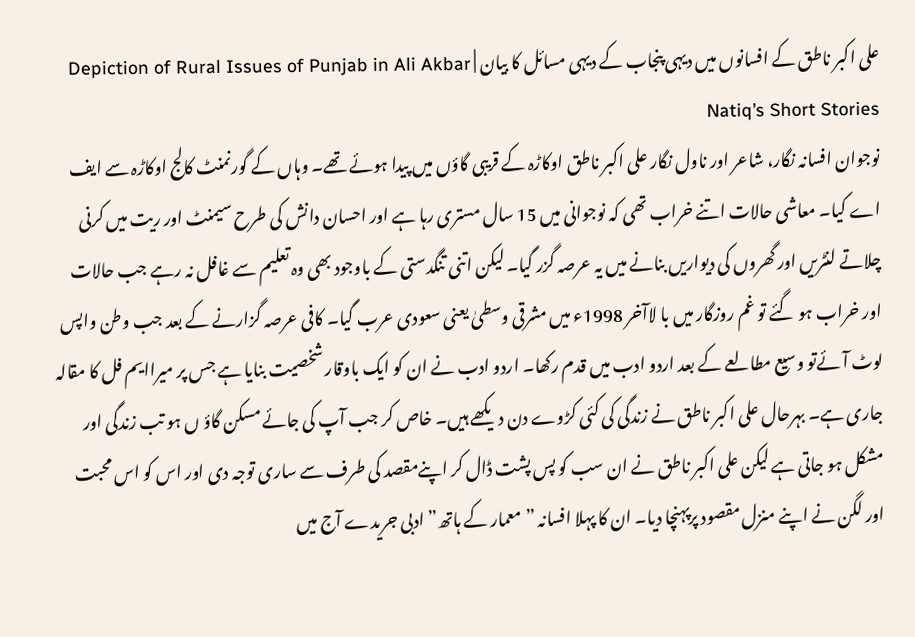علی اکبر ناطق کے افسانوں میں دیہی پنجاب کے دیہی مسائل کا بیان | Depiction of Rural Issues of Punjab in Ali Akbar Natiq’s Short Stories
نوجوان افسانہ نگار، شاعر اور ناول نگار علی اکبر ناطق اوکاڑہ کے قریبی گاؤں میں پیدا ہوئے تھے۔ وہاں کے گورنمنٹ کالج اوکاڑہ سے ایف اے کیا۔ معاشی حالات اتنے خراب تھی کہ نوجوانی میں 15 سال مستری رہا ہے اور احسان دانش کی طرح سیمنٹ اور ریت میں کرنی چلاتے لنٹریں اور گھروں کی دیواریں بنانے میں یہ عرصہ گزر گیا۔ لیکن اتنی تنگدستی کے باوجود بھی وہ تعلیم سے غافل نہ رہے جب حالات اور خراب ہو گئے تو غم روزگار میں با لاآخر 1998ء میں مشرقی وسطیٰ یعنی سعودی عرب گیا۔ کافی عرصہ گزارنے کے بعد جب وطن واپس لوٹ آئےتو وسیع مطالعے کے بعد اردو ادب میں قدم رکھا۔ اردو ادب نے ان کو ایک باوقار شخصیت بنایا ہے جس پر میراایم فل کا مقالہ جاری ہے۔ بہرحال علی اکبر ناطق نے زندگی کی کئی کڑوے دن دیکھے ہیں۔ خاص کر جب آپ کی جائے مسکن گاؤ ں ہو تب زندگی اور مشکل ہو جاتی ہے لیکن علی اکبر ناطق نے ان سب کو پس پشت ڈال کر اپنےمقصد کی طرف سے ساری توجہ دی اور اس کو اس محبت اور لگن نے اپنے منزل مقصود پرپہنچا دیا۔ ان کا پہلا افسانہ ” معمار کے ہاتھ” ادبی جریدے آج میں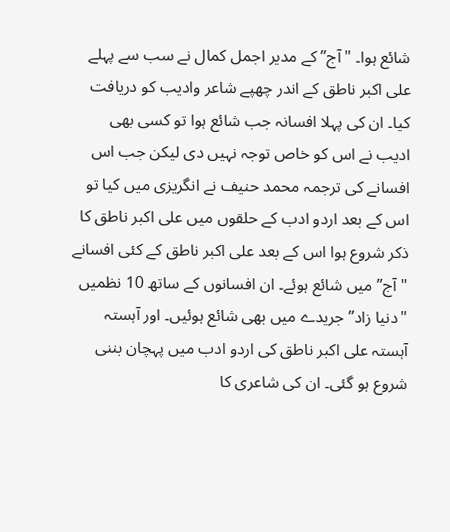شائع ہوا۔ "آج” کے مدیر اجمل کمال نے سب سے پہلے علی اکبر ناطق کے اندر چھپے شاعر وادیب کو دریافت کیا۔ ان کی پہلا افسانہ جب شائع ہوا تو کسی بھی ادیب نے اس کو خاص توجہ نہیں دی لیکن جب اس افسانے کی ترجمہ محمد حنیف نے انگریزی میں کیا تو اس کے بعد اردو ادب کے حلقوں میں علی اکبر ناطق کا ذکر شروع ہوا اس کے بعد علی اکبر ناطق کے کئی افسانے "آج” میں شائع ہوئے۔ ان افسانوں کے ساتھ 10 نظمیں "دنیا زاد” جریدے میں بھی شائع ہوئیں۔ اور آہستہ آہستہ علی اکبر ناطق کی اردو ادب میں پہچان بننی شروع ہو گئی۔ ان کی شاعری کا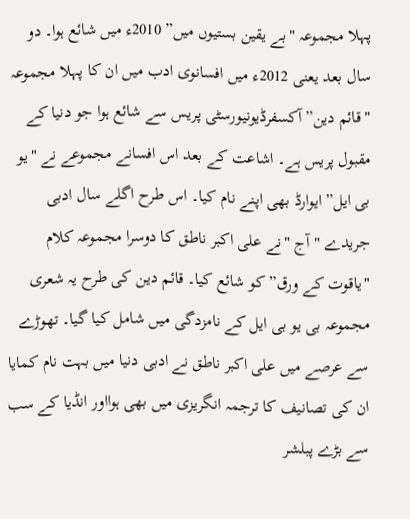پہلا مجموعہ "بے یقین بستیوں میں” 2010ء میں شائع ہوا۔ دو سال بعد یعنی 2012ء میں افسانوی ادب میں ان کا پہلا مجموعہ "قائم دین” آکسفرڈیونیورسٹی پریس سے شائع ہوا جو دنیا کے مقبول پریس ہے۔ اشاعت کے بعد اس افسانے مجموعے نے "یو بی ایل” ایوارڈ بھی اپنے نام کیا۔ اس طرح اگلے سال ادبی جریدے "آج "نے علی اکبر ناطق کا دوسرا مجموعہ کلام "یاقوت کے ورق” کو شائع کیا۔ قائم دین کی طرح یہ شعری مجموعہ بی یو بی ایل کے نامزدگی میں شامل کیا گیا۔ تھوڑے سے عرصے میں علی اکبر ناطق نے ادبی دنیا میں بہت نام کمایا ان کی تصانیف کا ترجمہ انگریزی میں بھی ہوااور انڈیا کے سب سے بڑے پبلشر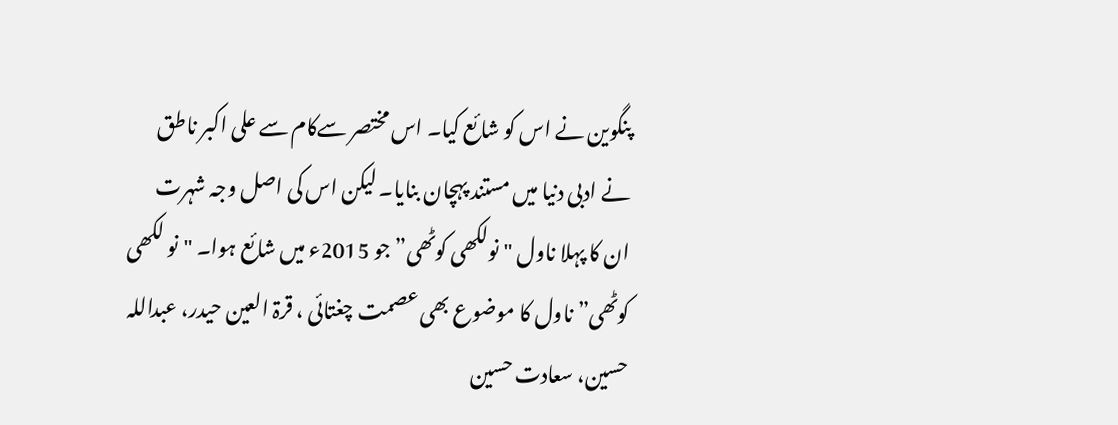پنگوین نے اس کو شائع کیا۔ اس مختصر سےکام سے علی اکبر ناطق نے ادبی دنیا میں مستند پہچان بنایا۔ لیکن اس کی اصل وجہ شہرت ان کا پہلا ناول "نولکھی کوٹھی” جو 2015ء میں شائع ہوا۔ "نو لکھی کوٹھی” ناول کا موضوع بھی عصمت چغتائی ، قرۃ العین حیدر، عبداللہ حسین، سعادت حسین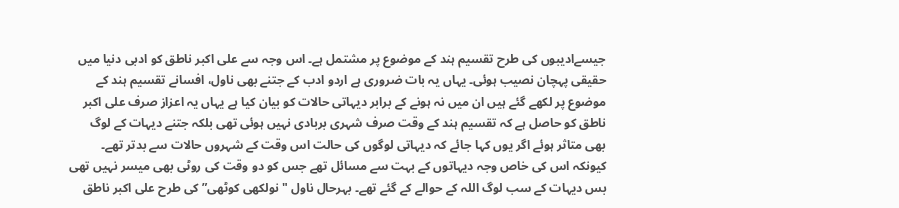جیسےادیبوں کی طرح تقسیم ہند کے موضوع پر مشتمل ہے۔ اس وجہ سے علی اکبر ناطق کو ادبی دنیا میں حقیقی پہچان نصیب ہوئی۔ یہاں یہ بات ضروری ہے اردو ادب کے جتنے بھی ناول، افسانے تقسیم ہند کے موضوع پر لکھے گئے ہیں ان میں نہ ہونے کے برابر دیہاتی حالات کو بیان کیا ہے یہاں یہ اعزاز صرف علی اکبر ناطق کو حاصل ہے کہ تقسیم ہند کے وقت صرف شہری بربادی نہیں ہوئی تھی بلکہ جتنے دیہات کے لوگ بھی متاثر ہوئے اگر یوں کہا جائے کہ دیہاتی لوگوں کی حالت اس وقت کے شہروں حالات سے بدتر تھے۔ کیونکہ اس کی خاص وجہ دیہاتوں کے بہت سے مسائل تھے جس کو دو وقت کی روٹی بھی میسر نہیں تھی بس دیہات کے سب لوگ اللہ کے حوالے کے گئے تھے۔ بہرحال ناول "نولکھی کوٹھی” کی طرح علی اکبر ناطق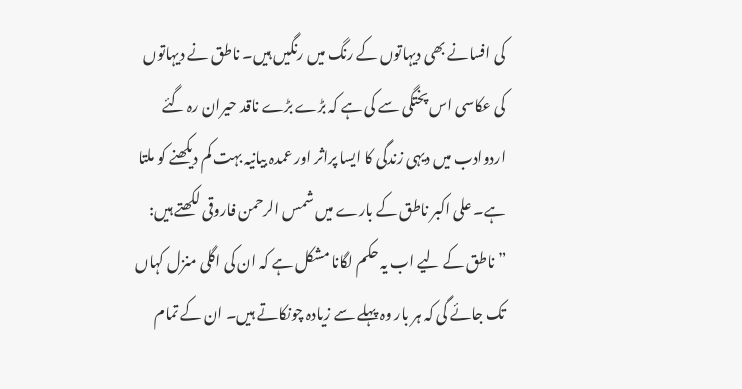کی افسانے بھی دیہاتوں کے رنگ میں رنگیں ہیں۔ ناطق نے دیہاتوں کی عکاسی اس پختگی سے کی ہے کہ بڑے بڑے ناقد حیران رہ گئے اردوادب میں دیہی زندگی کا ایسا پراثر اور عمدہ بیانیہ بہت کم دیکھنے کو ملتا ہے۔ علی اکبر ناطق کے بارے میں شمس الرحمن فاروقی لکھتے ہیں:
” ناطق کے لیے اب یہ حکم لگانا مشکل ہے کہ ان کی اگلی منزل کہاں تک جائے گی کہ ہر بار وہ پہلے سے زیادہ چونکاتے ہیں۔ ان کے تمام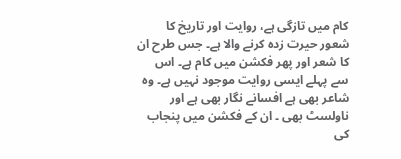کام میں تازگی ہے، روایت اور تاریخ کا شعور حیرت زدہ کرنے والا ہے۔ جس طرح ان کا شعر اور پھر فکشن میں کام ہے۔ اس سے پہلے ایسی روایت موجود نہیں ہے۔ وہ شاعر بھی ہے افسانے نگار بھی ہے اور ناولسٹ بھی ۔ ان کے فکشن میں پنجاب کی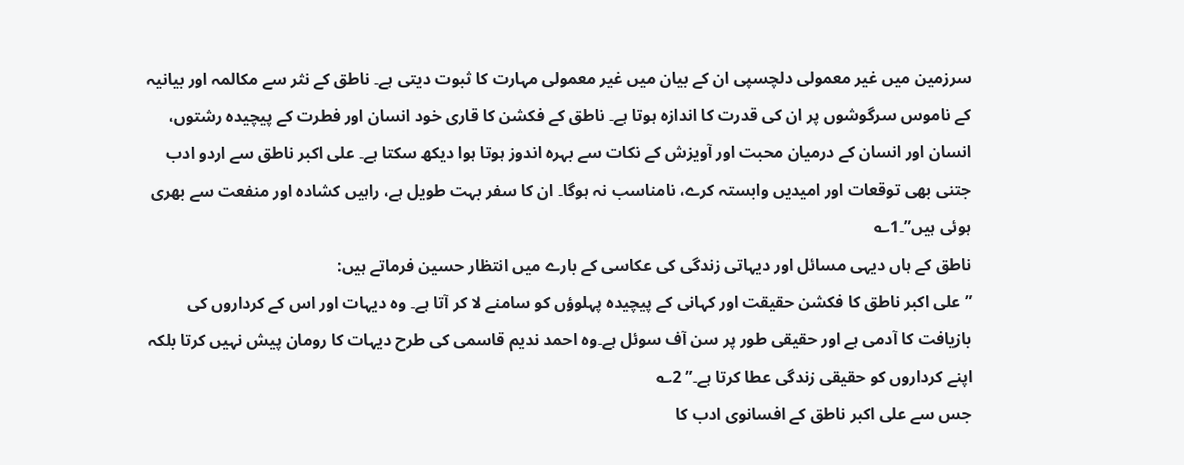سرزمین میں غیر معمولی دلچسپی ان کے بیان میں غیر معمولی مہارت کا ثبوت دیتی ہے۔ ناطق کے نثر سے مکالمہ اور بیانیہ کے ناموس سرگوشوں پر ان کی قدرت کا اندازہ ہوتا ہے۔ ناطق کے فکشن کا قاری خود انسان اور فطرت کے پیچیدہ رشتوں، انسان اور انسان کے درمیان محبت اور آویزش کے نکات سے بہرہ اندوز ہوتا ہوا دیکھ سکتا ہے۔ علی اکبر ناطق سے اردو ادب جتنی بھی توقعات اور امیدیں وابستہ کرے، نامناسب نہ ہوگا۔ ان کا سفر بہت طویل ہے، راہیں کشادہ اور منفعت سے بھری ہوئی ہیں”۔1؎
ناطق کے ہاں دیہی مسائل اور دیہاتی زندگی کی عکاسی کے بارے میں انتظار حسین فرماتے ہیں:
” علی اکبر ناطق کا فکشن حقیقت اور کہانی کے پیچیدہ پہلوؤں کو سامنے لا کر آتا ہے۔ وہ دیہات اور اس کے کرداروں کی بازیافت کا آدمی ہے اور حقیقی طور پر سن آف سوئل ہے۔وہ احمد ندیم قاسمی کی طرح دیہات کا رومان پیش نہیں کرتا بلکہ اپنے کرداروں کو حقیقی زندگی عطا کرتا ہے۔” 2؎
جس سے علی اکبر ناطق کے افسانوی ادب کا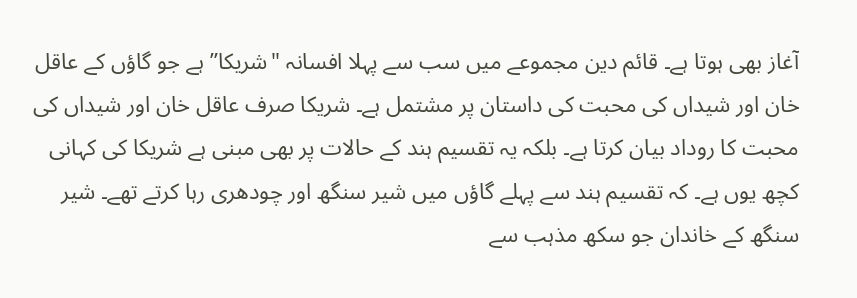آغاز بھی ہوتا ہے۔ قائم دین مجموعے میں سب سے پہلا افسانہ "شریکا” ہے جو گاؤں کے عاقل خان اور شیداں کی محبت کی داستان پر مشتمل ہے۔ شریکا صرف عاقل خان اور شیداں کی محبت کا روداد بیان کرتا ہے۔ بلکہ یہ تقسیم ہند کے حالات پر بھی مبنی ہے شریکا کی کہانی کچھ یوں ہے۔ کہ تقسیم ہند سے پہلے گاؤں میں شیر سنگھ اور چودھری رہا کرتے تھے۔ شیر سنگھ کے خاندان جو سکھ مذہب سے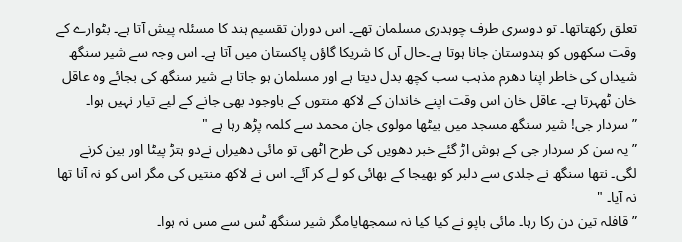تعلق رکھتاتھا۔ تو دوسری طرف چوہدری مسلمان تھے۔ اس دوران تقسیم ہند کا مسئلہ پیش آتا ہے۔ بٹوارے کے وقت سکھوں کو ہندوستان جانا ہوتا ہے۔حال آں کا شریکا گاؤں پاکستان میں آتا ہے۔ اس وجہ سے شیر سنگھ شیداں کی خاطر اپنا دھرم مذہب سب کچھ بدل دیتا ہے اور مسلمان ہو جاتا ہے شیر سنگھ کی بجائے وہ عاقل خان ٹھہرتا ہے۔ عاقل خان اس وقت اپنے خاندان کے لاکھ منتوں کے باوجود بھی جانے کے لیے تیار نہیں ہوا۔
” سردار جی! شیر سنگھ مسجد میں بیٹھا مولوی جان محمد سے کلمہ پڑھ رہا ہے "
” یہ سن کر سردار جی کے ہوش اڑ گئے خبر دھویں کی طرح اٹھی تو مائی دھیراں نےدو ہتڑ پیٹا اور بین کرنے لگی۔ نتھا سنگھ نے جلدی سے دلبر کو بھیجا کے بھائی کو لے کر آئے۔ اس نے لاکھ منتیں کی مگر اس کو نہ آنا تھا نہ آیا۔ "
” قافلہ تین دن رکا رہا۔ مائی باپو نے کیا کیا نہ سمجھایامگر شیر سنگھ ٹس سے مس نہ ہوا۔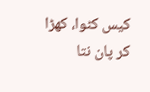کیس کٹوا، کھڑا کر پان نتا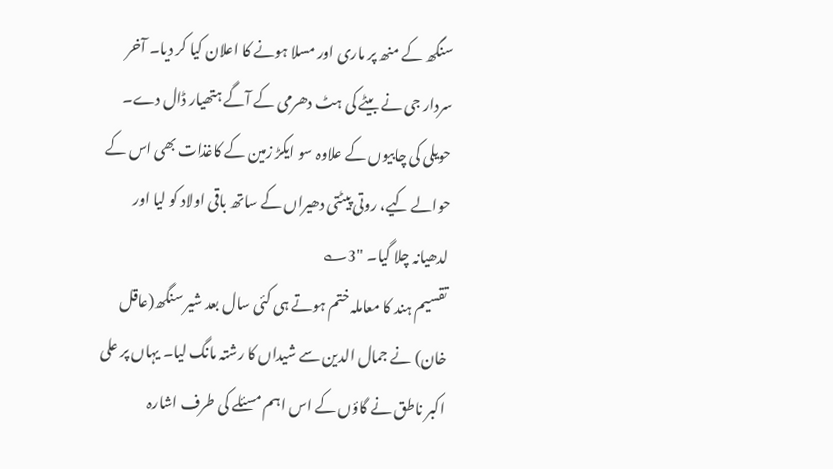سنگھ کے منھ پر ماری اور مسلا ہونے کا اعلان کیا کر دیا۔ آخر سردار جی نے بیٹے کی ہٹ دھرمی کے آگے ہتھیار ڈال دے۔ حویلی کی چابیوں کے علاوہ سو ایکڑ زمین کے کاغذات بھی اس کے حوالے کیے، روتی پیٹتی دھیراں کے ساتھ باقی اولاد کو لیا اور لدھیانہ چلا گیا۔ "3؎
تقسیم ہند کا معاملہ ختم ہوتے ہی کئی سال بعد شیر سنگھ(عاقل خان) نے جمال الدین سے شیداں کا رشتہ مانگ لیا۔ یہاں پر علی اکبر ناطق نے گاؤں کے اس اہم مسئلے کی طرف اشارہ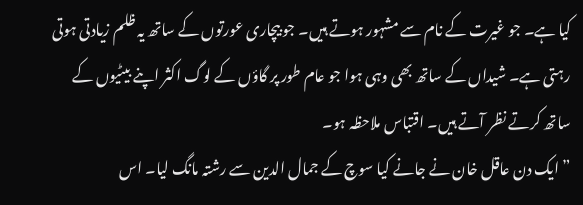کیا ہے۔ جو غیرت کے نام سے مشہور ہوتے ہیں۔ جو بیچاری عورتوں کے ساتھ یہ ظلم زیادتی ہوتی رہتی ہے۔ شیداں کے ساتھ بھی وہی ہوا جو عام طور پر گاؤں کے لوگ اکثر اپنے بیٹیوں کے ساتھ کرتے نظر آتے ہیں۔ اقتباس ملاحظہ ہو۔
” ایک دن عاقل خان نے جانے کیا سوچ کے جمال الدین سے رشتہ مانگ لیا۔ اس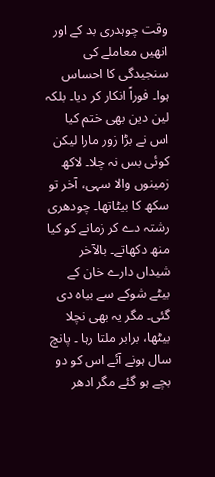وقت چوہدری بد کے اور انھیں معاملے کی سنجیدگی کا احساس ہوا۔ فوراً انکار کر دیا۔ بلکہ لین دین بھی ختم کیا اس نے بڑا زور مارا لیکن کوئی بس نہ چلا۔ لاکھ زمینوں والا سہی، آخر تو سکھ کا بیٹاتھا۔ چودھری رشتہ دے کر زمانے کو کیا منھ دکھاتے۔ بالآخر شیداں دارے خان کے بیٹے شوکے سے بیاہ دی گئی۔ مگر یہ بھی نچلا بیٹھا، برابر ملتا رہا ۔ پانچ سال ہونے آئے اس کو دو بچے ہو گئے مگر ادھر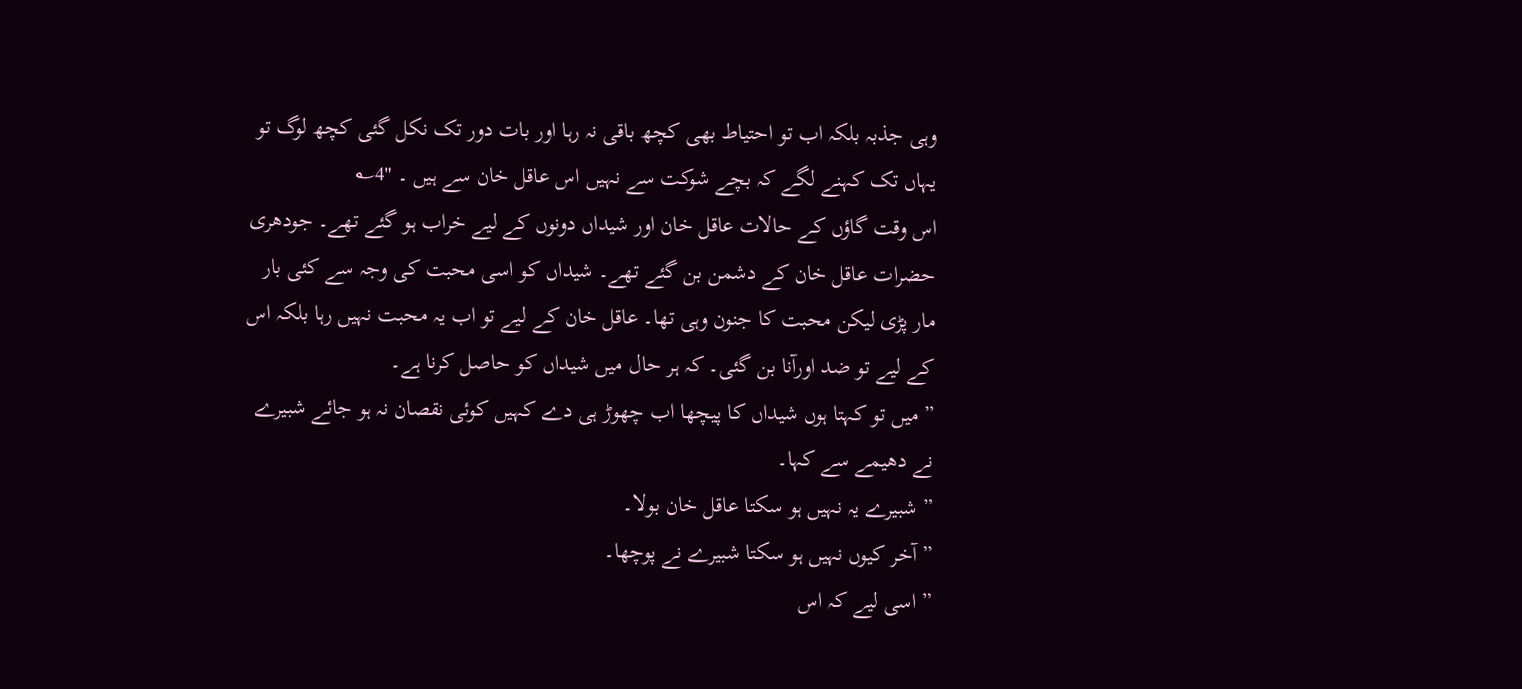وہی جذبہ بلکہ اب تو احتیاط بھی کچھ باقی نہ رہا اور بات دور تک نکل گئی کچھ لوگ تو یہاں تک کہنے لگے کہ بچے شوکت سے نہیں اس عاقل خان سے ہیں ۔ "4؎
اس وقت گاؤں کے حالات عاقل خان اور شیداں دونوں کے لیے خراب ہو گئے تھے۔ جودھری حضرات عاقل خان کے دشمن بن گئے تھے۔ شیداں کو اسی محبت کی وجہ سے کئی بار مار پڑی لیکن محبت کا جنون وہی تھا۔ عاقل خان کے لیے تو اب یہ محبت نہیں رہا بلکہ اس کے لیے تو ضد اورآنا بن گئی۔ کہ ہر حال میں شیداں کو حاصل کرنا ہے۔
” میں تو کہتا ہوں شیداں کا پیچھا اب چھوڑ ہی دے کہیں کوئی نقصان نہ ہو جائے شبیرے نے دھیمے سے کہا۔
” شبیرے یہ نہیں ہو سکتا عاقل خان بولا۔
” آخر کیوں نہیں ہو سکتا شبیرے نے پوچھا۔
” اسی لیے کہ اس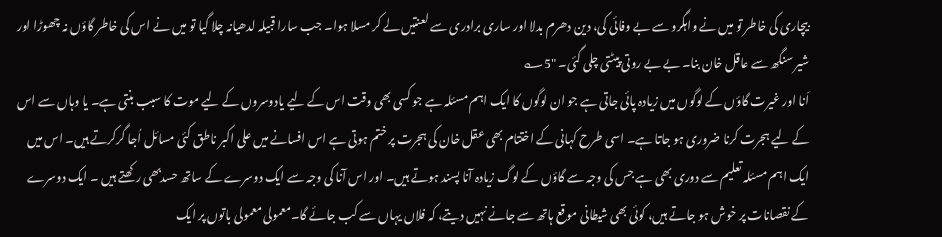بیچاری کی خاطر تو میں نے واہگرو سے بے وفائی کی، دین دھرم بدلا اور ساری برادری سے لعنتیں لے کر مسلا ہوا۔ جب سارا قبیلہ لدھیانہ چلا گیا تو میں نے اس کی خاطر گاؤں نہ چھوڑا اور شیر سنگھ سے عاقل خان بنا۔ بے بے روتی پیٹتی چلی گئی۔ "5؎
اَنا اور غیرت گاؤں کے لوگوں میں زیادہ پائی جاتی ہے جو ان لوگوں کا ایک اہم مسئلہ ہے جو کسی بھی وقت اس کے لیے یادوسروں کے لیے موت کا سبب بنتی ہے۔ یا وہاں سے اس کے لیے ہجرت کرنا ضروری ہو جاتا ہے۔ اسی طرح کہانی کے اختتام بھی عقل خان کی ہجرت پر ختم ہوتی ہے اس افسانے میں علی اکبر ناطق کئی مسائل اُجا گرکرتے ہیں۔ اس میں ایک اہم مسئلہ تعلیم سے دوری بھی ہے جس کی وجہ سے گاؤں کے لوگ زیادہ آنا پسند ہوتے ہیں۔ اور اس آنا کی وجہ سے ایک دوسرے کے ساتھ حسدبھی رکھتے ہیں ۔ ایک دوسرے کے نقصانات پر خوش ہو جاتے ہیں، کوئی بھی شیطانی موقع ہاتھ سے جانے نہیں دیتے، کہ فلاں یہاں سے کب جائے گا۔معمولی معمولی باتوں پر ایک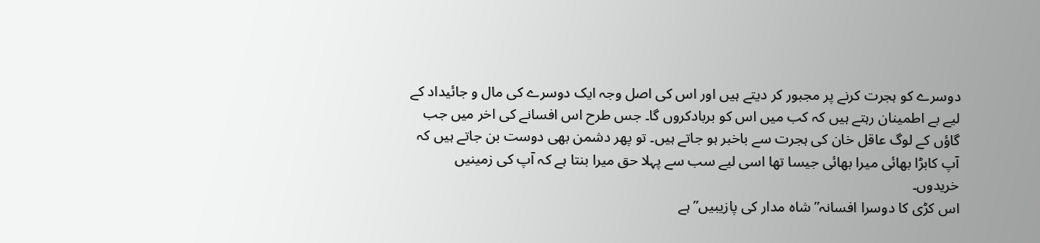دوسرے کو ہجرت کرنے پر مجبور کر دیتے ہیں اور اس کی اصل وجہ ایک دوسرے کی مال و جائیداد کے لیے بے اطمینان رہتے ہیں کہ کب میں اس کو بربادکروں گا۔ جس طرح اس افسانے کی اخر میں جب گاؤں کے لوگ عاقل خان کی ہجرت سے باخبر ہو جاتے ہیں۔ تو پھر دشمن بھی دوست بن جاتے ہیں کہ آپ کابڑا بھائی میرا بھائی جیسا تھا اسی لیے سب سے پہلا حق میرا بنتا ہے کہ آپ کی زمینیں خریدوں۔
اس کڑی کا دوسرا افسانہ” شاہ مدار کی پازیبیں” ہے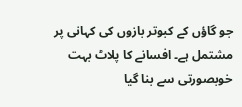جو گاؤں کے کبوتر بازوں کی کہانی پر مشتمل ہے۔ افسانے کا پلاٹ بہت خوبصورتی سے بنا گیا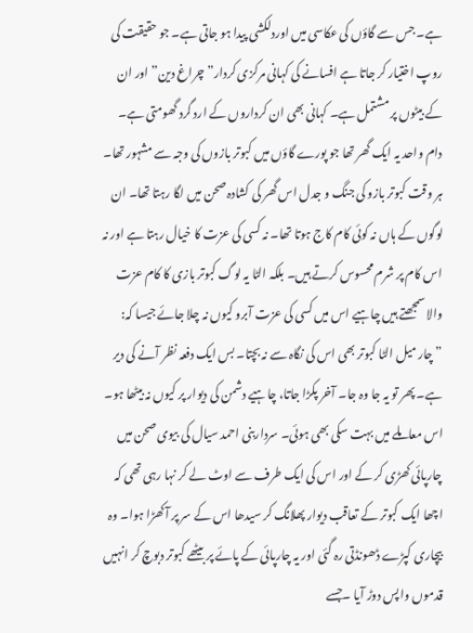ہے۔ جس سے گاؤں کی عکاسی میں اوردلکشی پیدا ہو جاتی ہے۔ جو حقیقت کی روپ اختیار کر جاتا ہے افسانے کی کہانی مرکزی کردار” چراغ دین” اور ان کے بیٹوں پر مشتمل ہے۔ کہانی بھی ان کرداروں کے ارد گرد گھومتی ہے۔ دام واحد یہ ایک گھر تھا جو پورے گاؤں میں کبوتر بازوں کی وجہ سے مشہور تھا۔ ہر وقت کبوتر بازو کی جنگ و جدل اس گھر کی کشادہ صحن میں لگا رہتا تھا۔ ان لوگوں کے ہاں نہ کوئی کام کاج ہوتا تھا۔ نہ کسی کی عزت کا خیال رہتا ہے اور نہ اس کام پر شرم محسوس کرتے ہیں۔ بلکہ الٹا یہ لوگ کبوتر بازی کا کام عزت والا سمجھتے ہیں چاہیے اس میں کسی کی عزت آبرو کیوں نہ چلا جائے جیسا کہ:
” چار میل الٹا کبوتر بھی اس کی نگاہ سے نہ بچتا۔ بس ایک دفعہ نظر آنے کی دیر ہے۔ پھر تو یہ جا وہ جا۔ آخر پکڑا جاتا، چاہیے دشمن کی دیوار پر کیوں نہ بیٹھا ہو۔ اس معاملے میں بہت سکی بھی ہوئی۔ سرداربنی احمد سیال کی بیوی صحن میں چارپائی کھڑی کر کے اور اس کی ایک طرف سے اوٹ لے کر نہا رہی تھی کہ اچھا ایک کبوتر کے تعاقب دیوار پھلانگ کر سیدھا اس کے سر پر آکھڑا ہوا۔ وہ بیچاری کپڑے ڈھونڈتی رہ گئی اور یہ چارپائی کے پائے پر بیٹھے کبوتر دبوچ کر انہیں قدموں واپس دوڑ آیا ۔جسے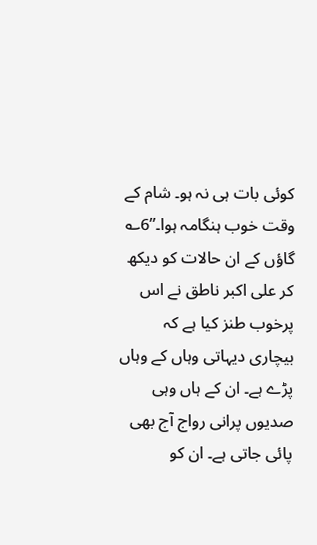کوئی بات ہی نہ ہو۔ شام کے وقت خوب ہنگامہ ہوا۔”6؎
گاؤں کے ان حالات کو دیکھ کر علی اکبر ناطق نے اس پرخوب طنز کیا ہے کہ بیچاری دیہاتی وہاں کے وہاں پڑے ہے۔ ان کے ہاں وہی صدیوں پرانی رواج آج بھی پائی جاتی ہے۔ ان کو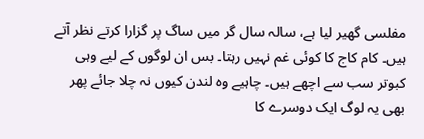مفلسی گھیر لیا ہے، سالہ سال گر میں ساگ پر گزارا کرتے نظر آتے ہیں۔ کام کاج کا کوئی غم نہیں رہتا۔ بس ان لوگوں کے لیے وہی کبوتر سب سے اچھے ہیں۔ چاہیے وہ لندن کیوں نہ چلا جائے پھر بھی یہ لوگ ایک دوسرے کا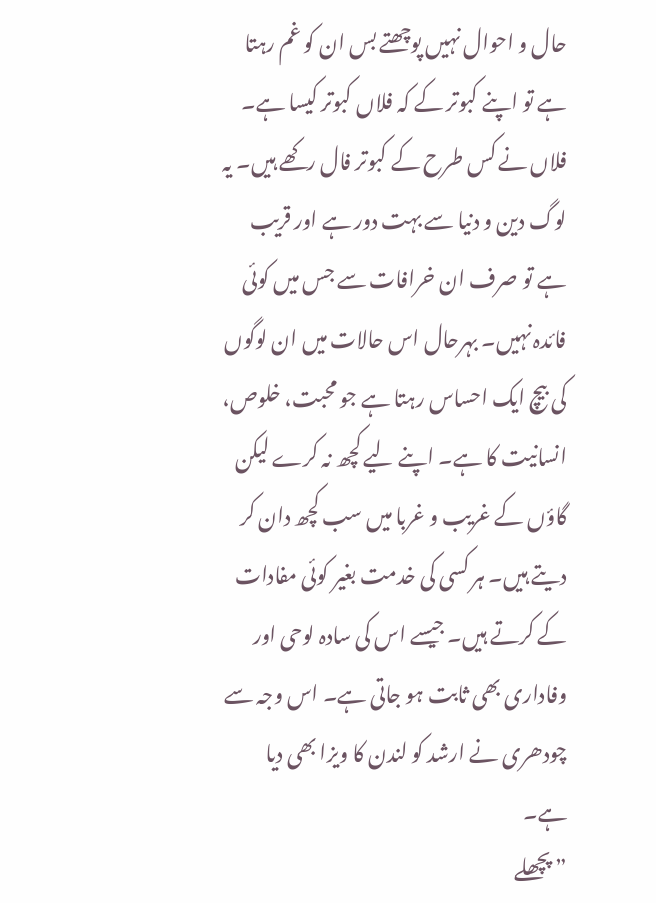حال و احوال نہیں پوچھتے بس ان کو غم رہتا ہے تو اپنے کبوتر کے کہ فلاں کبوتر کیسا ہے۔ فلاں نے کس طرح کے کبوتر فال رکھے ہیں۔ یہ لوگ دین و دنیا سے بہت دور ہے اور قریب ہے تو صرف ان خرافات سے جس میں کوئی فائدہ نہیں۔ بہرحال اس حالات میں ان لوگوں کی بیچ ایک احساس رہتا ہے جو محبت، خلوص، انسانیت کا ہے۔ اپنے لیے کچھ نہ کرے لیکن گاؤں کے غریب و غربا میں سب کچھ دان کر دیتے ہیں۔ ہر کسی کی خدمت بغیر کوئی مفادات کے کرتے ہیں۔ جیسے اس کی سادہ لوحی اور وفاداری بھی ثابت ہو جاتی ہے۔ اس وجہ سے چودھری نے ارشد کو لندن کا ویزا بھی دیا ہے۔
” پچھلے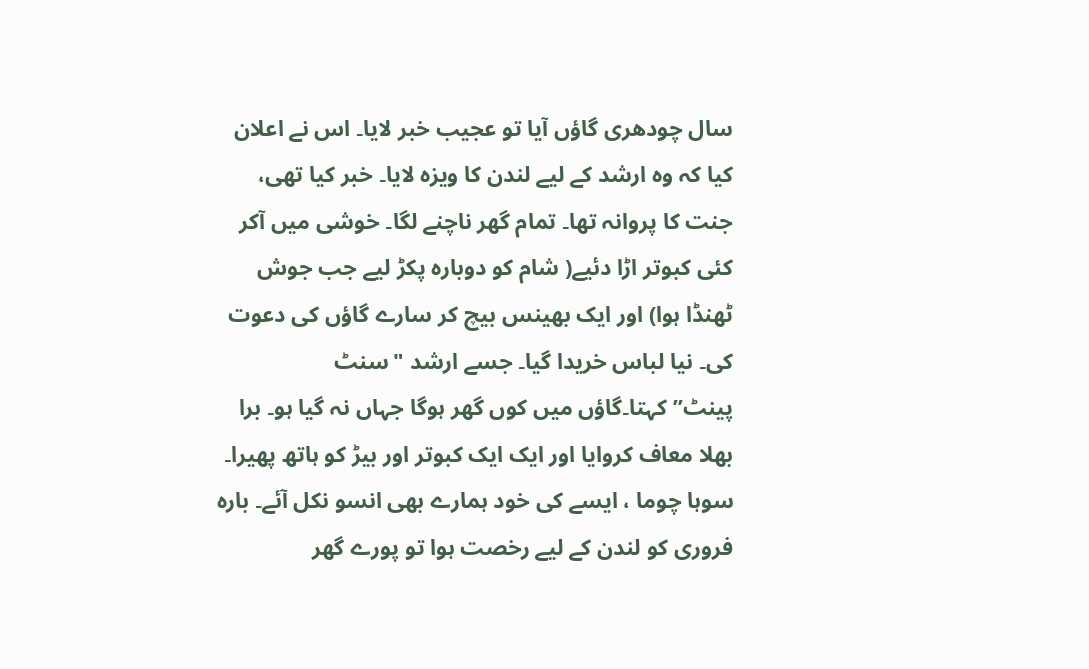سال چودھری گاؤں آیا تو عجیب خبر لایا۔ اس نے اعلان کیا کہ وہ ارشد کے لیے لندن کا ویزہ لایا۔ خبر کیا تھی، جنت کا پروانہ تھا۔ تمام گھر ناچنے لگا۔ خوشی میں آکر کئی کبوتر اڑا دئیے( شام کو دوبارہ پکڑ لیے جب جوش ٹھنڈا ہوا) اور ایک بھینس بیچ کر سارے گاؤں کی دعوت کی۔ نیا لباس خریدا گیا۔ جسے ارشد "سنٹ پینٹ”کہتا۔گاؤں میں کوں گھر ہوگا جہاں نہ گیا ہو۔ برا بھلا معاف کروایا اور ایک ایک کبوتر اور بیڑ کو ہاتھ پھیرا۔ سوہا چوما ، ایسے کی خود ہمارے بھی انسو نکل آئے۔ بارہ فروری کو لندن کے لیے رخصت ہوا تو پورے گھر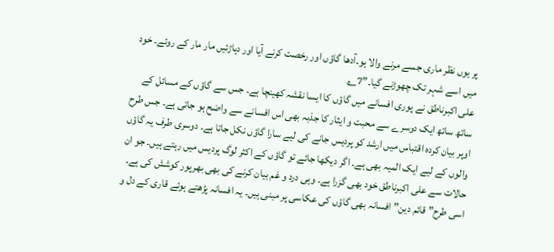پر یوں نظر ماری جسے مرنے والا ہو۔آدھا گاؤں اور رخصت کرنے آیا اور دہاڑئیں مار مار کے روئے۔ خود میں اسے شہر تک چھوڑنے گیا۔”7؎
علی اکبرناطق نے پوری افسانے میں گاؤں کا ایسا نقشہ کھینچا ہے۔ جس سے گاؤں کے مسائل کے ساتھ ساتھ ایک دوسرے سے محبت و ایثار کا جذبہ بھی اس افسانے سے واضح ہو جاتی ہے۔ جس طرح اوپر بیان کردہ اقتباس میں ارشد کو پردیس جانے کی لیے سارا گاؤں نکل جاتا ہے۔ دوسری طرف یہ گاؤں والوں کے لیے ایک المیہ بھی ہے۔ اگر دیکھا جائے تو گاؤں کے اکثر لوگ پردیس میں رہتے ہیں۔ جو ان حالات سے علی اکبرناطق خود بھی گزرا ہے۔ وہی درد و غم بیان کرنے کی بھی بھرپور کوشش کی ہے۔
اسی طرح” قائم دین” افسانہ بھی گاؤں کی عکاسی پر مبنی ہیں۔ یہ افسانہ پڑھتے ہوئے قاری کے دل و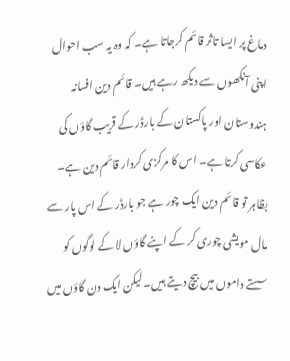دماغ پر ایسا تاثر قائم کرجاتا ہے۔ کہ وہ یہ سب احوال اپنی آنکھوں سے دیکھ رہے ہیں۔ قائم دین افسانہ ہندوستان اور پاکستان کے بارڈر کے قریب گاؤں کی عکاسی کرتا ہے۔ اس کا مرکزی کردار قائم دین ہے۔ بظاہر تو قائم دین ایک چور ہے جو بارڈر کے اس پار سے مال مویشی چوری کر کے اپنے گاؤں لا کے لوگوں کو سستے داموں میں بیچ دیتے ہیں۔ لیکن ایک دن گاؤں میں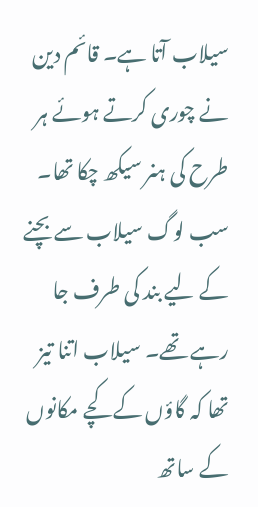سیلاب آتا ہے۔ قائم دین نے چوری کرتے ہوئے ہر طرح کی ہنر سیکھ چکا تھا۔ سب لوگ سیلاب سے بچنے کے لیے بند کی طرف جا رہے تھے۔ سیلاب اتنا تیز تھا کہ گاؤں کے کچے مکانوں کے ساتھ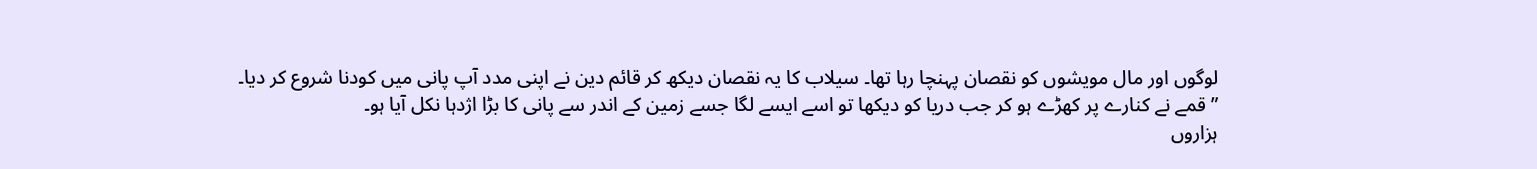لوگوں اور مال مویشوں کو نقصان پہنچا رہا تھا۔ سیلاب کا یہ نقصان دیکھ کر قائم دین نے اپنی مدد آپ پانی میں کودنا شروع کر دیا۔
” قمے نے کنارے پر کھڑے ہو کر جب دریا کو دیکھا تو اسے ایسے لگا جسے زمین کے اندر سے پانی کا بڑا اژدہا نکل آیا ہو۔
ہزاروں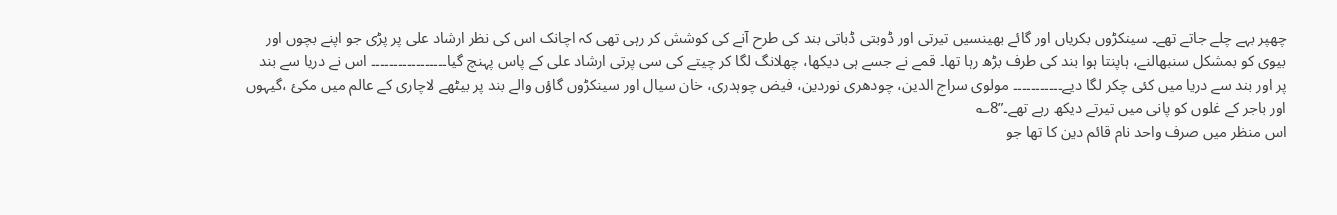چھپر بہے چلے جاتے تھے۔ سینکڑوں بکریاں اور گائے بھینسیں تیرتی اور ڈوبتی ڈباتی بند کی طرح آنے کی کوشش کر رہی تھی کہ اچانک اس کی نظر ارشاد علی پر پڑی جو اپنے بچوں اور بیوی کو بمشکل سنبھالنے، ہاپنتا ہوا بند کی طرف بڑھ رہا تھا۔ قمے نے جسے ہی دیکھا، چھلانگ لگا کر چیتے کی سی پرتی ارشاد علی کے پاس پہنچ گیا۔۔۔۔۔۔۔۔۔۔۔۔۔۔۔۔۔ اس نے دریا سے بند پر اور بند سے دریا میں کئی چکر لگا دیے۔۔۔۔۔۔۔۔۔۔۔ مولوی سراج الدین، چودھری نوردین، فیض چوہدری، خان سیال اور سینکڑوں گاؤں والے بند پر بیٹھے لاچاری کے عالم میں مکئ ،گیہوں اور باجر کے غلوں کو پانی میں تیرتے دیکھ رہے تھے۔”8؎
اس منظر میں صرف واحد نام قائم دین کا تھا جو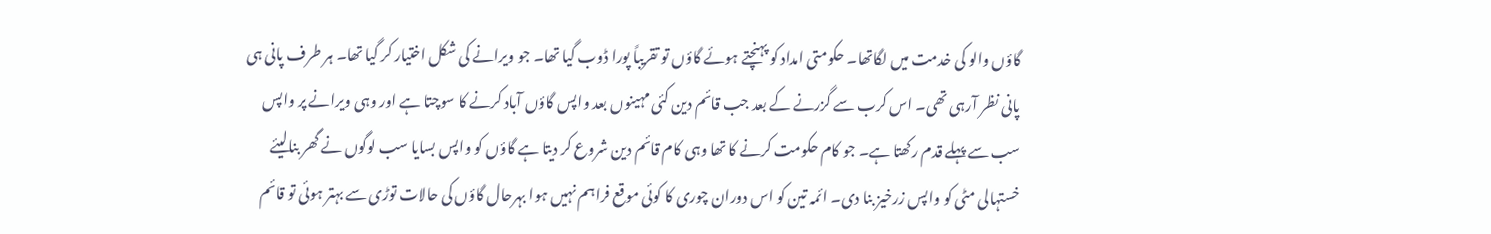گاؤں والو کی خدمت میں لگاتھا۔ حکومتی امداد کو پہنچتے ہوئے گاؤں تو تقریباً پورا ڈوب گیا تھا۔ جو ویرانے کی شکل اختیار کر گیا تھا۔ ہر طرف پانی ہی پانی نظر آرہی تھی۔ اس کرب سے گزرنے کے بعد جب قائم دین کئی مہینوں بعد واپس گاؤں آباد کرنے کا سوچتا ہے اور وہی ویرانے پر واپس سب سے پہلے قدم رکھتا ہے۔ جو کام حکومت کرنے کا تھا وہی کام قائم دین شروع کر دیتا ہے گاؤں کو واپس بسایا سب لوگوں نے گھر بنالیئے خستہالی مٹی کو واپس زرخیز بنا دی۔ ائمہ تین کو اس دوران چوری کا کوئی موقع فراہم نہیں ہوا بہرحال گاؤں کی حالات توڑی سے بہتر ہوئی تو قائم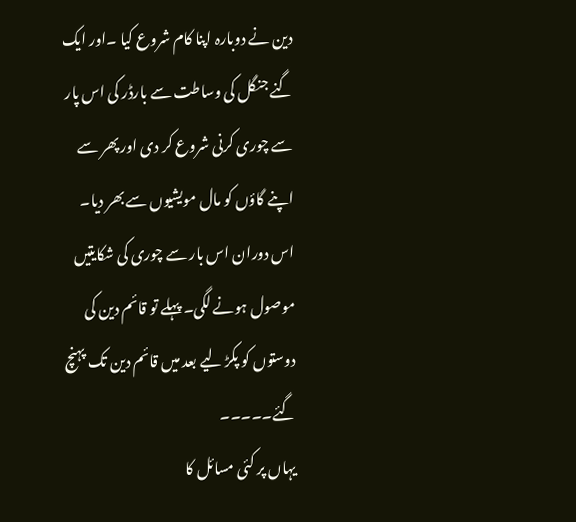دین نے دوبارہ اپنا کام شروع کیا ۔اور ایک گنے جنگل کی وساطت سے بارڈر کی اس پار سے چوری کرنی شروع کر دی اور پھر سے اپنے گاؤں کو مال مویشیوں سے بھر دیا۔ اس دوران اس بار سے چوری کی شکایتیں موصول ہونے لگی۔ پہلے تو قائم دین کی دوستوں کو پکڑ لیے بعد میں قائم دین تک پہنچ گئے۔۔۔۔۔
یہاں پر کئی مسائل کا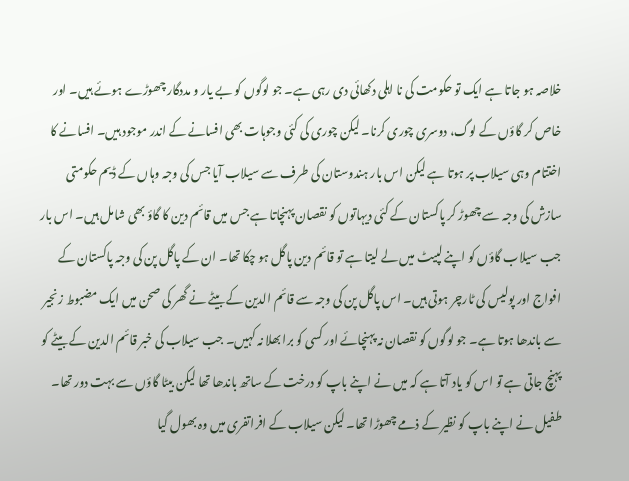خلاصہ ہو جاتا ہے ایک تو حکومت کی نا اہلی دکھائی دی رہی ہے۔ جو لوگوں کو بے یار و مددگار چھوڑے ہوئے ہیں۔ اور خاص کر گاؤں کے لوگ، دوسری چوری کرنا۔ لیکن چوری کی کئی وجوہات بھی افسانے کے اندر موجود ہیں۔ افسانے کا اختتام وہی سیلاب پر ہوتا ہے لیکن اس بار ہندوستان کی طرف سے سیلاب آیا جس کی وجہ وہاں کے ڈیم حکومتی سازش کی وجہ سے چھوڑ کر پاکستان کے کئی دیہاتوں کو نقصان پہنچاتا ہے جس میں قائم دین کا گاؤ بھی شامل ہیں۔ اس بار جب سیلاب گاؤں کو اپنے لپیٹ میں لے لیتا ہے تو قائم دین پاگل ہو چکا تھا۔ ان کے پاگل پن کی وجہ پاکستان کے افواج اور پولیس کی ٹارچر ہوتی ہیں۔ اس پاگل پن کی وجہ سے قائم الدین کے بیٹے نے گھر کی صحن میں ایک مضبوط زنجیر سے باندھا ہوتا ہے۔ جو لوگوں کو نقصان نہ پہنچائے اور کسی کو برا بھلا نہ کہیں۔ جب سیلاب کی خبر قائم الدین کے بیٹے کو پہنچ جاتی ہے تو اس کو یاد آتا ہے کہ میں نے اپنے باپ کو درخت کے ساتھ باندھا تھا لیکن بیٹا گاؤں سے بہت دور تھا۔ طفیل نے اپنے باپ کو نظیر کے ذمے چھوڑا تھا۔ لیکن سیلاب کے افراتفری میں وہ بھول گیا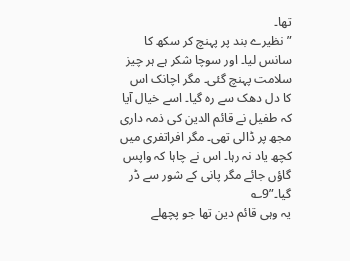تھا۔
” نظیرے بند پر پہنچ کر سکھ کا سانس لیا۔ اور سوچا شکر ہے ہر چیز سلامت پہنچ گئی۔ مگر اچانک اس کا دل دھک سے رہ گیا۔ اسے خیال آیا کہ طفیل نے قائم الدین کی ذمہ داری مجھ پر ڈالی تھی۔ مگر افراتفری میں کچھ یاد نہ رہا۔ اس نے چاہا کہ واپس گاؤں جائے مگر پانی کے شور سے ڈر گیا۔”9؎
یہ وہی قائم دین تھا جو پچھلے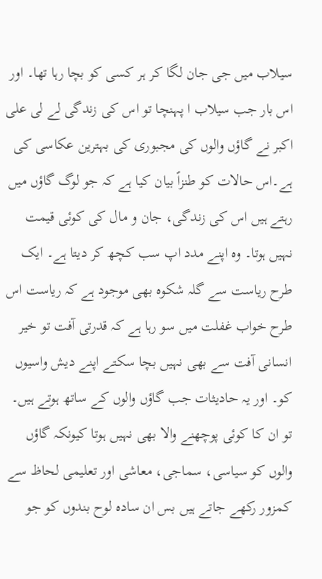سیلاب میں جی جان لگا کر ہر کسی کو بچا رہا تھا۔ اور اس بار جب سیلاب ا پہنچا تو اس کی زندگی لے لی علی اکبر نے گاؤں والوں کی مجبوری کی بہترین عکاسی کی ہے۔اس حالات کو طنزاً بیان کیا ہے کہ جو لوگ گاؤں میں رہتے ہیں اس کی زندگی، جان و مال کی کوئی قیمت نہیں ہوتا۔ وہ اپنے مدد اپ سب کچھ کر دیتا ہے۔ ایک طرح ریاست سے گلہ شکوہ بھی موجود ہے کہ ریاست اس طرح خواب غفلت میں سو رہا ہے کہ قدرتی آفت تو خیر انسانی آفت سے بھی نہیں بچا سکتے اپنے دیش واسیوں کو۔ اور یہ حادیثات جب گاؤں والوں کے ساتھ ہوتے ہیں۔ تو ان کا کوئی پوچھنے والا بھی نہیں ہوتا کیونکہ گاؤں والوں کو سیاسی، سماجی، معاشی اور تعلیمی لحاظ سے کمزور رکھے جاتے ہیں بس ان سادہ لوح بندوں کو جو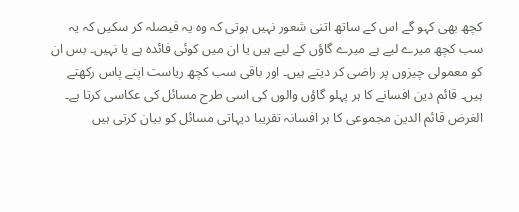کچھ بھی کہو گے اس کے ساتھ اتنی شعور نہیں ہوتی کہ وہ یہ فیصلہ کر سکیں کہ یہ سب کچھ میرے لیے ہے میرے گاؤں کے لیے ہیں یا ان میں کوئی فائدہ ہے یا نہیں۔ بس ان کو معمولی چیزوں پر راضی کر دیتے ہیں۔ اور باقی سب کچھ ریاست اپنے پاس رکھتے ہیں۔ قائم دین افسانے کا ہر پہلو گاؤں والوں کی اسی طرح مسائل کی عکاسی کرتا ہے۔
الغرض قائم الدین مجموعی کا ہر افسانہ تقریبا دیہاتی مسائل کو بیان کرتی ہیں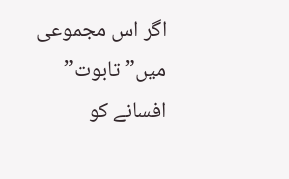اگر اس مجموعی میں” تابوت” افسانے کو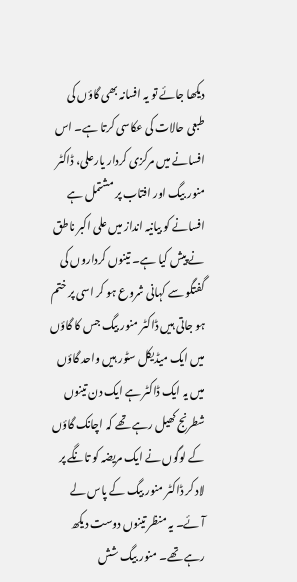دیکھا جائے تو یہ افسانہ بھی گاؤں کی طبعی حالات کی عکاسی کرتا ہے۔ اس افسانے میں مرکزی کردار یارعلی، ڈاکٹر منور بیگ اور افتاب پر مشتمل ہے افسانے کو بیانیہ انداز میں علی اکبر ناطق نے پیش کیا ہے۔ تینوں کرداروں کی گفتگو سے کہانی شروع ہو کر اسی پر ختم ہو جاتی ہیں ڈاکٹر منور بیگ جس کا گاؤں میں ایک میڈیکل سٹور ہیں واحد گاؤں میں یہ ایک ڈاکٹر ہے ایک دن تینوں شطرنج کھیل رہے تھے کہ اچانک گاؤں کے لوگوں نے ایک مریضہ کو تانگے پر لاد کر ڈاکٹر منور بیگ کے پاس لے آئے۔ یہ منظر تینوں دوست دیکھ رہے تھے۔ منور بیگ شش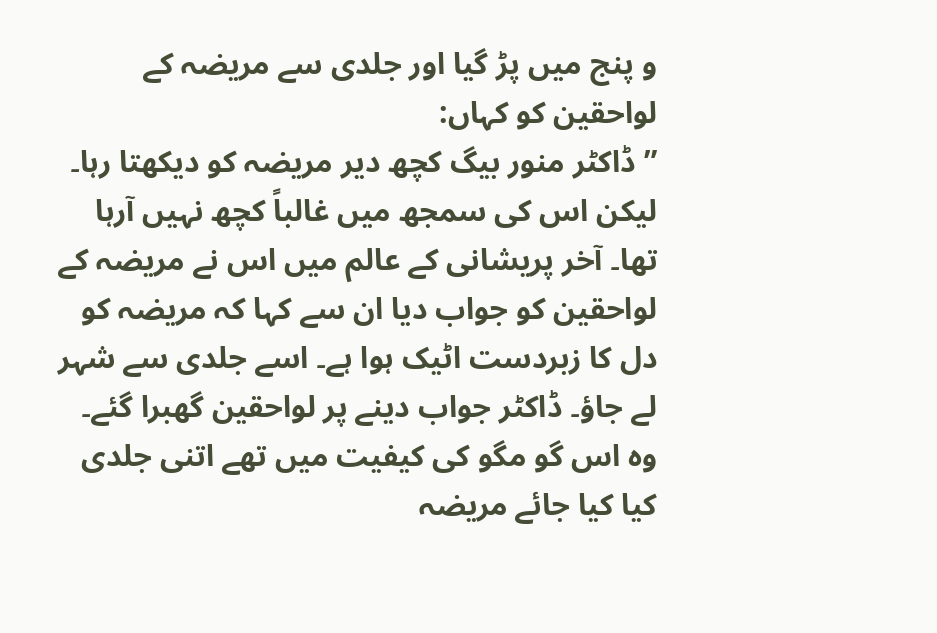و پنج میں پڑ گیا اور جلدی سے مریضہ کے لواحقین کو کہاں:
” ڈاکٹر منور بیگ کچھ دیر مریضہ کو دیکھتا رہا۔ لیکن اس کی سمجھ میں غالباً کچھ نہیں آرہا تھا۔ آخر پریشانی کے عالم میں اس نے مریضہ کے لواحقین کو جواب دیا ان سے کہا کہ مریضہ کو دل کا زبردست اٹیک ہوا ہے۔ اسے جلدی سے شہر لے جاؤ۔ ڈاکٹر جواب دینے پر لواحقین گھبرا گئے۔ وہ اس گو مگو کی کیفیت میں تھے اتنی جلدی کیا کیا جائے مریضہ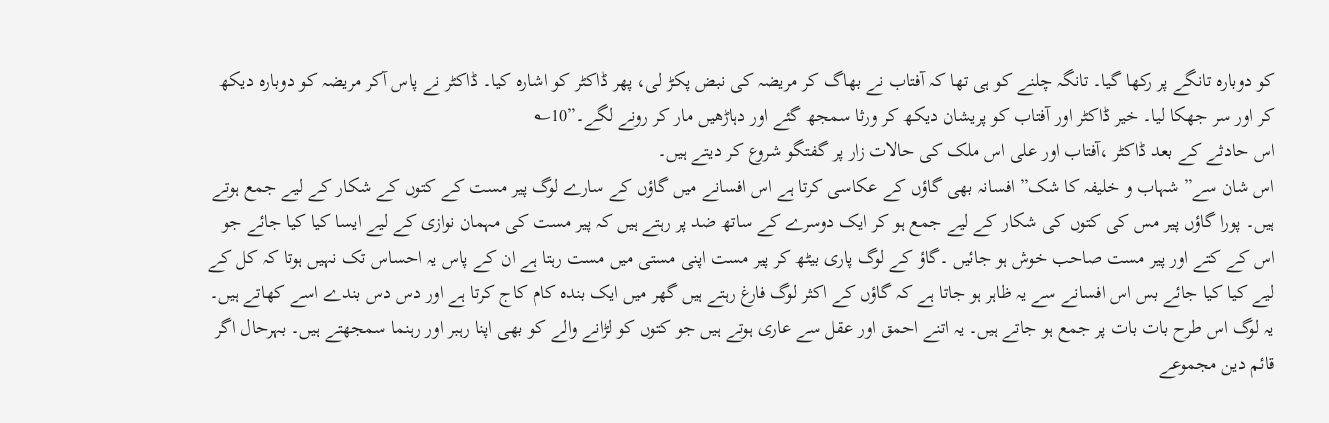کو دوبارہ تانگے پر رکھا گیا۔ تانگہ چلنے کو ہی تھا کہ آفتاب نے بھاگ کر مریضہ کی نبض پکڑ لی، پھر ڈاکٹر کو اشارہ کیا۔ ڈاکٹر نے پاس آکر مریضہ کو دوبارہ دیکھ کر اور سر جھکا لیا۔ خیر ڈاکٹر اور آفتاب کو پریشان دیکھ کر ورثا سمجھ گئے اور دہاڑھیں مار کر رونے لگے۔”10؎
اس حادثے کے بعد ڈاکٹر ،آفتاب اور علی اس ملک کی حالات زار پر گفتگو شروع کر دیتے ہیں۔
اس شان سے” شہاب و خلیفہ کا شک” افسانہ بھی گاؤں کے عکاسی کرتا ہے اس افسانے میں گاؤں کے سارے لوگ پیر مست کے کتوں کے شکار کے لیے جمع ہوتے ہیں۔ پورا گاؤں پیر مس کی کتوں کی شکار کے لیے جمع ہو کر ایک دوسرے کے ساتھ ضد پر رہتے ہیں کہ پیر مست کی مہمان نوازی کے لیے ایسا کیا کیا جائے جو اس کے کتے اور پیر مست صاحب خوش ہو جائیں ۔گاؤ کے لوگ پاری بیٹھ کر پیر مست اپنی مستی میں مست رہتا ہے ان کے پاس یہ احساس تک نہیں ہوتا کہ کل کے لیے کیا کیا جائے بس اس افسانے سے یہ ظاہر ہو جاتا ہے کہ گاؤں کے اکثر لوگ فارغ رہتے ہیں گھر میں ایک بندہ کام کاج کرتا ہے اور دس دس بندے اسے کھاتے ہیں۔ یہ لوگ اس طرح بات بات پر جمع ہو جاتے ہیں۔ یہ اتنے احمق اور عقل سے عاری ہوتے ہیں جو کتوں کو لڑانے والے کو بھی اپنا رہبر اور رہنما سمجھتے ہیں۔ بہرحال اگر قائم دین مجموعے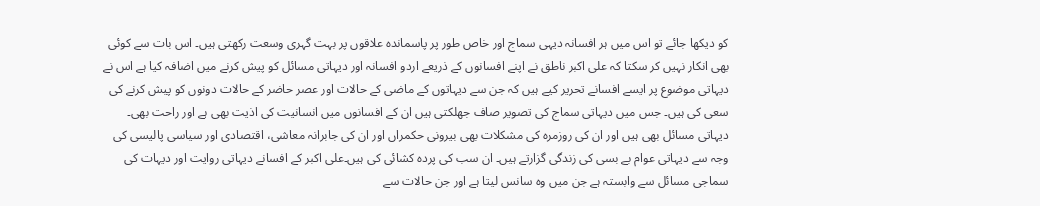کو دیکھا جائے تو اس میں ہر افسانہ دیہی سماج اور خاص طور پر پاسماندہ علاقوں پر بہت گہری وسعت رکھتی ہیں۔ اس بات سے کوئی بھی انکار نہیں کر سکتا کہ علی اکبر ناطق نے اپنے افسانوں کے ذریعے اردو افسانہ اور دیہاتی مسائل کو پیش کرنے میں اضافہ کیا ہے اس نے دیہاتی موضوع پر ایسے افسانے تحریر کیے ہیں کہ جن سے دیہاتوں کے ماضی کے حالات اور عصر حاضر کے حالات دونوں کو پیش کرنے کی سعی کی ہیں۔ جس میں دیہاتی سماج کی تصویر صاف جھلکتی ہیں ان کے افسانوں میں انسانیت کی اذیت بھی ہے اور راحت بھی۔ دیہاتی مسائل بھی ہیں اور ان کی روزمرہ کی مشکلات بھی بیرونی حکمراں اور ان کی جابرانہ معاشی، اقتصادی اور سیاسی پالیسی کی وجہ سے دیہاتی عوام بے بسی کی زندگی گزارتے ہیں۔ ان سب کی پردہ کشائی کی ہیں۔علی اکبر کے افسانے دیہاتی روایت اور دیہات کی سماجی مسائل سے وابستہ ہے جن میں وہ سانس لیتا ہے اور جن حالات سے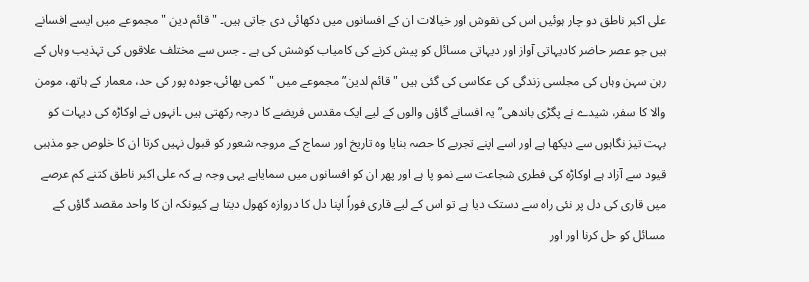علی اکبر ناطق دو چار ہوئیں اس کی نقوش اور خیالات ان کے افسانوں میں دکھائی دی جاتی ہیں۔ "قائم دین "مجموعے میں ایسے افسانے ہیں جو عصر حاضر کادیہاتی آواز اور دیہاتی مسائل کو پیش کرنے کی کامیاب کوشش کی ہے ۔ جس سے مختلف علاقوں کی تہذیب وہاں کے رہن سہن وہاں کی مجلسی زندگی کی عکاسی کی گئی ہیں "قائم لدین” مجموعے میں "کمی بھائی،جودہ پور کی حد، معمار کے ہاتھ، مومن والا کا سفر، شیدے نے پگڑی باندھی” یہ افسانے گاؤں والوں کے لیے ایک مقدس فریضے کا درجہ رکھتی ہیں ۔انہوں نے اوکاڑہ کی دیہات کو بہت تیز نگاہوں سے دیکھا ہے اور اسے اپنے تجربے کا حصہ بنایا وہ تاریخ اور سماج کے مروجہ شعور کو قبول نہیں کرتا ان کا خلوص جو مذہبی قیود سے آزاد ہے اوکاڑہ کی فطری شجاعت سے نمو پا ہے اور پھر ان کو افسانوں میں سمایاہے یہی وجہ ہے کہ علی اکبر ناطق کتنے کم عرصے میں قاری کی دل پر نئی راہ سے دستک دیا ہے تو اس کے لیے قاری فوراً اپنا دل کا دروازہ کھول دیتا ہے کیونکہ ان کا واحد مقصد گاؤں کے مسائل کو حل کرنا اور اور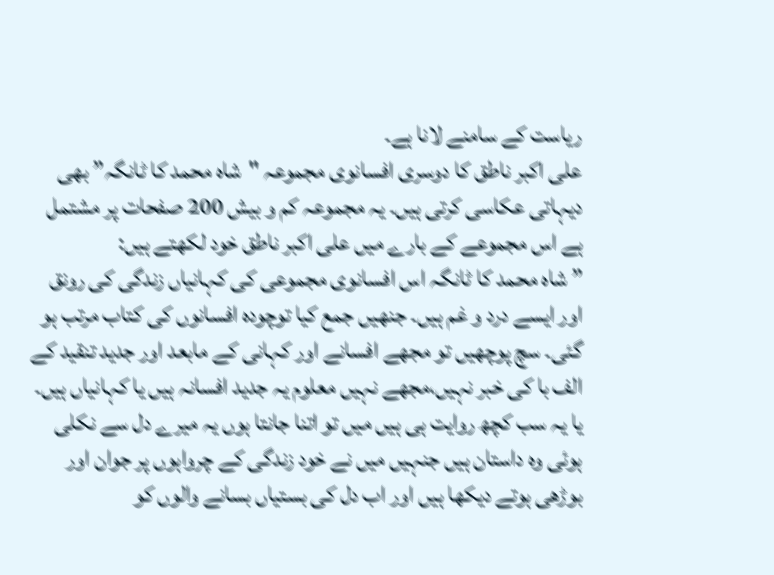ریاست کے سامنے لانا ہے۔
علی اکبر ناطق کا دوسری افسانوی مجموعہ "شاہ محمد کا ٹانگہ” بھی دیہاتی عکاسی کرتی ہیں۔ یہ مجموعہ کم و بیش 200 صفحات پر مشتمل ہے اس مجموعے کے بارے میں علی اکبر ناطق خود لکھتے ہیں:
” شاہ محمد کا ٹانگہ اس افسانوی مجموعی کی کہانیاں زندگی کی رونق اور ایسے درد و غم ہیں۔ جنھیں جمع کیا توچودہ افسانوں کی کتاب مرتب ہو گئی۔ سچ پوچھیں تو مجھے افسانے اور کہانی کے مابعد اور جدید تنقید کے الف با کی خبر نہیں،مجھے نہیں معلوم یہ جدید افسانہ ہیں یا کہانیاں ہیں۔ یا یہ سب کچھ روایت ہی ہیں میں تو اتنا جانتا ہوں یہ میرے دل سے نکلی ہوئی وہ داستان ہیں جنہیں میں نے خود زندگی کے چرواہوں پر جوان اور بوڑھی ہوتے دیکھا ہیں اور اب دل کی بستیاں بسانے والوں کو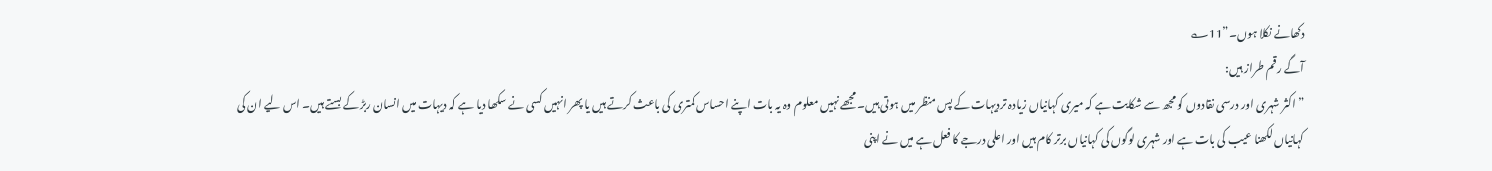دکھانے نکلا ہوں۔”11؎
آگے رقم طراز ہیں:
” اکثر شہری اور درسی نقادوں کو مجھ سے شکایت ہے کہ میری کہانیاں زیادہ تردیہات کے پس منظر میں ہوتی ہیں۔ مجھے نہیں معلوم وہ یہ بات اپنے احساس کمتری کی باعث کرتے ہیں یا پھر انہیں کسی نے سکھا دیا ہے کہ دیہات میں انسان ربڑ کے بستے ہیں۔ اس لیے ان کی کہانیاں لکھنا عیب کی بات ہے اور شہری لوگوں کی کہانیاں برتر کام ہیں اور اعلی درجے کا فعل ہے میں نے اپنی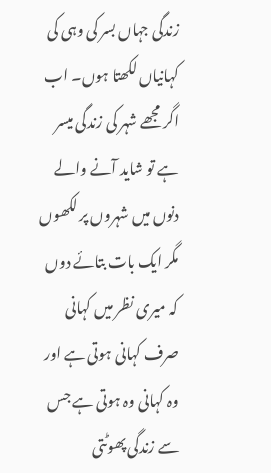زندگی جہاں بسر کی وہی کی کہانیاں لکھتا ہوں۔ اب اگر مجھے شہر کی زندگی میسر ہے تو شاید آنے والے دنوں میں شہروں پر لکھوں مگر ایک بات بتائے دوں کہ میری نظر میں کہانی صرف کہانی ہوتی ہے اور وہ کہانی وہ ہوتی ہے جس سے زندگی پھوٹتی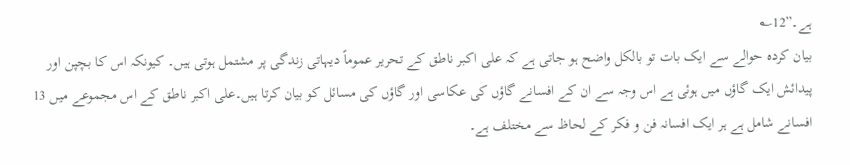ہے۔”12؎
بیان کردہ حوالے سے ایک بات تو بالکل واضح ہو جاتی ہے کہ علی اکبر ناطق کے تحریر عموماً دیہاتی زندگی پر مشتمل ہوتی ہیں۔ کیونکہ اس کا بچپن اور پیدائش ایک گاؤں میں ہوئی ہے اس وجہ سے ان کے افسانے گاؤں کی عکاسی اور گاؤں کی مسائل کو بیان کرتا ہیں۔علی اکبر ناطق کے اس مجموعے میں 13 افسانے شامل ہے ہر ایک افسانہ فن و فکر کے لحاظ سے مختلف ہے۔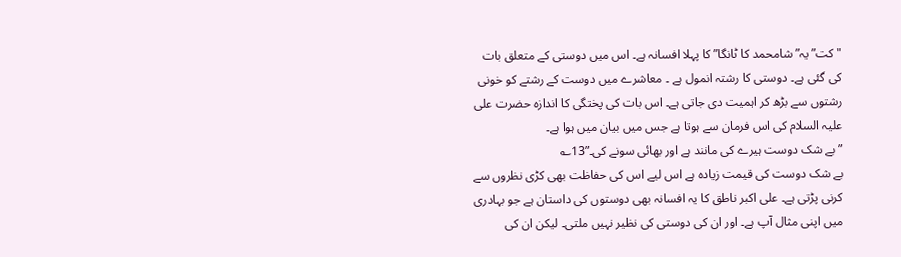"کت”یہ” شامحمد کا ٹانگا” کا پہلا افسانہ ہے۔ اس میں دوستی کے متعلق بات کی گئی ہے۔ دوستی کا رشتہ انمول ہے ۔ معاشرے میں دوست کے رشتے کو خونی رشتوں سے بڑھ کر اہمیت دی جاتی ہے۔ اس بات کی پختگی کا اندازہ حضرت علی علیہ السلام کی اس فرمان سے ہوتا ہے جس میں بیان میں ہوا ہے۔
” بے شک دوست ہیرے کی مانند ہے اور بھائی سونے کی۔”13؎
بے شک دوست کی قیمت زیادہ ہے اس لیے اس کی حفاظت بھی کڑی نظروں سے کرنی پڑتی ہے۔ علی اکبر ناطق کا یہ افسانہ بھی دوستوں کی داستان ہے جو بہادری میں اپنی مثال آپ ہے۔ اور ان کی دوستی کی نظیر نہیں ملتی۔ لیکن ان کی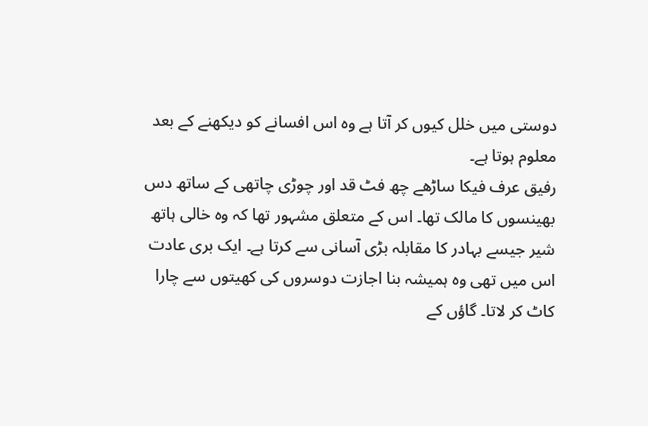دوستی میں خلل کیوں کر آتا ہے وہ اس افسانے کو دیکھنے کے بعد معلوم ہوتا ہے۔
رفیق عرف فیکا ساڑھے چھ فٹ قد اور چوڑی چاتھی کے ساتھ دس بھینسوں کا مالک تھا۔ اس کے متعلق مشہور تھا کہ وہ خالی ہاتھ شیر جیسے بہادر کا مقابلہ بڑی آسانی سے کرتا ہے۔ ایک بری عادت اس میں تھی وہ ہمیشہ بنا اجازت دوسروں کی کھیتوں سے چارا کاٹ کر لاتا۔ گاؤں کے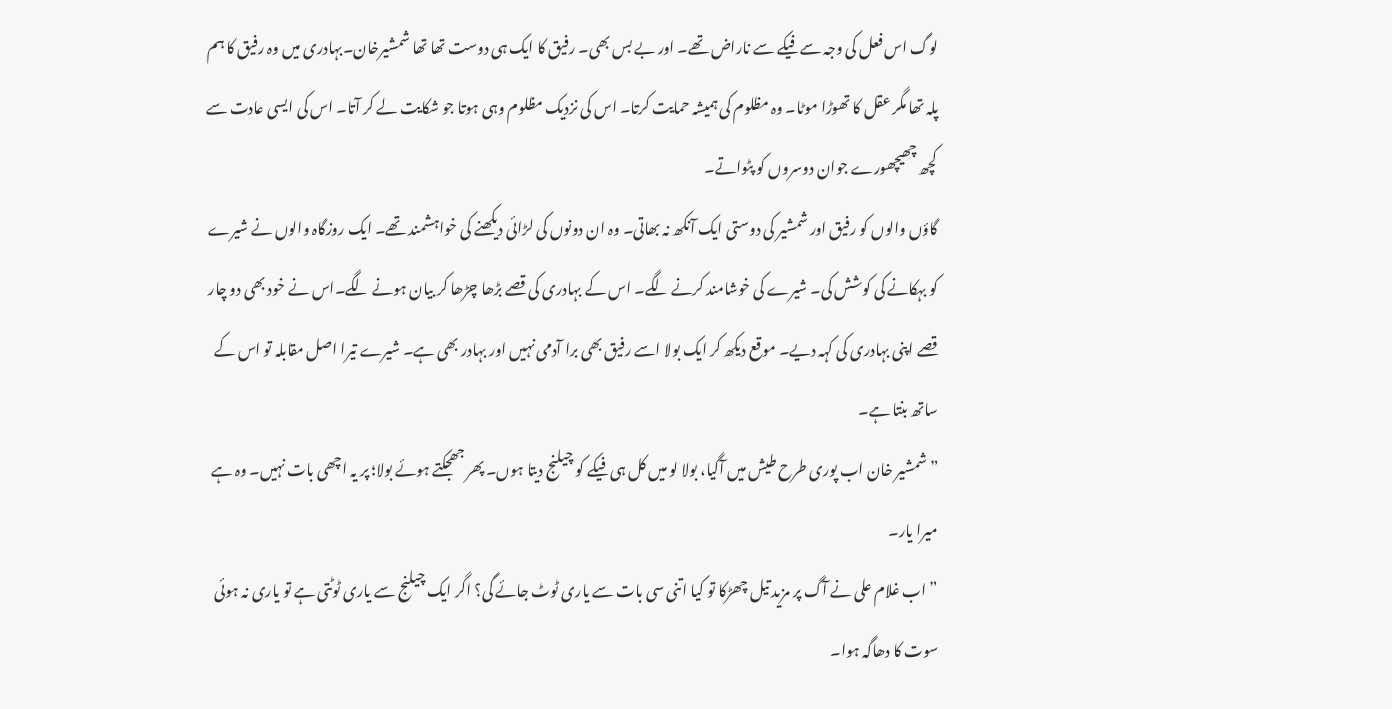لوگ اس فعل کی وجہ سے فیکے سے ناراض تھے۔ اور بے بس بھی۔ رفیق کا ایک ہی دوست تھا تھا شمشیرخان۔بہادری میں وہ رفیق کا ہم پلہ تھا مگر عقل کا تھوڑا موٹا۔ وہ مظلوم کی ہمیشہ حمایت کرتا۔ اس کی نزدیک مظلوم وہی ہوتا جو شکایت لے کر آتا۔ اس کی ایسی عادت سے کچھ چھیچھورے جوان دوسروں کو پٹواتے۔
گاؤں والوں کو رفیق اور شمشیر کی دوستی ایک آنکھ نہ بھاتی۔ وہ ان دونوں کی لڑائی دیکھنے کی خواہشمند تھے۔ ایک روزگاہ والوں نے شیرے کو بہکانے کی کوشش کی۔ شیرے کی خوشامند کرنے لگے۔ اس کے بہادری کی قصے بڑھا چڑھا کر بیان ہونے لگے۔اس نے خود بھی دو چار قصے اپنی بہادری کی کہہ دیے۔ موقع دیکھ کر ایک بولا اسے رفیق بھی برا آدمی نہیں اور بہادر بھی ہے۔ شیرے تیرا اصل مقابلہ تو اس کے ساتھ بنتا ہے۔
” شمشیر خان اب پوری طرح طیش میں آگیا، بولا لو میں کل ہی فیکے کو چیلنج دیتا ہوں۔ پھر جھجکتے ہوئے بولا؛ پر یہ اچھی بات نہیں۔ وہ ہے میرا یار۔
” اب غلام علی نے آگ پر مزید تیل چھڑکا تو کیا اتنی سی بات سے یاری ٹوٹ جائے گی؟ اگر ایک چیلنج سے یاری ٹوٹتی ہے تو یاری نہ ہوئی سوت کا دھاگہ ہوا۔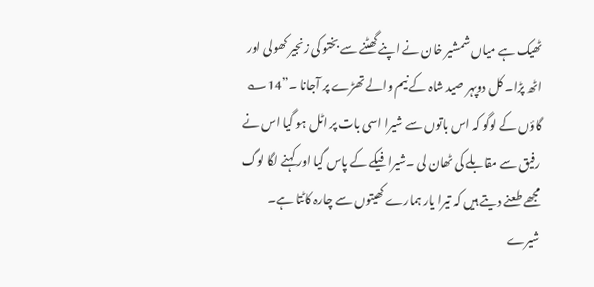ٹھیک ہے میاں شمشیر خان نے اپنے گھٹنے سے بختو کی زنجیر کھولی اور اٹھ پڑا۔ کل دوپہر صید شاہ کے نیم والے تھڑے پر آجانا ۔”14؎
گاؤں کے لوگو کہ اس باتوں سے شیرا اسی بات پر اٹل ہو گیا اس نے رفیق سے مقابلے کی ٹھان لی ۔شیرا فیکے کے پاس گیا اور کہنے لگا لوگ مجھے طعنے دیتے ہیں کہ تیرا یار ہمارے کھیتوں سے چارہ کاٹتا ہے۔ شیرے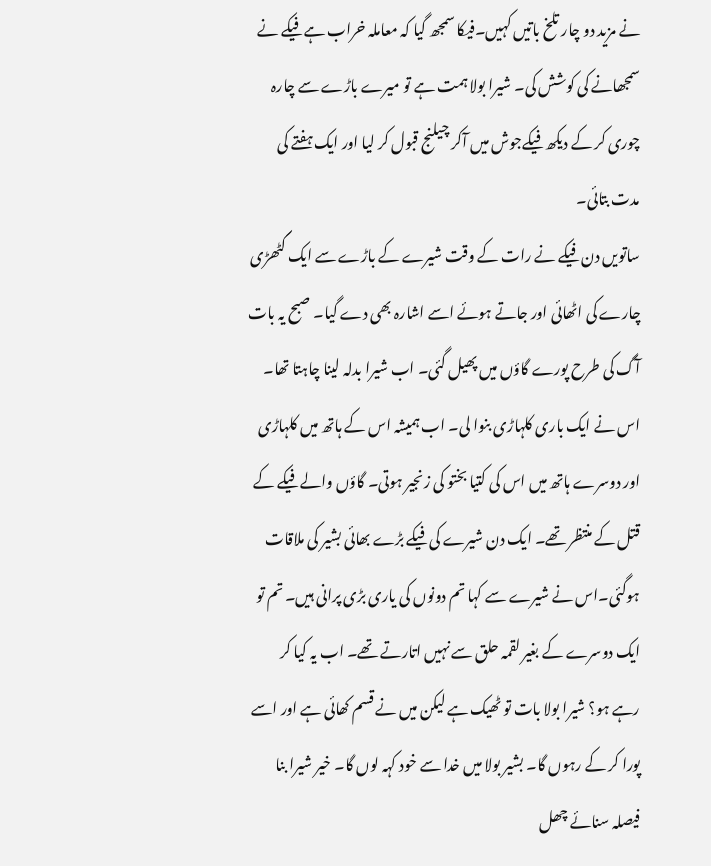نے مزید دو چار تلخ باتیں کہیں۔فیکا سمجھ گیا کہ معاملہ خراب ہے فیکے نے سمجھانے کی کوشش کی۔ شیرا بولا ہمت ہے تو میرے باڑے سے چارہ چوری کر کے دیکھ فیکےجوش میں آکر چیلنج قبول کر لیا اور ایک ہفتے کی مدت بتائی۔
ساتویں دن فیکے نے رات کے وقت شیرے کے باڑے سے ایک گٹھڑی چارے کی اٹھائی اور جاتے ہوئے اسے اشارہ بھی دے گیا۔ صبح یہ بات آگ کی طرح پورے گاؤں میں پھیل گئی۔ اب شیرا بدلہ لینا چاہتا تھا۔ اس نے ایک باری کلہاڑی بنوا لی۔ اب ہمیشہ اس کے ہاتھ میں کلہاڑی اور دوسرے ہاتھ میں اس کی کتیا بختو کی زنجیر ہوتی۔ گاؤں والے فیکے کے قتل کے منتظر تھے۔ ایک دن شیرے کی فیکے بڑے بھائی بشیر کی ملاقات ہوگئی۔اس نے شیرے سے کہا تم دونوں کی یاری بڑی پرانی ہیں۔ تم تو ایک دوسرے کے بغیر لقمہ حلق سے نہیں اتارتے تھے۔ اب یہ کیا کر رہے ہو؟ شیرا بولا بات تو ٹھیک ہے لیکن میں نے قسم کھائی ہے اور اسے پورا کر کے رہوں گا۔ بشیر بولا میں خدا سے خود کہہ لوں گا۔ خیر شیرا بنا فیصلہ سنائے چھل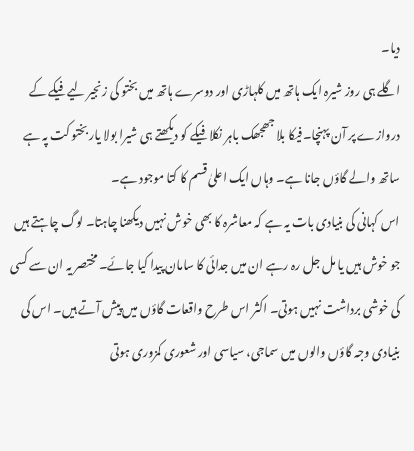دیا۔
اگلے ہی روز شیرہ ایک ہاتھ میں کلہاڑی اور دوسرے ہاتھ میں بختو کی زنجیر لیے فیکے کے دروازے پر آن پہنچا۔فیکا بلا جھجھک باہر نکلا فیکے کو دیکھتے ہی شیرا بولا یار بختو کت پہ ہے ساتھ والے گاؤں جانا ہے۔ وہاں ایک اعلیٰ قسم کا کتا موجود ہے۔
اس کہانی کی بنیادی بات یہ ہے کہ معاشرہ کا بھی خوش نہیں دیکھنا چاہتا۔ لوگ چاہتے ہیں جو خوش ہیں یا مل جل رہ رہے ان میں جدائی کا سامان پیدا کیا جائے۔ مختصر یہ ان سے کسی کی خوشی برداشت نہیں ہوتی۔ اکثر اس طرح واقعات گاؤں میں پیش آتے ہیں۔ اس کی بنیادی وجہ گاؤں والوں میں سماجی، سیاسی اور شعوری کمزوری ہوتی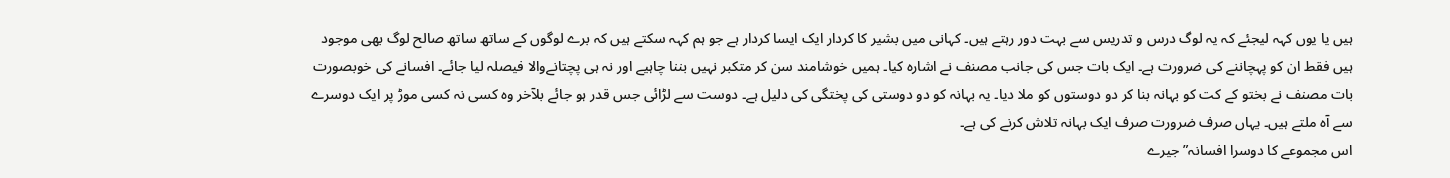ہیں یا یوں کہہ لیجئے کہ یہ لوگ درس و تدریس سے بہت دور رہتے ہیں۔ کہانی میں بشیر کا کردار ایک ایسا کردار ہے جو ہم کہہ سکتے ہیں کہ برے لوگوں کے ساتھ ساتھ صالح لوگ بھی موجود ہیں فقط ان کو پہچاننے کی ضرورت ہے۔ ایک بات جس کی جانب مصنف نے اشارہ کیا۔ ہمیں خوشامند سن کر متکبر نہیں بننا چاہیے اور نہ ہی پچتانےوالا فیصلہ لیا جائے۔ افسانے کی خوبصورت بات مصنف نے بختو کے کت کو بہانہ بنا کر دو دوستوں کو ملا دیا۔ یہ بہانہ کو دو دوستی کی پختگی کی دلیل ہے۔ دوست سے لڑائی جس قدر ہو جائے بلآخر وہ کسی نہ کسی موڑ پر ایک دوسرے سے آہ ملتے ہیں۔ یہاں صرف ضرورت صرف ایک بہانہ تلاش کرنے کی ہے۔
اس مجموعے کا دوسرا افسانہ” جیرے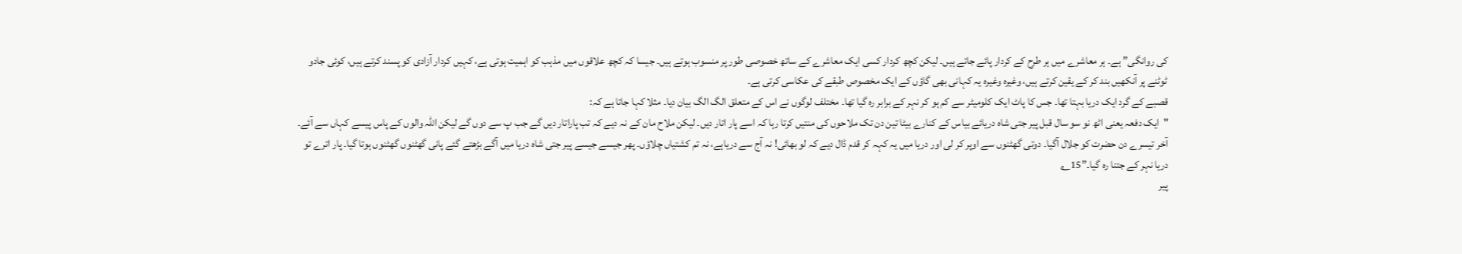کی روانگی” ہے۔ ہر معاشرے میں ہر طرح کے کردار پائے جاتے ہیں۔ لیکن کچھ کردار کسی ایک معاشرے کے ساتھ خصوصی طور پر منسوب ہوتے ہیں۔ جیسا کہ کچھ علاقوں میں مذہب کو اہمیت ہوتی ہے، کہیں کردار آزادی کو پسند کرتے ہیں، کوئی جادو ٹوٹنے پر آنکھیں بند کر کے یقین کرتے ہیں، وغیرہ وغیرہ یہ کہانی بھی گاؤں کے ایک مخصوص طبقے کی عکاسی کرتی ہے۔
قصبے کے گرد ایک دریا بہتا تھا۔ جس کا پاٹ ایک کلومیٹر سے کم ہو کر نہر کے برابر رہ گیا تھا۔ مختلف لوگوں نے اس کے متعلق الگ الگ بیان دیا۔ مثلا کہا جاتا ہے کہ:
"ایک دفعہ یعنی اٹھ نو سو سال قبل پیر جتی شاہ دریائے بیاس کے کنارے بیٹا تین دن تک ملاحوں کی منتیں کرتا رہا کہ اسے پار اتار دیں۔ لیکن ملاح مان کے نہ دیے کہ تب پاراتار دیں گے جب پ سے دوں گے لیکن اللہ والوں کے پاس پیسے کہاں سے آئے۔ آخر تیسرے دن حضرت کو جلال آگیا۔ دوتی گھٹنوں سے اوپر کر لی اور دریا میں یہ کہہ کر قدم ڈال دیے کہ لو بھائی! نہ آج سے دریاہے، نہ تم کشتیاں چلاؤں۔ پھر جیسے جیسے پیر جتی شاہ دریا میں آگے بڑھتے گئے پانی گھٹنوں گھٹنوں ہوتا گیا۔ پار اترے تو دریا نہر کے جتنا رہ گیا۔”15؎
پیر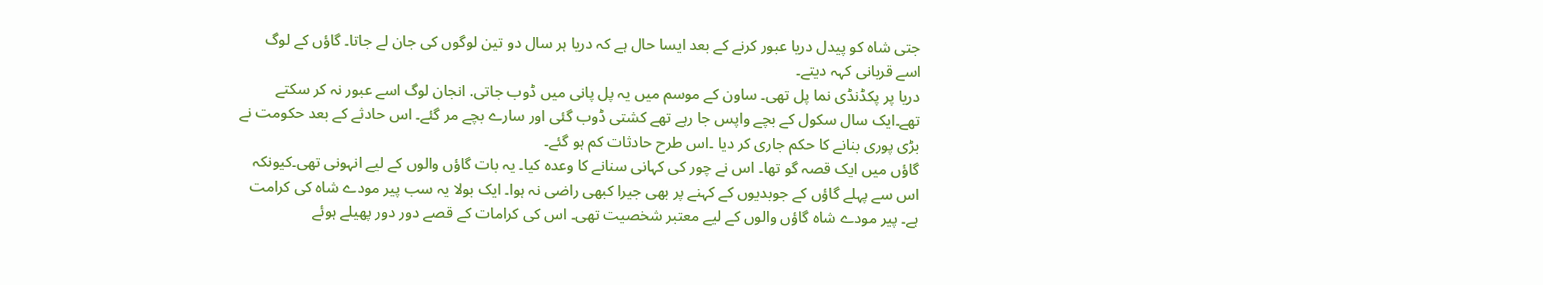جتی شاہ کو پیدل دریا عبور کرنے کے بعد ایسا حال ہے کہ دریا ہر سال دو تین لوگوں کی جان لے جاتا۔ گاؤں کے لوگ اسے قربانی کہہ دیتے۔
دریا پر پکڈنڈی نما پل تھی۔ ساون کے موسم میں یہ پل پانی میں ڈوب جاتی. انجان لوگ اسے عبور نہ کر سکتے تھے۔ایک سال سکول کے بچے واپس جا رہے تھے کشتی ڈوب گئی اور سارے بچے مر گئے۔ اس حادثے کے بعد حکومت نے بڑی پوری بنانے کا حکم جاری کر دیا ۔اس طرح حادثات کم ہو گئے۔
گاؤں میں ایک قصہ گو تھا۔ اس نے چور کی کہانی سنانے کا وعدہ کیا۔ یہ بات گاؤں والوں کے لیے انہونی تھی۔کیونکہ اس سے پہلے گاؤں کے جوبدیوں کے کہنے پر بھی جیرا کبھی راضی نہ ہوا۔ ایک بولا یہ سب پیر مودے شاہ کی کرامت ہے۔ پیر مودے شاہ گاؤں والوں کے لیے معتبر شخصیت تھی۔ اس کی کرامات کے قصے دور دور پھیلے ہوئے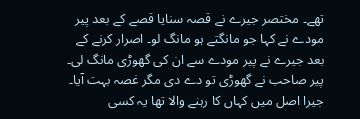تھے۔ مختصر جیرے نے قصہ سنایا قصے کے بعد پیر مودے نے کہا جو مانگتے ہو مانگ لو۔ اصرار کرنے کے بعد جیرے نے پیر مودے سے ان کی گھوڑی مانگ لی۔ پیر صاحب نے گھوڑی تو دے دی مگر غصہ بہت آیا۔ جیرا اصل میں کہاں کا رہنے والا تھا یہ کسی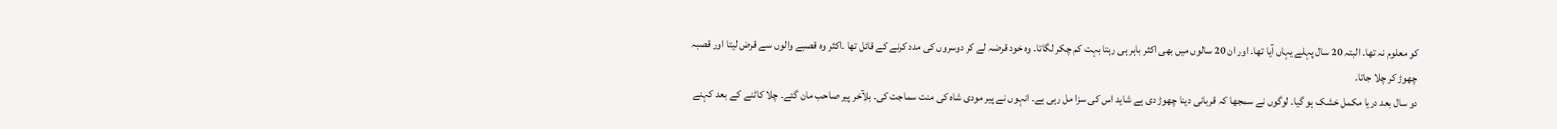کو معلوم نہ تھا۔ البتہ 20 سال پہلے یہاں آیا تھا۔ اور ان 20 سالوں میں بھی اکثر باہر ہی رہتا بہت کم چکر لگاتا۔ وہ خود قرضہ لے کر دوسروں کی مدد کرنے کے قائل تھا ۔اکثر وہ قصبے والوں سے قرض لیتا اور قصبہ چھوڑ کر چلا جاتا۔
دو سال بعد دریا مکمل خشک ہو گیا۔ لوگوں نے سمجھا کہ قربانی دینا چھوڑ دی ہے شاید اس کی سزا مل رہی ہے۔ انہوں نے پیر مودی شاہ کی منت سماجت کی۔ بلآخر پیر صاحب مان گئے۔ چلا کاٹنے کے بعد کہنے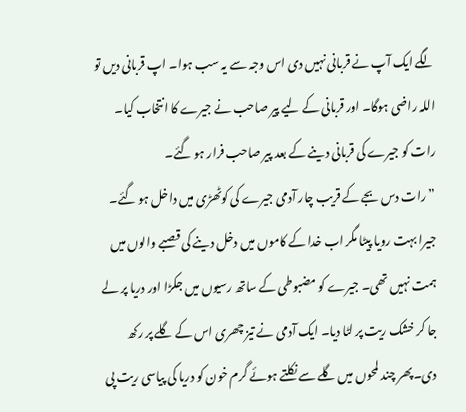لگے ایک آپ نے قربانی نہیں دی اس وجہ سے یہ سب ہوا۔ اپ قربانی دیں تو اللہ راضی ہوگا۔ اور قربانی کے لیے پیر صاحب نے جیرے کا انتخاب کیا۔ رات کو جیرے کی قربانی دینے کے بعد پیر صاحب فرار ہو گئے۔
” رات دس بجے کے قریب چار آدمی جیرے کی کوٹھڑی میں داخل ہو گئے۔ جیرا بہت رویا پیٹا مگر اب خدا کے کاموں میں دخل دینے کی قصبے والوں میں ہمت نہیں تھی۔ جیرے کو مضبوطی کے ساتھ رسیوں میں جکڑا اور دریا پر لے جا کر خشک ریت پر لٹا دیا۔ ایک آدمی نے تیز چھری اس کے گلے پر رکھ دی۔پھر چند لمحوں میں گلے سے نکلتے ہوئے گرم خون کو دریا کی پیاسی ریت پی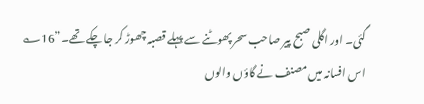گئی۔ اور اگلی صبح پیر صاحب سحر پھوٹنے سے پہلے قصبہ چھوڑ کر جا چکے تھے۔”16؎
اس افسانہ میں مصنف نے گاؤں والوں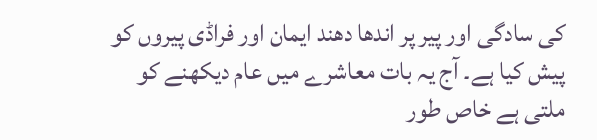کی سادگی اور پیر پر اندھا دھند ایمان اور فراڈی پیروں کو پیش کیا ہے۔ آج یہ بات معاشرے میں عام دیکھنے کو ملتی ہے خاص طور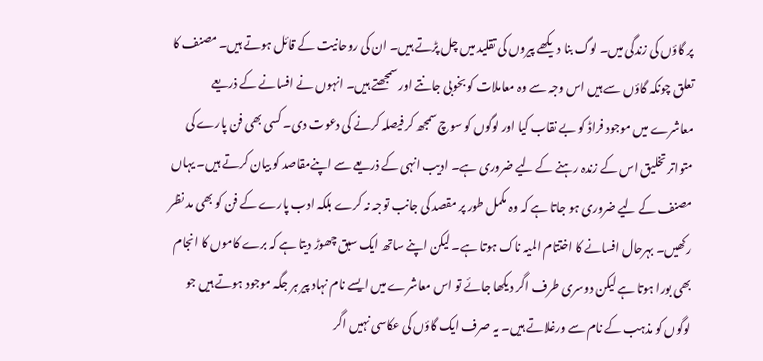پر گاؤں کی زندگی میں۔ لوگ بنا دیکھے پیروں کی تقلید میں چل پڑتے ہیں۔ ان کی روحانیت کے قائل ہوتے ہیں۔ مصنف کا تعلق چونکہ گاؤں سے ہیں اس وجہ سے وہ معاملات کو بخوبی جانتے اور سمجھتے ہیں۔ انہوں نے افسانے کے ذریعے معاشرے میں موجود فراڈ کو بے نقاب کیا اور لوگوں کو سوچ سمجھ کر فیصلہ کرنے کی دعوت دی۔ کسی بھی فن پارے کی متواتر تخلیق اس کے زندہ رہنے کے لیے ضروری ہے۔ ادیب انہی کے ذریعے سے اپنےمقاصد کو بیان کرتے ہیں۔ یہاں مصنف کے لیے ضروری ہو جاتا ہے کہ وہ مکمل طور پر مقصد کی جانب توجہ نہ کرے بلکہ ادب پارے کے فن کو بھی مد نظر رکھیں۔ بہرحال افسانے کا اختتام المیہ ناک ہوتا ہے۔ لیکن اپنے ساتھ ایک سبق چھوڑ دیتا ہے کہ برے کاموں کا انجام بھی بورا ہوتا ہے لیکن دوسری طرف اگر دیکھا جائے تو اس معاشرے میں ایسے نام نہاد پیر ہر جگہ موجود ہوتے ہیں جو لوگوں کو مذہب کے نام سے ورغلاتے ہیں۔ یہ صرف ایک گاؤں کی عکاسی نہیں اگر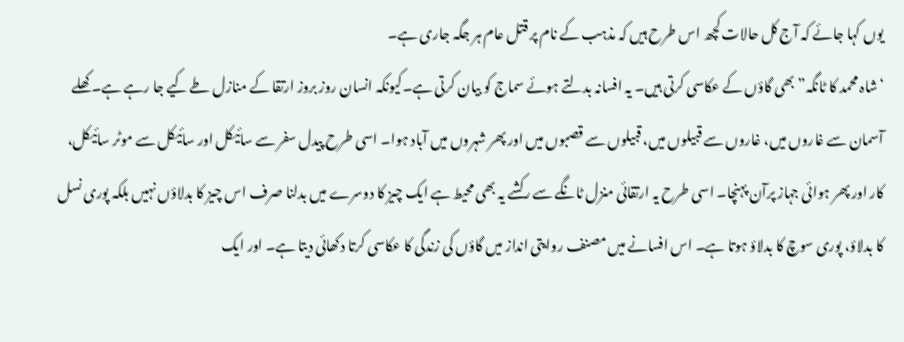یوں کہا جائے کہ آج کل حالات کچھ اس طرح ہیں کہ مذہب کے نام پر قتل عام ہر جگہ جاری ہے۔
‘شاہ محمد کا ٹانگہ” بھی گاؤں کے عکاسی کرتی ہیں۔ یہ افسانہ بدلتے ہوئے سماج کو بیان کرتی ہے۔کیونکہ انسان روز بروز ارتقا کے منازل طے کیے جا رہے ہے۔ کھلے آسمان سے غاروں میں، غاروں سے قبیلوں میں، قبیلوں سے قصبوں میں اور پھر شہروں میں آباد ہوا۔ اسی طرح پیدل سفر سے سائیکل اور سائیکل سے موٹر سائیکل، کار اور پھر ہوائی جہاز پرآن پہنچا۔ اسی طرح یہ ارتقائی منزل ٹانگے سے رکشے یہ بھی محیط ہے ایک چیز کا دوسرے میں بدلنا صرف اس چیز کا بدلاؤں نہیں بلکہ پوری نسل کا بدلاؤ، پوری سوچ کا بدلاؤ ہوتا ہے۔ اس افسانے میں مصنف روایتی انداز میں گاؤں کی زندگی کا عکاسی کرتا دکھائی دیتا ہے۔ اور ایک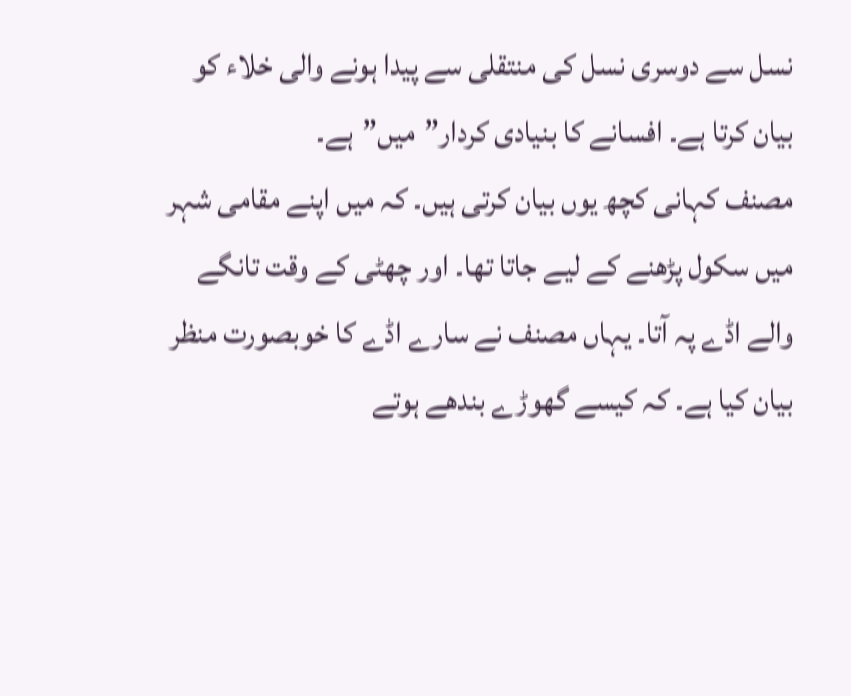نسل سے دوسری نسل کی منتقلی سے پیدا ہونے والی خلاء کو بیان کرتا ہے۔ افسانے کا بنیادی کردار”میں”ہے۔
مصنف کہانی کچھ یوں بیان کرتی ہیں۔ کہ میں اپنے مقامی شہر میں سکول پڑھنے کے لیے جاتا تھا۔ اور چھٹی کے وقت تانگے والے اڈے پہ آتا۔ یہاں مصنف نے سارے اڈے کا خوبصورت منظر بیان کیا ہے۔ کہ کیسے گھوڑے بندھے ہوتے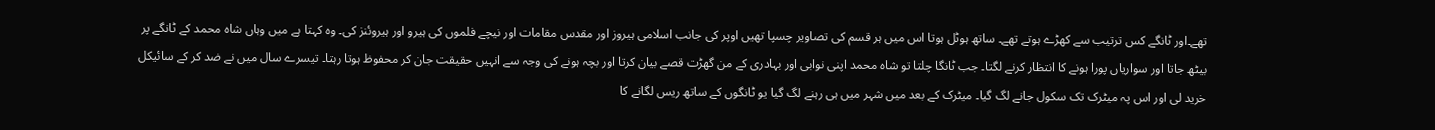تھے۔اور ٹانگے کس ترتیب سے کھڑے ہوتے تھے۔ ساتھ ہوٹل ہوتا اس میں ہر قسم کی تصاویر چسپا تھیں اوپر کی جانب اسلامی ہیروز اور مقدس مقامات اور نیچے فلموں کی ہیرو اور ہیروئنز کی۔ وہ کہتا ہے میں وہاں شاہ محمد کے ٹانگے پر بیٹھ جاتا اور سواریاں پورا ہونے کا انتظار کرنے لگتا۔ جب ٹانگا چلتا تو شاہ محمد اپنی نوابی اور بہادری کے من گھڑت قصے بیان کرتا اور بچہ ہونے کی وجہ سے انہیں حقیقت جان کر محفوظ ہوتا رہتا۔ تیسرے سال میں نے ضد کر کے سائیکل خرید لی اور اس پہ میٹرک تک سکول جانے لگ گیا۔ میٹرک کے بعد میں شہر میں ہی رہنے لگ گیا یو ٹانگوں کے ساتھ ریس لگانے کا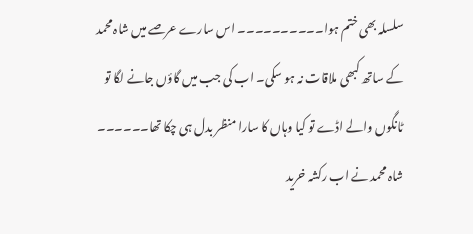سلسلہ بھی ختم ہوا۔۔۔۔۔۔۔۔۔۔ اس سارے عرصے میں شاہ محمد کے ساتھ کبھی ملاقات نہ ہو سکی۔ اب کی جب میں گاؤں جانے لگا تو ٹانگوں والے اڈے تو کیا وہاں کا سارا منظر بدل ہی چکا تھا۔۔۔۔۔۔
شاہ محمد نے اب رکشہ خرید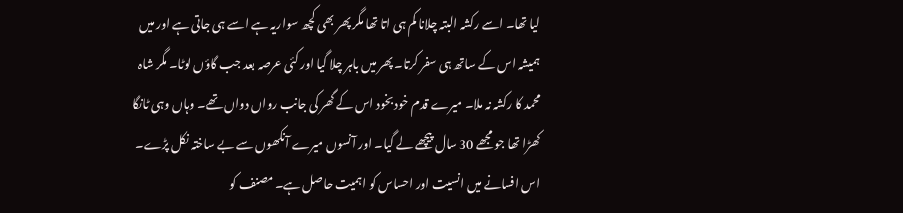لیا تھا۔ اسے رکشہ البتہ چلانا کم ہی اتا تھا مگر پھر بھی کچھ سواریہ ہے اسے ہی جاتی ہے اور میں ہمیشہ اس کے ساتھ ہی سفر کرتا۔ پھر میں باہر چلا گیا اور کئی عرصہ بعد جب گاؤں لوٹا۔ مگر شاہ محمد کا رکشہ نہ ملا۔ میرے قدم خود بخود اس کے گھر کی جانب رواں دواں تھے۔ وہاں وہی ٹانگا کھڑا تھا جو مجھے 30 سال پیچھے لے گیا۔ اور آنسوں میرے آنکھوں سے بے ساختہ نکل پڑے۔
اس افسانے میں انسیت اور احساس کو اہمیت حاصل ہے۔ مصنف کو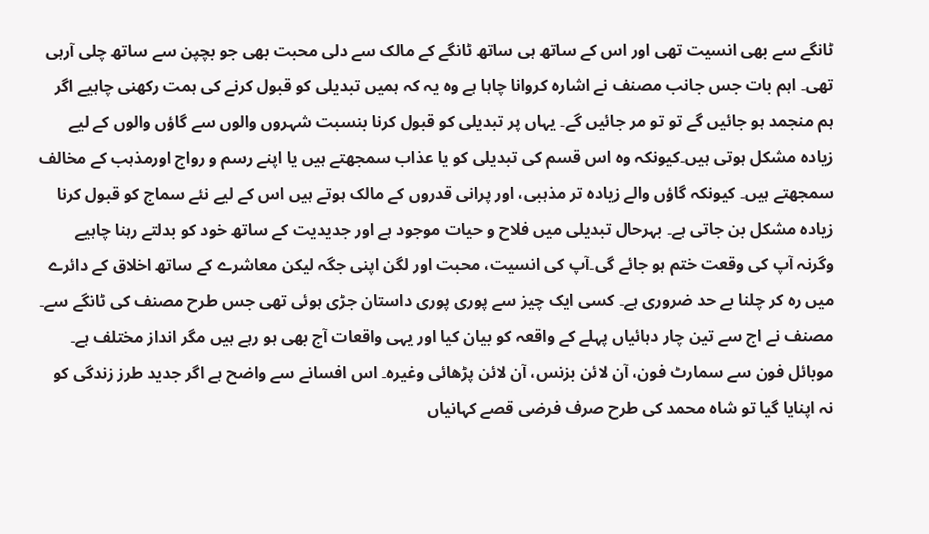ٹانگے سے بھی انسیت تھی اور اس کے ساتھ ہی ساتھ ٹانگے کے مالک سے دلی محبت بھی جو بچپن سے ساتھ چلی آرہی تھی۔ اہم بات جس جانب مصنف نے اشارہ کروانا چاہا ہے وہ یہ کہ ہمیں تبدیلی کو قبول کرنے کی ہمت رکھنی چاہیے اگر ہم منجمد ہو جائیں گے تو تو مر جائیں گے۔ یہاں پر تبدیلی کو قبول کرنا بنسبت شہروں والوں سے گاؤں والوں کے لیے زیادہ مشکل ہوتی ہیں۔کیونکہ وہ اس قسم کی تبدیلی کو یا عذاب سمجھتے ہیں یا اپنے رسم و رواج اورمذہب کے مخالف سمجھتے ہیں۔ کیونکہ گاؤں والے زیادہ تر مذہبی، اور پرانی قدروں کے مالک ہوتے ہیں اس کے لیے نئے سماج کو قبول کرنا زیادہ مشکل بن جاتی ہے۔ بہرحال تبدیلی میں فلاح و حیات موجود ہے اور جدیدیت کے ساتھ خود کو بدلتے رہنا چاہیے وگرنہ آپ کی وقعت ختم ہو جائے گی۔آپ کی انسیت، محبت اور لگن اپنی جگہ لیکن معاشرے کے ساتھ اخلاق کے دائرے میں رہ کر چلنا بے حد ضروری ہے۔ کسی ایک چیز سے پوری پوری داستان جڑی ہوئی تھی جس طرح مصنف کی ٹانگے سے۔ مصنف نے اج سے تین چار دہائیاں پہلے کے واقعہ کو بیان کیا اور یہی واقعات آج بھی ہو رہے ہیں مگر انداز مختلف ہے۔ موبائل فون سے سمارٹ فون، آن لائن بزنس، آن لائن پڑھائی وغیرہ۔ اس افسانے سے واضح ہے اگر جدید طرز زندگی کو نہ اپنایا گیا تو شاہ محمد کی طرح صرف فرضی قصے کہانیاں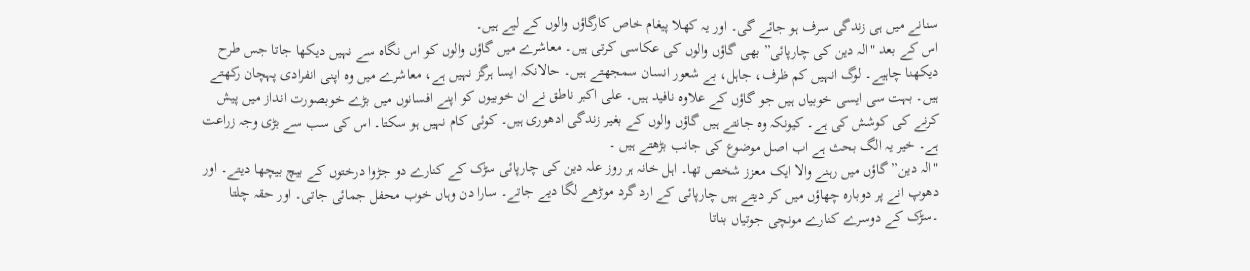سنانے میں ہی زندگی سرف ہو جائے گی۔ اور یہ کھلا پیغام خاص کارگاؤں والوں کے لیے ہیں۔
اس کے بعد "الہ دین کی چارپائی” بھی گاؤں والوں کی عکاسی کرتی ہیں۔ معاشرے میں گاؤں والوں کو اس نگاہ سے نہیں دیکھا جاتا جس طرح دیکھنا چاہیے۔ لوگ انہیں کم ظرف، جاہل، بے شعور انسان سمجھتے ہیں۔ حالانکہ ایسا ہرگز نہیں ہے، معاشرے میں وہ اپنی انفرادی پہچان رکھتے ہیں۔ بہت سی ایسی خوبیاں ہیں جو گاؤں کے علاوہ نافید ہیں۔ علی اکبر ناطق نے ان خوبیوں کو اپنے افسانوں میں بڑے خوبصورت انداز میں پیش کرنے کی کوشش کی ہے۔ کیونکہ وہ جانتے ہیں گاؤں والوں کے بغیر زندگی ادھوری ہیں۔ کوئی کام نہیں ہو سکتا۔ اس کی سب سے بڑی وجہ زراعت ہے۔ خیر یہ الگ بحث ہے اب اصل موضوع کی جانب بڑھتے ہیں ۔
"الہ دین” گاؤں میں رہنے والا ایک معزز شخص تھا۔ اہل خانہ ہر روز علہ دین کی چارپائی سڑک کے کنارے دو جڑوا درختوں کے بیچ بیچھا دیتے۔ اور دھوپ انے پر دوبارہ چھاؤں میں کر دیتے ہیں چارپائی کے ارد گرد موڑھے لگا دیے جاتے۔ سارا دن وہاں خوب محفل جمائی جاتی۔ اور حقہ چلتا ۔سڑک کے دوسرے کنارے مونچی جوتیاں بناتا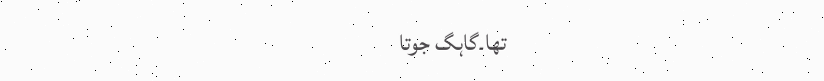تھا۔گاہگ جوتا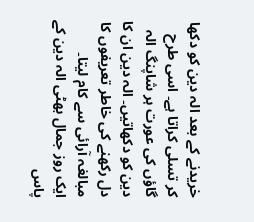خریدنے کے بعد الہ دین کو دکھا کر تسلی کراتا ہے۔ اسی طرح گاؤں کی عورت ہر شاپنگ الہ دین کو دکھاتیں۔ الہ دین ان کا دل رکھنے کی خاطر تعریفوں کا مبالغہ آرائی سے کام لیتا۔
ایک روز جمال بھٹی الہ دین کے پاس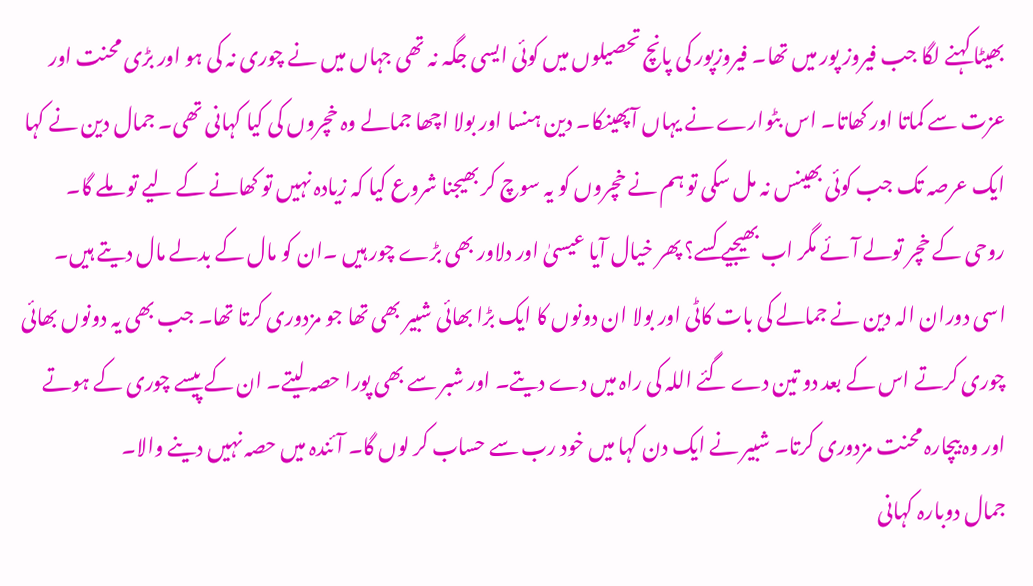بھیٹا کہنے لگا جب فیروز پور میں تھا۔ فیروزپور کی پانچ تحصیلوں میں کوئی ایسی جگہ نہ تھی جہاں میں نے چوری نہ کی ہو اور بڑی محنت اور عزت سے کماتا اور کھاتا۔ اس بٹوارے نے یہاں آپھینکا۔ دین ہنسا اور بولا اچھا جمالے وہ خچروں کی کیا کہانی تھی۔ جمال دین نے کہا ایک عرصہ تک جب کوئی بھینس نہ مل سکی تو ہم نے خچروں کو یہ سوچ کر بھیجنا شروع کیا کہ زیادہ نہیں تو کھانے کے لیے تو ملے گا۔ روحی کے خچر تولے آئے مگر اب بھیجیے کسے؟ پھر خیال آیا عیسیٰ اور دلاور بھی بڑے چور ہیں ۔ان کو مال کے بدلے مال دیتے ہیں۔
اسی دوران الہ دین نے جمالے کی بات کاٹی اور بولا ان دونوں کا ایک بڑا بھائی شبیر بھی تھا جو مزدوری کرتا تھا۔ جب بھی یہ دونوں بھائی چوری کرتے اس کے بعد دو تین دے گئے اللہ کی راہ میں دے دیتے۔ اور شبر سے بھی پورا حصہ لیتے۔ ان کے پیسے چوری کے ہوتے اور وہ بیچارہ محنت مزدوری کرتا۔ شبیر نے ایک دن کہا میں خود رب سے حساب کر لوں گا۔ آئندہ میں حصہ نہیں دینے والا۔
جمال دوبارہ کہانی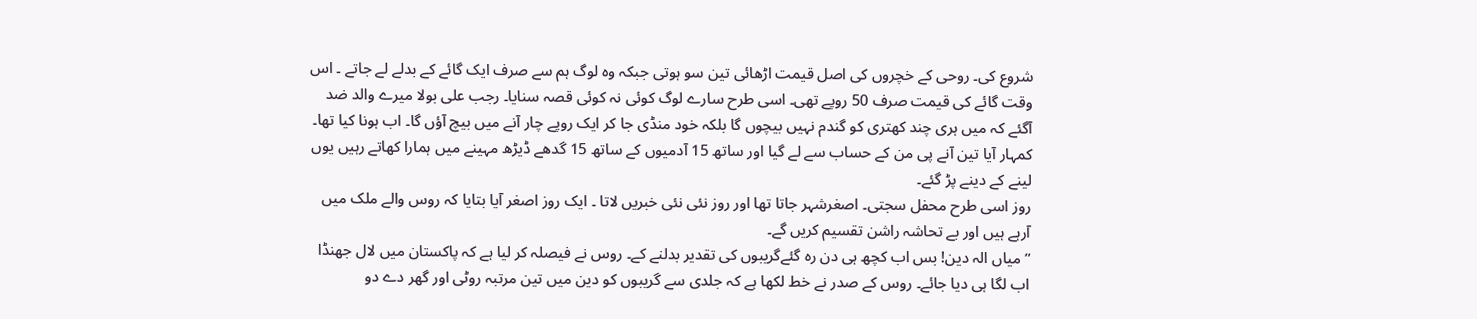شروع کی۔ روحی کے خچروں کی اصل قیمت اڑھائی تین سو ہوتی جبکہ وہ لوگ ہم سے صرف ایک گائے کے بدلے لے جاتے ۔ اس وقت گائے کی قیمت صرف 50 روپے تھی۔ اسی طرح سارے لوگ کوئی نہ کوئی قصہ سنایا۔ رجب علی بولا میرے والد ضد آگئے کہ میں ہری چند کھتری کو گندم نہیں بیچوں گا بلکہ خود منڈی جا کر ایک روپے چار آنے میں بیچ آؤں گا۔ اب ہونا کیا تھا۔ کمہار آیا تین آنے پی من کے حساب سے لے گیا اور ساتھ 15 آدمیوں کے ساتھ 15 گدھے ڈیڑھ مہینے میں ہمارا کھاتے رہیں یوں لینے کے دینے پڑ گئے۔
روز اسی طرح محفل سجتی۔ اصغرشہر جاتا تھا اور روز نئی نئی خبریں لاتا ۔ ایک روز اصغر آیا بتایا کہ روس والے ملک میں آرہے ہیں اور بے تحاشہ راشن تقسیم کریں گے۔
” میاں الہ دین! بس اب کچھ ہی دن رہ گئےگریبوں کی تقدیر بدلنے کے۔ روس نے فیصلہ کر لیا ہے کہ پاکستان میں لال جھنڈا اب لگا ہی دیا جائے۔ روس کے صدر نے خط لکھا ہے کہ جلدی سے گریبوں کو دین میں تین مرتبہ روٹی اور گھر دے دو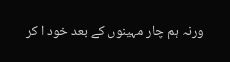ورنہ ہم چار مہینوں کے بعد خود ا کر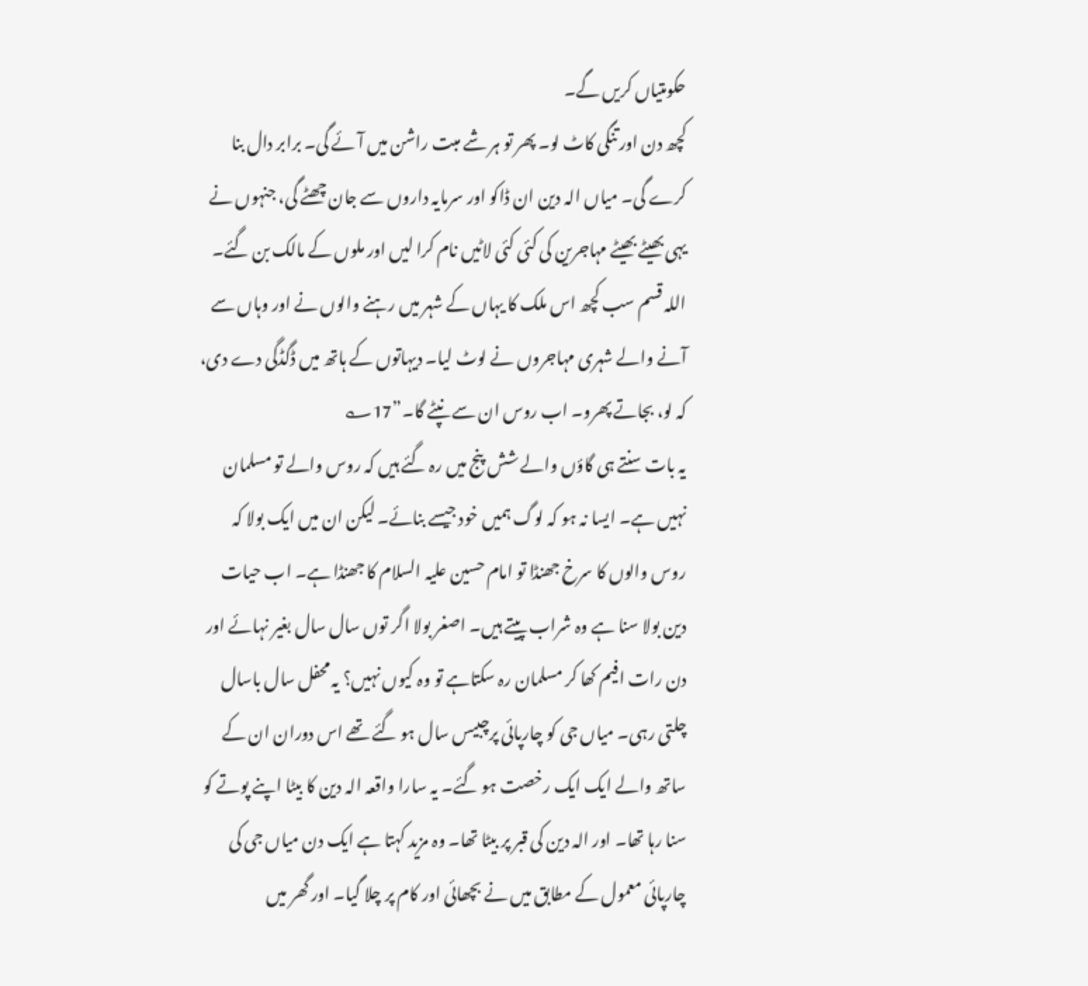حکومتیاں کریں گے۔
کچھ دن اور تنگی کاٹ لو۔ پھر تو ہر شے مبت راشن میں آئے گی۔ برابر دال بنا کرے گی۔ میاں الہ دین ان ڈاکو اور سرمایہ داروں سے جان چھٹے گی، جنہوں نے یہی بھیٹے بھیٹے مہاجرین کی کئی کئی لاٹیں نام کرا لیں اور ملوں کے مالک بن گئے۔ اللہ قسم سب کچھ اس ملک کا یہاں کے شہر میں رہنے والوں نے اور وہاں سے آنے والے شہری مہاجروں نے لوٹ لیا۔ دیہاتوں کے ہاتھ میں ڈگڈگی دے دی، کہ لو، بجاتے پھرو۔ اب روس ان سے نپٹے گا۔”17؎
یہ بات سنتے ہی گاؤں والے شش پنج میں رہ گئے ہیں کہ روس والے تو مسلمان نہیں ہے۔ ایسا نہ ہو کہ لوگ ہمیں خود جیسے بنائے۔ لیکن ان میں ایک بولا کہ روس والوں کا سرخ جھنڈا تو امام حسین علیہ السلام کا جھنڈا ہے۔ اب حیات دین بولا سنا ہے وہ شراب پیتے ہیں۔ اصغر بولا اگر توں سال سال بغیر نہائے اور دن رات افیم کھا کر مسلمان رہ سکتاہے تو وہ کیوں نہیں؟ یہ محفل سال باسال چلتی رہی۔ میاں جی کو چارپائی پرچبیس سال ہو گئے تھے اس دوران ان کے ساتھ والے ایک ایک رخصت ہو گئے۔ یہ سارا واقعہ الہ دین کا بیٹا اپنے پوتے کو سنا رہا تھا۔ اور الہ دین کی قبر پر بیٹا تھا۔ وہ مزید کہتا ہے ایک دن میاں جی کی چارپائی معمول کے مطابق میں نے بچھائی اور کام پر چلا گیا۔ اور گھر میں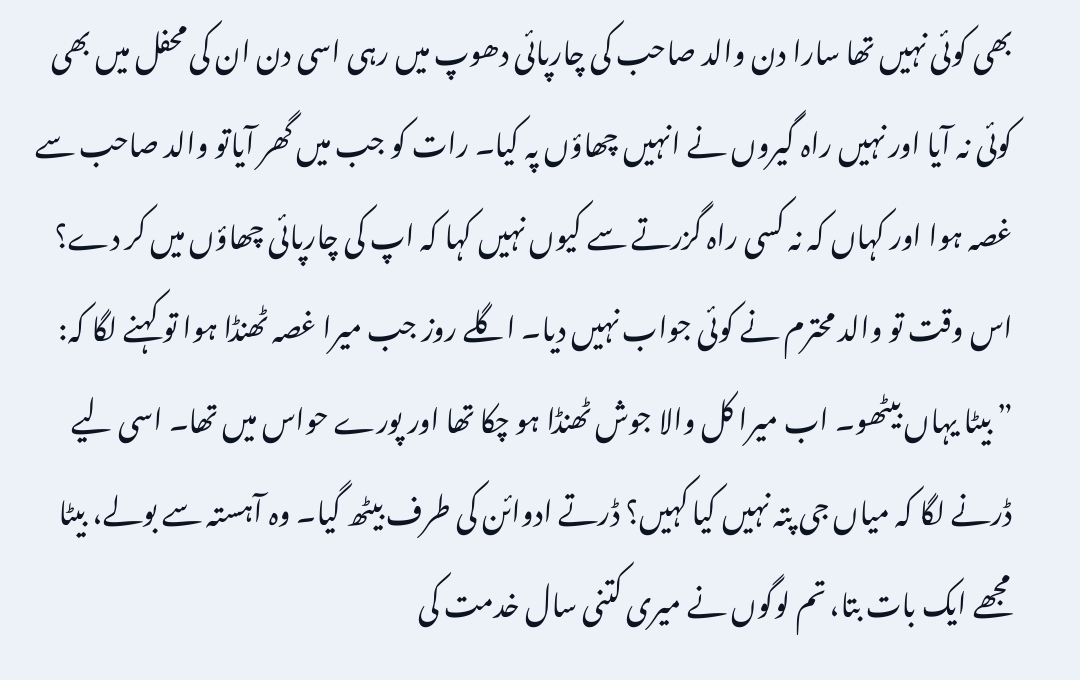بھی کوئی نہیں تھا سارا دن والد صاحب کی چارپائی دھوپ میں رہی اسی دن ان کی محفل میں بھی کوئی نہ آیا اور نہیں راہ گیروں نے انہیں چھاؤں پہ کیا۔ رات کو جب میں گھر آیاتو والد صاحب سے غصہ ہوا اور کہاں کہ نہ کسی راہ گزرتے سے کیوں نہیں کہا کہ اپ کی چارپائی چھاؤں میں کر دے؟ اس وقت تو والد محترم نے کوئی جواب نہیں دیا۔ اگلے روز جب میرا غصہ ٹھنڈا ہوا تو کہنے لگا کہ:
” بیٹا یہاں بیٹھو۔ اب میرا کل والا جوش ٹھنڈا ہو چکا تھا اور پورے حواس میں تھا۔ اسی لیے ڈرنے لگا کہ میاں جی پتہ نہیں کیا کہیں؟ ڈرتے ادوائن کی طرف بیٹھ گیا۔ وہ آہستہ سے بولے، بیٹا مجھے ایک بات بتا، تم لوگوں نے میری کتنی سال خدمت کی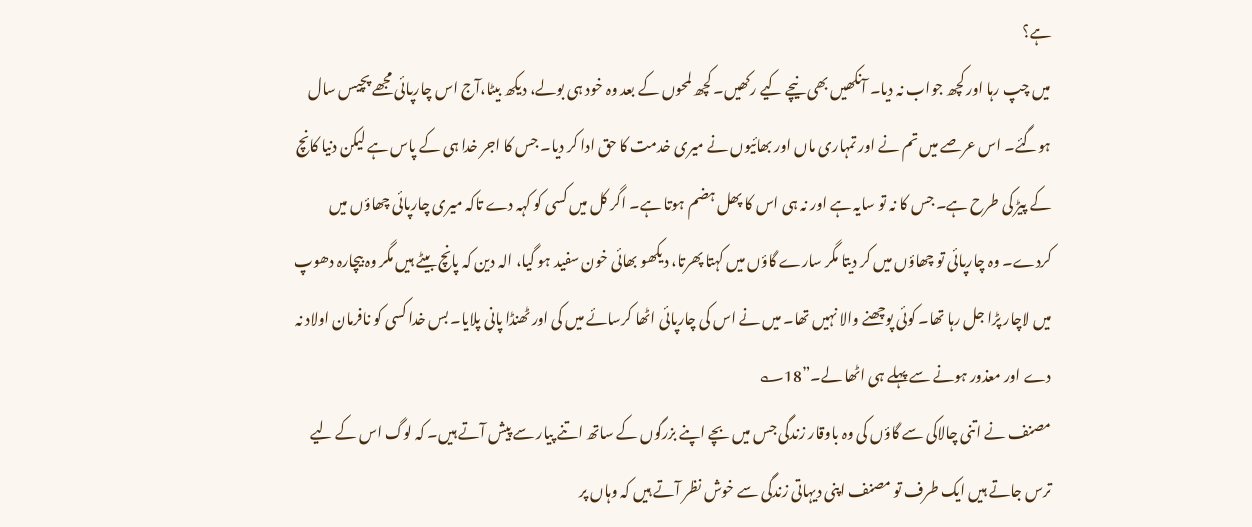ہے؟
میں چپ رہا اور کچھ جواب نہ دیا۔ آنکھیں بھی نیچے کیے رکھیں۔ کچھ لمحوں کے بعد وہ خود ہی بولے، دیکھ بیٹا،آج اس چارپائی مجھے پچیس سال ہوگئے۔ اس عرصے میں تم نے اور تمہاری ماں اور بھائیوں نے میری خدمت کا حق ادا کر دیا۔ جس کا اجر خدا ہی کے پاس ہے لیکن دنیا کانچ کے پیڑ کی طرح ہے۔ جس کا نہ تو سایہ ہے اور نہ ہی اس کا پھل ہضم ہوتا ہے۔ اگر کل میں کسی کو کہہ دے تاکہ میری چارپائی چھاؤں میں کردے۔ وہ چارپائی تو چھاؤں میں کر دیتا مگر سارے گاؤں میں کہتا پھرتا، دیکھو بھائی خون سفید ہو گیا، الہ دین کہ پانچ بیٹے ہیں مگر وہ بیچارہ دھوپ میں لاچار پڑا جل رہا تھا۔ کوئی پوچھنے والا نہیں تھا۔ میں نے اس کی چارپائی اٹھا کرسائے میں کی اور ٹھنڈا پانی پلایا۔ بس خدا کسی کو نافرمان اولاد نہ دے اور معذور ہونے سے پہلے ہی اٹھا لے۔”18؎
مصنف نے اتنی چالاکی سے گاؤں کی وہ باوقار زندگی جس میں بچے اپنے بزرگوں کے ساتھ اتنے پیار سے پیش آتے ہیں۔ کہ لوگ اس کے لیے ترس جاتے ہیں ایک طرف تو مصنف اپنی دیہاتی زندگی سے خوش نظر آتے ہیں کہ وہاں پر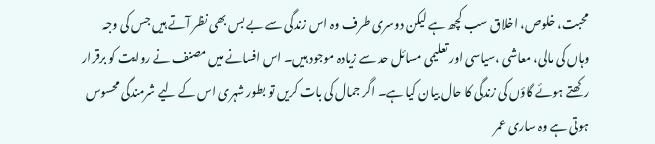محبت، خلوص، اخلاق سب کچھ ہے لیکن دوسری طرف وہ اس زندگی سے بے بس بھی نظر آتے ہیں جس کی وجہ وہاں کی مالی، معاشی ،سیاسی اور تعلیمی مسائل حد سے زیادہ موجود ہیں۔ اس افسانے میں مصنف نے روایت کو برقرار رکھتے ہوئے گاؤں کی زندگی کا حال بیان کیا ہے۔ اگر جمال کی بات کریں تو بطور شہری اس کے لیے شرمندگی محسوس ہوتی ہے وہ ساری عمر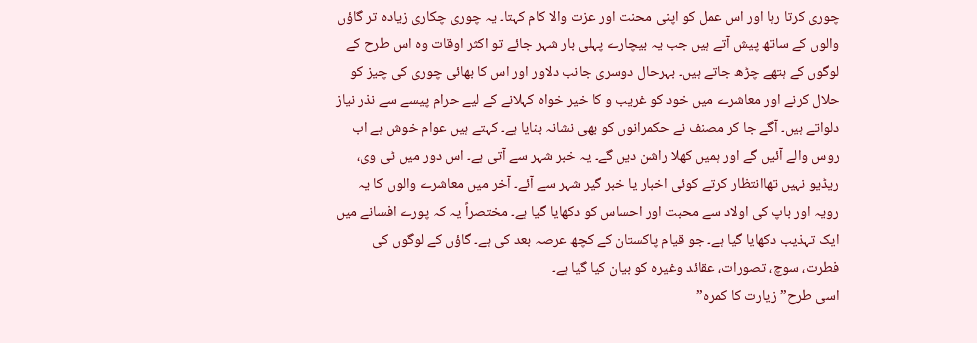چوری کرتا رہا اور اس عمل کو اپنی محنت اور عزت والا کام کہتا۔ یہ چوری چکاری زیادہ تر گاؤں والوں کے ساتھ پیش آتے ہیں جب یہ بیچارے پہلی بار شہر جائے تو اکثر اوقات وہ اس طرح کے لوگوں کے ہتھے چڑھ جاتے ہیں۔ بہرحال دوسری جانب دلاور اور اس کا بھائی چوری کی چیز کو حلال کرنے اور معاشرے میں خود کو غریب و کا خیر خواہ کہلانے کے لیے حرام پیسے سے نذر نیاز دلواتے ہیں۔ آگے جا کر مصنف نے حکمرانوں کو بھی نشانہ بنایا ہے۔ کہتے ہیں عوام خوش ہے اب روس والے آئیں گے اور ہمیں کھلا راشن دیں گے۔ یہ خبر شہر سے آتی ہے۔ اس دور میں ٹی وی، ریڈیو نہیں تھاانتظار کرتے کوئی اخبار یا خبر گیر شہر سے آئے۔ آخر میں معاشرے والوں کا یہ رویہ اور باپ کی اولاد سے محبت اور احساس کو دکھایا گیا ہے۔ مختصراً یہ کہ پورے افسانے میں ایک تہذیب دکھایا گیا ہے۔ جو قیام پاکستان کے کچھ عرصہ بعد کی ہے۔ گاؤں کے لوگوں کی فطرت، سوچ، تصورات، عقائد وغیرہ کو بیان کیا گیا ہے۔
اسی طرح” زیارت کا کمرہ”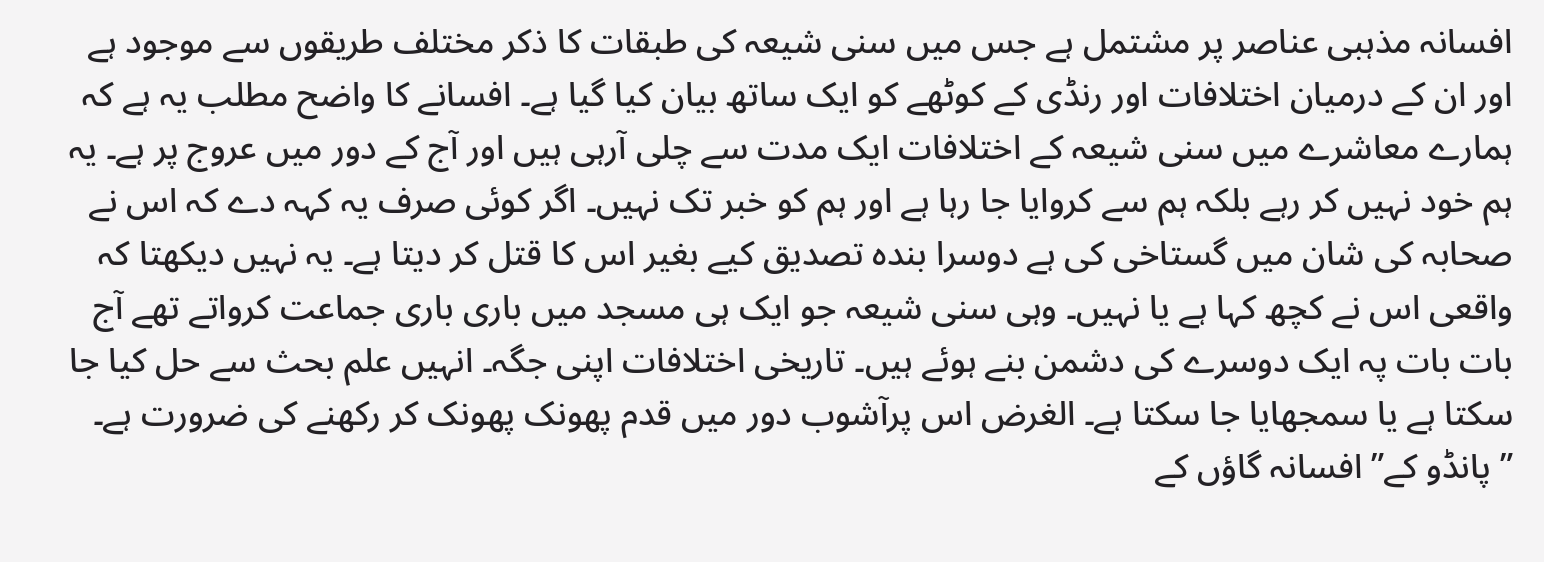افسانہ مذہبی عناصر پر مشتمل ہے جس میں سنی شیعہ کی طبقات کا ذکر مختلف طریقوں سے موجود ہے اور ان کے درمیان اختلافات اور رنڈی کے کوٹھے کو ایک ساتھ بیان کیا گیا ہے۔ افسانے کا واضح مطلب یہ ہے کہ ہمارے معاشرے میں سنی شیعہ کے اختلافات ایک مدت سے چلی آرہی ہیں اور آج کے دور میں عروج پر ہے۔ یہ ہم خود نہیں کر رہے بلکہ ہم سے کروایا جا رہا ہے اور ہم کو خبر تک نہیں۔ اگر کوئی صرف یہ کہہ دے کہ اس نے صحابہ کی شان میں گستاخی کی ہے دوسرا بندہ تصدیق کیے بغیر اس کا قتل کر دیتا ہے۔ یہ نہیں دیکھتا کہ واقعی اس نے کچھ کہا ہے یا نہیں۔ وہی سنی شیعہ جو ایک ہی مسجد میں باری باری جماعت کرواتے تھے آج بات بات پہ ایک دوسرے کی دشمن بنے ہوئے ہیں۔ تاریخی اختلافات اپنی جگہ۔ انہیں علم بحث سے حل کیا جا سکتا ہے یا سمجھایا جا سکتا ہے۔ الغرض اس پرآشوب دور میں قدم پھونک پھونک کر رکھنے کی ضرورت ہے۔
” پانڈو کے” افسانہ گاؤں کے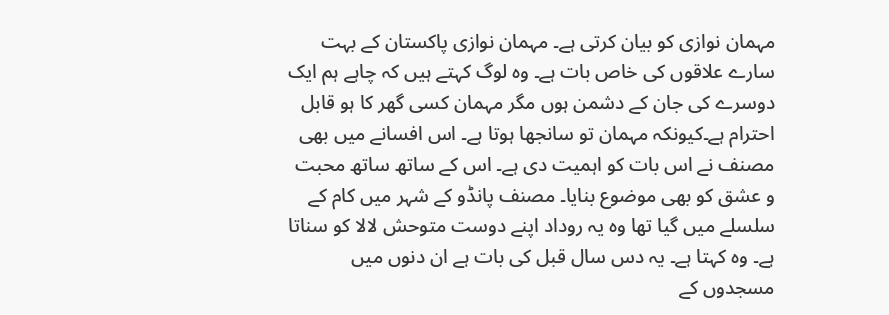مہمان نوازی کو بیان کرتی ہے۔ مہمان نوازی پاکستان کے بہت سارے علاقوں کی خاص بات ہے۔ وہ لوگ کہتے ہیں کہ چاہے ہم ایک دوسرے کی جان کے دشمن ہوں مگر مہمان کسی گھر کا ہو قابل احترام ہے۔کیونکہ مہمان تو سانجھا ہوتا ہے۔ اس افسانے میں بھی مصنف نے اس بات کو اہمیت دی ہے۔ اس کے ساتھ ساتھ محبت و عشق کو بھی موضوع بنایا۔ مصنف پانڈو کے شہر میں کام کے سلسلے میں گیا تھا وہ یہ روداد اپنے دوست متوحش لالا کو سناتا ہے۔ وہ کہتا ہے۔ یہ دس سال قبل کی بات ہے ان دنوں میں مسجدوں کے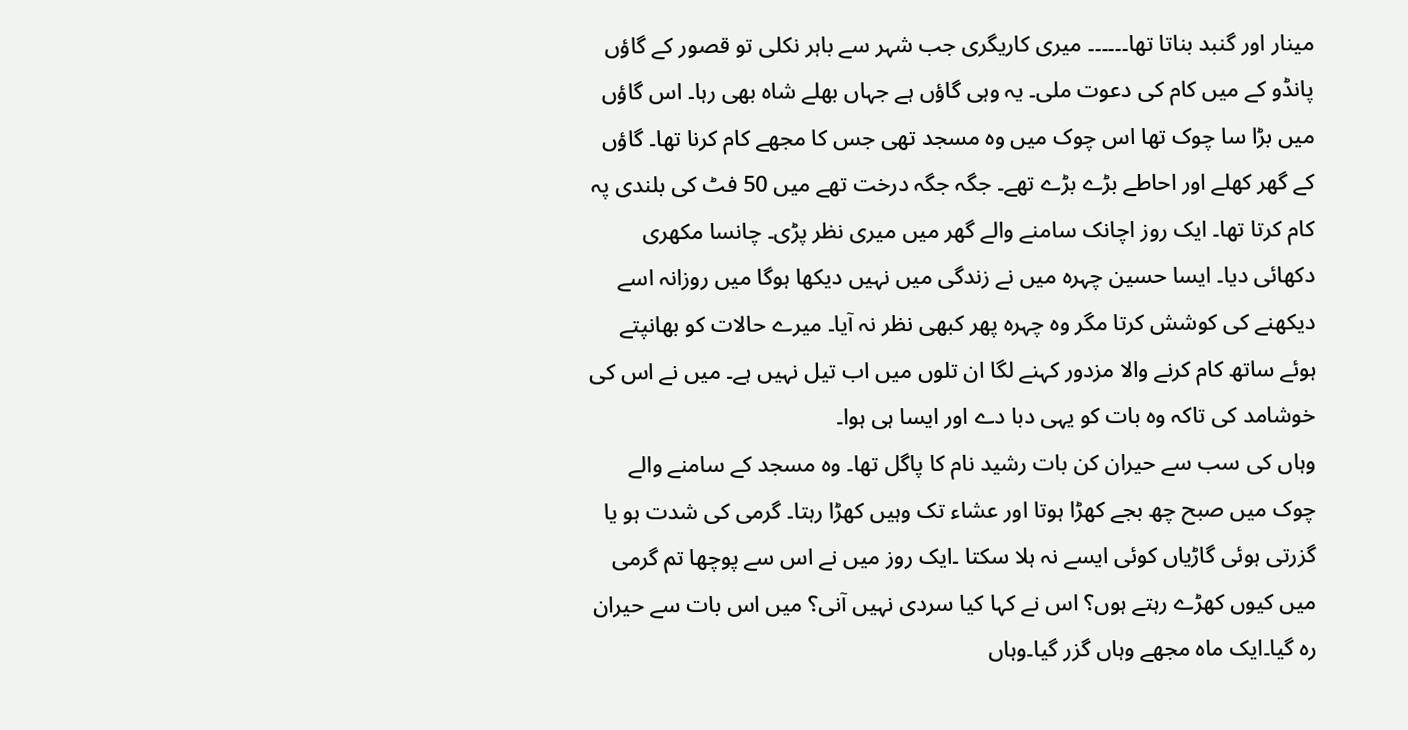مینار اور گنبد بناتا تھا۔۔۔۔۔۔ میری کاریگری جب شہر سے باہر نکلی تو قصور کے گاؤں پانڈو کے میں کام کی دعوت ملی۔ یہ وہی گاؤں ہے جہاں بھلے شاہ بھی رہا۔ اس گاؤں میں بڑا سا چوک تھا اس چوک میں وہ مسجد تھی جس کا مجھے کام کرنا تھا۔ گاؤں کے گھر کھلے اور احاطے بڑے بڑے تھے۔ جگہ جگہ درخت تھے میں 50 فٹ کی بلندی پہ کام کرتا تھا۔ ایک روز اچانک سامنے والے گھر میں میری نظر پڑی۔ چانسا مکھری دکھائی دیا۔ ایسا حسین چہرہ میں نے زندگی میں نہیں دیکھا ہوگا میں روزانہ اسے دیکھنے کی کوشش کرتا مگر وہ چہرہ پھر کبھی نظر نہ آیا۔ میرے حالات کو بھانپتے ہوئے ساتھ کام کرنے والا مزدور کہنے لگا ان تلوں میں اب تیل نہیں ہے۔ میں نے اس کی خوشامد کی تاکہ وہ بات کو یہی دبا دے اور ایسا ہی ہوا۔
وہاں کی سب سے حیران کن بات رشید نام کا پاگل تھا۔ وہ مسجد کے سامنے والے چوک میں صبح چھ بجے کھڑا ہوتا اور عشاء تک وہیں کھڑا رہتا۔ گرمی کی شدت ہو یا گزرتی ہوئی گاڑیاں کوئی ایسے نہ ہلا سکتا ۔ایک روز میں نے اس سے پوچھا تم گرمی میں کیوں کھڑے رہتے ہوں؟ اس نے کہا کیا سردی نہیں آنی؟ میں اس بات سے حیران رہ گیا۔ایک ماہ مجھے وہاں گزر گیا۔وہاں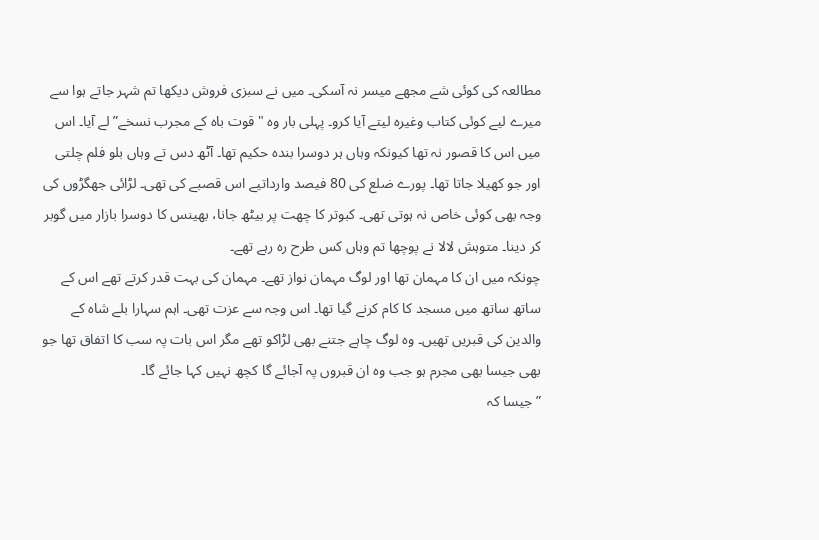مطالعہ کی کوئی شے مجھے میسر نہ آسکی۔ میں نے سبزی فروش دیکھا تم شہر جاتے ہوا سے میرے لیے کوئی کتاب وغیرہ لیتے آیا کرو۔ پہلی بار وہ "قوت باہ کے مجرب نسخے” لے آیا۔ اس میں اس کا قصور نہ تھا کیونکہ وہاں ہر دوسرا بندہ حکیم تھا۔ آٹھ دس تے وہاں بلو فلم چلتی اور جو کھیلا جاتا تھا۔ پورے ضلع کی 80 فیصد وارداتیے اس قصبے کی تھی۔ لڑائی جھگڑوں کی وجہ بھی کوئی خاص نہ ہوتی تھی۔ کبوتر کا چھت پر بیٹھ جانا، بھینس کا دوسرا بازار میں گوبر کر دینا۔ متوہش لالا نے پوچھا تم وہاں کس طرح رہ رہے تھے۔
چونکہ میں ان کا مہمان تھا اور لوگ مہمان نواز تھے۔ مہمان کی بہت قدر کرتے تھے اس کے ساتھ ساتھ میں مسجد کا کام کرنے گیا تھا۔ اس وجہ سے عزت تھی۔ اہم سہارا بلے شاہ کے والدین کی قبریں تھیں۔ وہ لوگ چاہے جتنے بھی لڑاکو تھے مگر اس بات پہ سب کا اتفاق تھا جو بھی جیسا بھی مجرم ہو جب وہ ان قبروں پہ آجائے گا کچھ نہیں کہا جائے گا۔
” جیسا کہ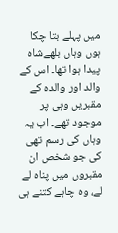میں پہلے بتا چکا ہوں وہاں بلھےشاہ پیدا ہوا تھا۔ اس کے والد اور والدہ کے مقبریں وہی پر موجود تھے۔ اب یہ وہاں کی رسم تھی کی جو شخص ان مقبروں میں پناہ لے لے، وہ چاہے کتنے ہی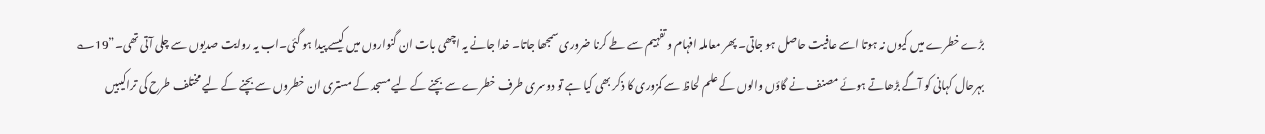بڑے خطرے میں کیوں نہ ہوتا اسے عافیت حاصل ہو جاتی۔ پھر معاملہ افہام و تفہیم سے طے کرنا ضروری سمجھا جاتا۔ خدا جانے یہ اچھی بات ان گنواروں میں کیسے پیدا ہو گئی۔اب یہ روایت صدیوں سے چلی آتی تھی۔”19؎
بہرحال کہانی کو آگے بڑھاتے ہوئے مصنف نے گاؤں والوں کے علم لحاظ سے کمزوری کا ذکر بھی کیا ہے تو دوسری طرف خطرے سے بچنے کے لیے مسجد کے مستری ان خطروں سے بچنے کے لیے مختلف طرح کی تراکیبیں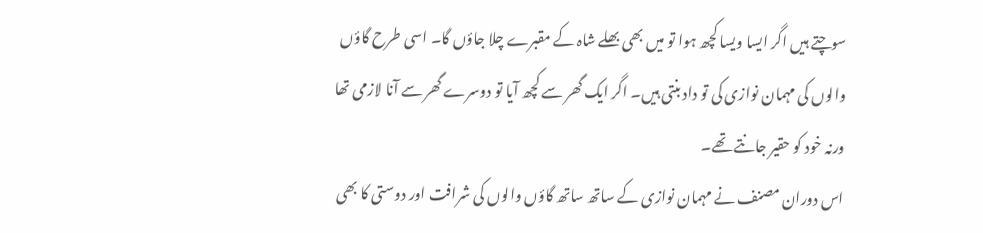سوچتے ہیں اگر ایسا ویسا کچھ ہوا تو میں بھی بھلے شاہ کے مقبرے چلا جاؤں گا۔ اسی طرح گاؤں والوں کی مہمان نوازی کی تو داد بنتی ہیں۔ اگر ایک گھر سے کچھ آیا تو دوسرے گھر سے آنا لازمی تھا ورنہ خود کو حقیر جانتے تھے۔
اس دوران مصنف نے مہمان نوازی کے ساتھ ساتھ گاؤں والوں کی شرافت اور دوستی کا بھی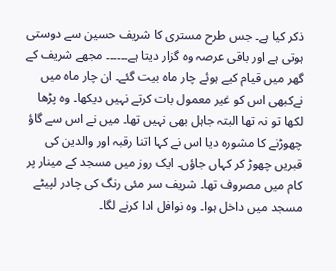ذکر کیا ہے۔ جس طرح مستری کا شریف حسین سے دوستی ہوتی ہے اور باقی عرصہ وہ گزار دیتا ہے۔۔۔۔۔۔ مجھے شریف کے گھر میں قیام کیے ہوئے چار ماہ بیت گئے۔ ان چار ماہ میں نےکبھی اس کو غیر معمول بات کرتے نہیں دیکھا۔ وہ پڑھا لکھا تو نہ تھا البتہ جاہل بھی نہیں تھا۔ میں نے اس سے گاؤ چھوڑنے کا مشورہ دیا اس نے کہا اتنا رقبہ اور والدین کی قبریں چھوڑ کر کہاں جاؤں۔ ایک روز میں مسجد کے مینار پر کام میں مصروف تھا۔ شریف سر مئی رنگ کی چادر لپیٹے مسجد میں داخل ہوا۔ وہ نوافل ادا کرنے لگا۔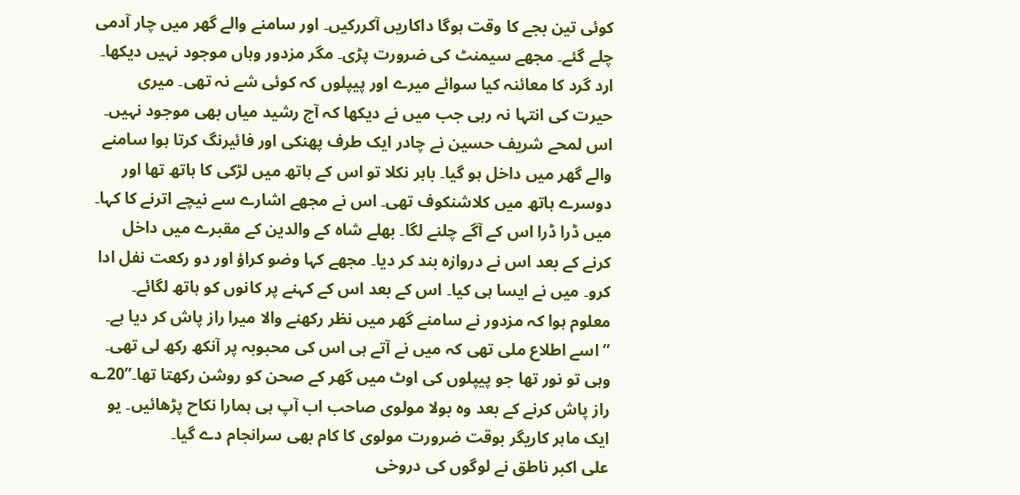کوئی تین بجے کا وقت ہوگا داکاریں آکررکیں۔ اور سامنے والے گھر میں چار آدمی چلے گئے۔ مجھے سیمنٹ کی ضرورت پڑی۔ مگر مزدور وہاں موجود نہیں دیکھا۔ ارد گرد کا معائنہ کیا سوائے میرے اور پیپلوں کہ کوئی شے نہ تھی۔ میری حیرت کی انتہا نہ رہی جب میں نے دیکھا کہ آج رشید میاں بھی موجود نہیں۔ اس لمحے شریف حسین نے چادر ایک طرف پھنکی اور فائیرنگ کرتا ہوا سامنے والے گھر میں داخل ہو گیا۔ باہر نکلا تو اس کے ہاتھ میں لڑکی کا ہاتھ تھا اور دوسرے ہاتھ میں کلاشنکوف تھی۔ اس نے مجھے اشارے سے نیچے اترنے کا کہا۔ میں ڈرا ڈرا اس کے آگے چلنے لگا۔ بھلے شاہ کے والدین کے مقبرے میں داخل کرنے کے بعد اس نے دروازہ بند کر دیا۔ مجھے کہا وضو کراؤ اور دو رکعت نفل ادا کرو۔ میں نے ایسا ہی کیا۔ اس کے بعد اس کے کہنے پر کانوں کو ہاتھ لگائے۔ معلوم ہوا کہ مزدور نے سامنے گھر میں نظر رکھنے والا میرا راز پاش کر دیا ہے۔
” اسے اطلاع ملی تھی کہ میں نے آتے ہی اس کی محبوبہ پر آنکھ رکھ لی تھی۔ وہی تو نور تھا جو پیپلوں کی اوٹ میں گھر کے صحن کو روشن رکھتا تھا۔”20؎
راز پاش کرنے کے بعد وہ بولا مولوی صاحب اب آپ ہی ہمارا نکاح پڑھائیں۔ یو ایک ماہر کاریگر بوقت ضرورت مولوی کا کام بھی سرانجام دے گیا۔
علی اکبر ناطق نے لوگوں کی دروخی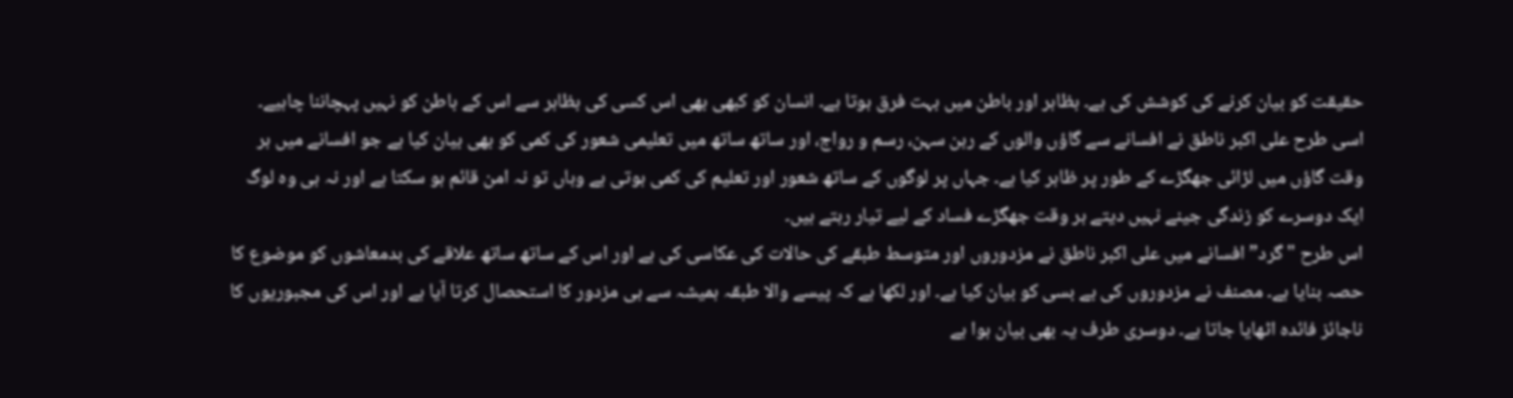حقیقت کو بیان کرنے کی کوشش کی ہے۔ بظاہر اور باطن میں بہت فرق ہوتا ہے۔ انسان کو کبھی بھی اس کسی کی بظاہر سے اس کے باطن کو نہیں پہچاننا چاہیے۔ اسی طرح علی اکبر ناطق نے افسانے سے گاؤں والوں کے رہن سہن، رسم و رواج، اور ساتھ ساتھ میں تعلیمی شعور کی کمی کو بھی بیان کیا ہے جو افسانے میں ہر وقت گاؤں میں لڑائی جھگڑے کے طور پر ظاہر کیا ہے۔ جہاں پر لوگوں کے ساتھ شعور اور تعلیم کی کمی ہوتی ہے وہاں تو نہ امن قائم ہو سکتا ہے اور نہ ہی وہ لوگ ایک دوسرے کو زندگی جینے نہیں دیتے ہر وقت جھگڑے فساد کے لیے تیار رہتے ہیں۔
اس طرح "گرد” افسانے میں علی اکبر ناطق نے مزدوروں اور متوسط طبقے کی حالات کی عکاسی کی ہے اور اس کے ساتھ ساتھ علاقے کی بدمعاشوں کو موضوع کا حصہ بنایا ہے۔ مصنف نے مزدوروں کی بے بسی کو بیان کیا ہے۔ اور لکھا ہے کہ پیسے والا طبقہ ہمیشہ سے ہی مزدور کا استحصال کرتا آیا ہے اور اس کی مجبوریوں کا ناجائز فائدہ اٹھایا جاتا ہے۔ دوسری طرف یہ بھی بیان ہوا ہے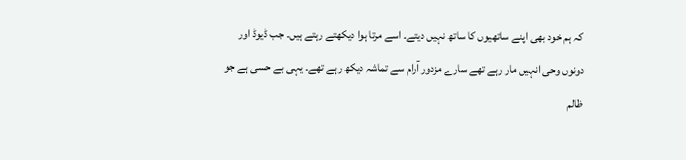کہ ہم خود بھی اپنے ساتھیوں کا ساتھ نہیں دیتے۔ اسے مرتا ہوا دیکھتے رہتے ہیں۔ جب ڈیوڈ اور دونوں وحی انہیں مار رہے تھے سارے مزدور آرام سے تماشہ دیکھ رہے تھے۔ یہی بے حسی ہے جو ظالم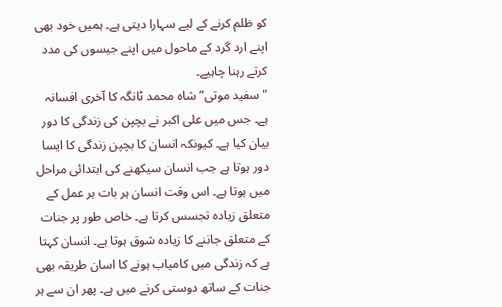کو ظلم کرنے کے لیے سہارا دیتی ہے۔ ہمیں خود بھی اپنے ارد گرد کے ماحول میں اپنے جیسوں کی مدد کرتے رہنا چاہیے۔
"سفید موتی” شاہ محمد ٹانگہ کا آخری افسانہ ہے۔ جس میں علی اکبر نے بچپن کی زندگی کا دور بیان کیا ہے۔ کیونکہ انسان کا بچپن زندگی کا ایسا دور ہوتا ہے جب انسان سیکھنے کی ابتدائی مراحل میں ہوتا ہے۔ اس وقت انسان ہر بات ہر عمل کے متعلق زیادہ تجسس کرتا ہے۔ خاص طور پر جنات کے متعلق جاننے کا زیادہ شوق ہوتا ہے۔ انسان کہتا ہے کہ زندگی میں کامیاب ہونے کا اسان طریقہ بھی جنات کے ساتھ دوستی کرنے میں ہے۔ پھر ان سے ہر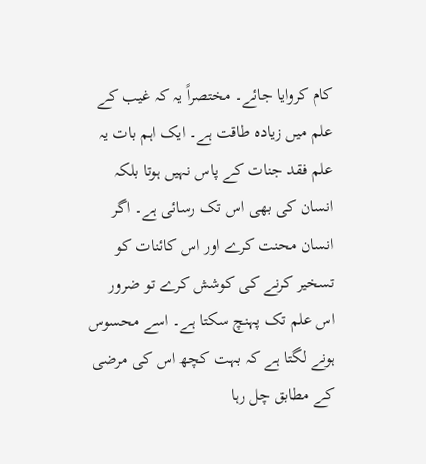کام کروایا جائے۔ مختصراً یہ کہ غیب کے علم میں زیادہ طاقت ہے۔ ایک اہم بات یہ علم فقد جنات کے پاس نہیں ہوتا بلکہ انسان کی بھی اس تک رسائی ہے۔ اگر انسان محنت کرے اور اس کائنات کو تسخیر کرنے کی کوشش کرے تو ضرور اس علم تک پہنچ سکتا ہے۔ اسے محسوس ہونے لگتا ہے کہ بہت کچھ اس کی مرضی کے مطابق چل رہا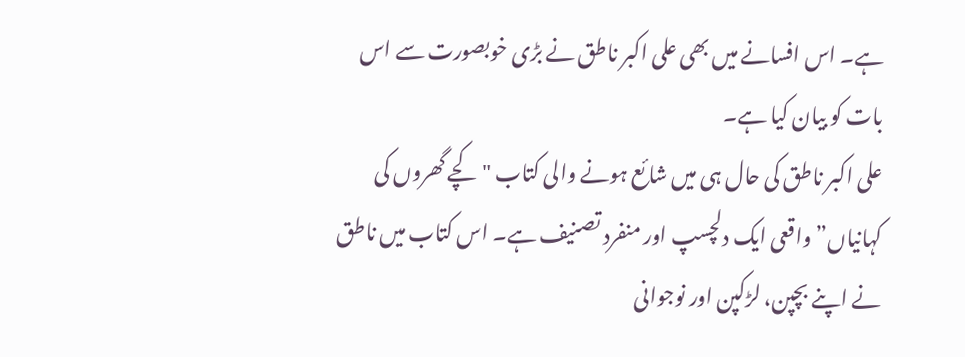ہے۔ اس افسانے میں بھی علی اکبر ناطق نے بڑی خوبصورت سے اس بات کو بیان کیا ہے۔
علی اکبر ناطق کی حال ہی میں شائع ہونے والی کتاب "کچے گھروں کی کہانیاں” واقعی ایک دلچسپ اور منفرد تصنیف ہے۔ اس کتاب میں ناطق نے اپنے بچپن، لڑکپن اور نوجوانی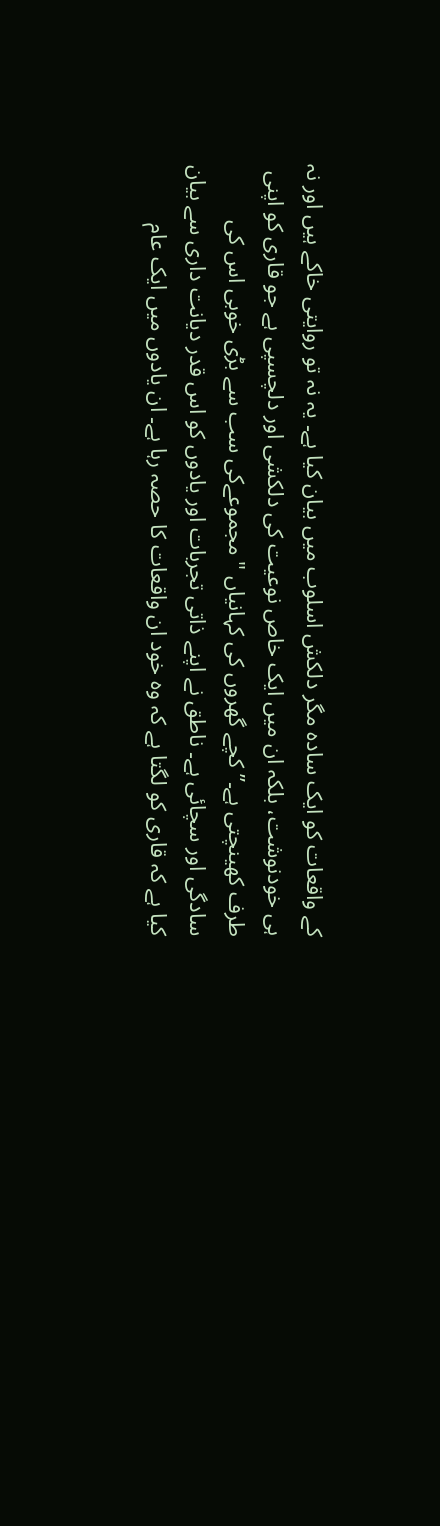کے واقعات کو ایک سادہ مگر دلکش اسلوب میں بیان کیا ہے۔ یہ نہ تو روایتی خاکے ہیں اور نہ ہی خودنوشت، بلکہ ان میں ایک خاص نوعیت کی دلکشی اور دلچسپی ہے جو قاری کو اپنی طرف کھینچتی ہے۔”کچے گھروں کی کہانیاں "مجموعےکی سب سے بڑی خوبی اس کی سادگی اور سچائی ہے۔ ناطق نے اپنے ذاتی تجربات اور یادوں کو اس قدر دیانت داری سے بیان کیا ہے کہ قاری کو لگتا ہے کہ وہ خود ان واقعات کا حصہ رہا ہے۔ ان یادوں میں ایک عام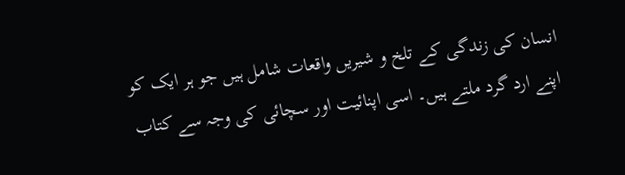انسان کی زندگی کے تلخ و شیریں واقعات شامل ہیں جو ہر ایک کو اپنے ارد گرد ملتے ہیں۔ اسی اپنائیت اور سچائی کی وجہ سے کتاب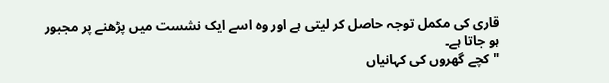قاری کی مکمل توجہ حاصل کر لیتی ہے اور وہ اسے ایک نشست میں پڑھنے پر مجبور ہو جاتا ہے۔
"کچے گھروں کی کہانیاں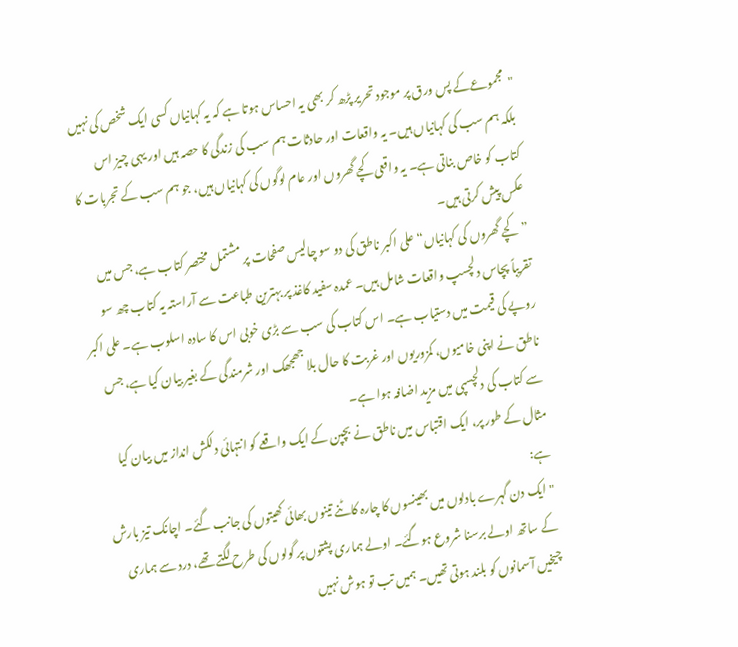"مجموعےکے پس ورق پر موجود تحریر پڑھ کر بھی یہ احساس ہوتا ہے کہ یہ کہانیاں کسی ایک شخص کی نہیں بلکہ ہم سب کی کہانیاں ہیں۔ یہ واقعات اور حادثات ہم سب کی زندگی کا حصہ ہیں اور یہی چیز اس کتاب کو خاص بناتی ہے۔ یہ واقعی کچے گھروں اور عام لوگوں کی کہانیاں ہیں، جو ہم سب کے تجربات کا عکس پیش کرتی ہیں۔
”کچے گھروں کی کہانیاں“ علی اکبر ناطق کی دو سو چالیس صفحات پر مشتمل مختصر کتاب ہے، جس میں تقریباً پچاس دلچسپ واقعات شامل ہیں۔ عمدہ سفید کاغذ پر بہترین طباعت سے آراستہ یہ کتاب چھ سو روپے کی قیمت میں دستیاب ہے۔ اس کتاب کی سب سے بڑی خوبی اس کا سادہ اسلوب ہے۔ علی اکبر ناطق نے اپنی خامیوں، کمزوریوں اور غربت کا حال بلا جھجھک اور شرمندگی کے بغیر بیان کیا ہے، جس سے کتاب کی دلچسپی میں مزید اضافہ ہوا ہے۔
مثال کے طور پر، ایک اقتباس میں ناطق نے بچپن کے ایک واقعے کو انتہائی دلکش انداز میں بیان کیا ہے:
"ایک دن گہرے بادلوں میں بھینسوں کا چارہ کاٹنے تینوں بھائی کھیتوں کی جانب گئے۔ اچانک تیز بارش کے ساتھ اولے برسنا شروع ہوگئے۔ اولے ہماری پشتوں پر گولوں کی طرح لگتے تھے، درد سے ہماری چیخیں آسمانوں کو بلند ہوتی تھیں۔ ہمیں تب تو ہوش نہیں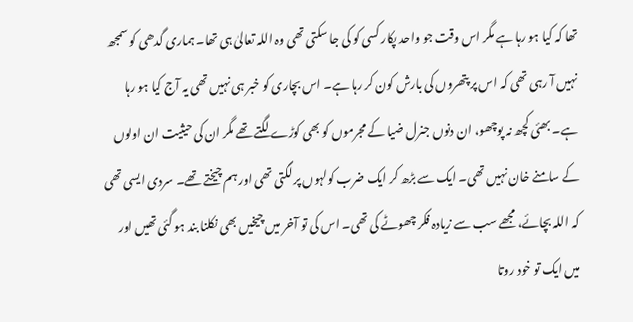تھا کہ کیا ہو رہا ہے مگر اس وقت جو واحد پکار کسی کو کی جا سکتی تھی وہ اللہ تعالیٰ ہی تھا۔ ہماری گدھی کو سمجھ نہیں آ رہی تھی کہ اس پر پتھروں کی بارش کون کر رہا ہے۔ اس بچاری کو خبر ہی نہیں تھی یہ آج کیا ہو رہا ہے۔ بھئی کچھ نہ پوچھو، ان دنوں جنرل ضیا کے مجرموں کو بھی کوڑے لگتے تھے مگر ان کی حیثیت ان اولوں کے سامنے خان نہیں تھی۔ ایک سے بڑھ کر ایک ضرب کولہوں پر لگتی تھی اور ہم چیختے تھے۔ سردی ایسی تھی کہ اللہ بچائے، مجھے سب سے زیادہ فکر چھوٹے کی تھی۔ اس کی تو آخر میں چیخیں بھی نکلنا بند ہو گئی تھیں اور میں ایک تو خود روتا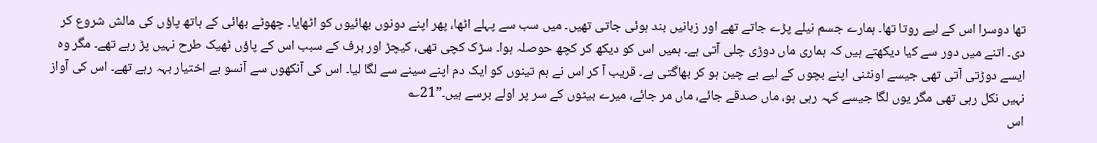تھا دوسرا اس کے لیے روتا تھا۔ ہمارے جسم نیلے پڑے جاتے تھے اور زبانیں بند ہوئی جاتی تھیں۔ میں سب سے پہلے اٹھا، پھر اپنے دونوں بھائیوں کو اٹھایا۔ چھوٹے بھائی کے ہاتھ پاؤں کی مالش شروع کر دی۔ اتنے میں دور سے کیا دیکھتے ہیں کہ ہماری ماں دوڑی چلی آتی ہے۔ ہمیں اس کو دیکھ کر کچھ حوصلہ ہوا۔ سڑک کچی تھی، کیچڑ اور برف کے سبب اس کے پاؤں ٹھیک طرح نہیں پڑ رہے تھے۔ مگر وہ ایسے دوڑتی آتی تھی جیسے اونٹنی اپنے بچوں کے لیے بے چین ہو کر بھاگتی ہے۔ قریب آ کر اس نے ہم تینوں کو ایک دم اپنے سینے سے لگا لیا۔ اس کی آنکھوں سے آنسو بے اختیار بہہ رہے تھے۔ اس کی آواز نہیں نکل رہی تھی مگر یوں لگا جیسے کہہ رہی ہو، ماں صدقے جائے، ماں مر جائے، میرے بیٹوں کے سر پر اولے برسے ہیں۔”21؎
اس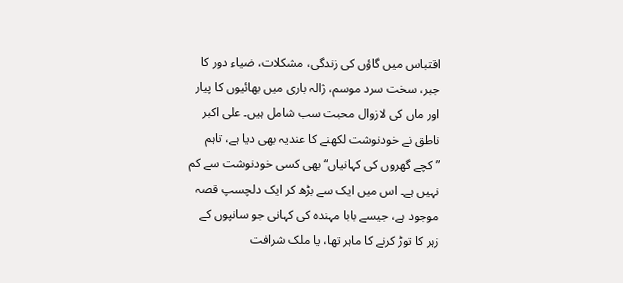اقتباس میں گاؤں کی زندگی، مشکلات، ضیاء دور کا جبر، سخت سرد موسم، ژالہ باری میں بھائیوں کا پیار اور ماں کی لازوال محبت سب شامل ہیں۔ علی اکبر ناطق نے خودنوشت لکھنے کا عندیہ بھی دیا ہے، تاہم ”کچے گھروں کی کہانیاں“ بھی کسی خودنوشت سے کم نہیں ہے۔ اس میں ایک سے بڑھ کر ایک دلچسپ قصہ موجود ہے، جیسے بابا مہندہ کی کہانی جو سانپوں کے زہر کا توڑ کرنے کا ماہر تھا، یا ملک شرافت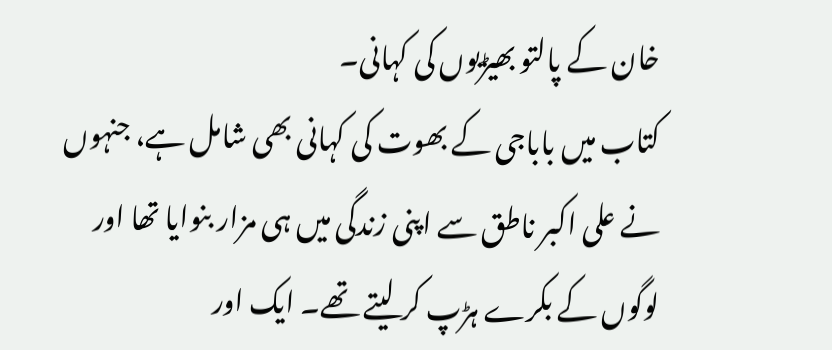خان کے پالتو بھیڑیوں کی کہانی۔
کتاب میں باباجی کے بھوت کی کہانی بھی شامل ہے، جنہوں نے علی اکبر ناطق سے اپنی زندگی میں ہی مزار بنوایا تھا اور لوگوں کے بکرے ہڑپ کر لیتے تھے۔ ایک اور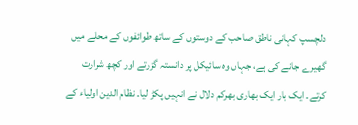دلچسپ کہانی ناطق صاحب کے دوستوں کے ساتھ طوائفوں کے محلے میں گھیرے جانے کی ہے، جہاں وہ سائیکل پر دانستہ گزرتے اور کچھ شرارت کرتے۔ ایک بار ایک بھاری بھرکم دلال نے انہیں پکڑ لیا۔ نظام الدین اولیاء کے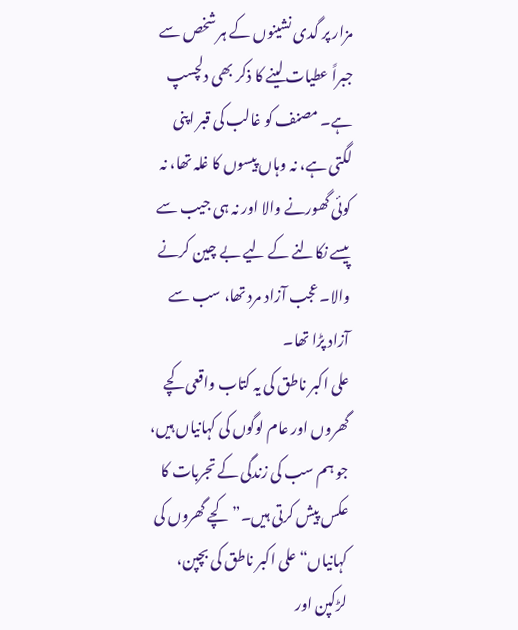مزار پر گدی نشینوں کے ہر شخص سے جبراً عطیات لینے کا ذکر بھی دلچسپ ہے۔ مصنف کو غالب کی قبر اپنی لگتی ہے، نہ وہاں پیسوں کا غلہ تھا، نہ کوئی گھورنے والا اور نہ ہی جیب سے پیسے نکالنے کے لیے بے چین کرنے والا۔ عجب آزاد مرد تھا، سب سے آزاد پڑا تھا۔
علی اکبر ناطق کی یہ کتاب واقعی کچے گھروں اور عام لوگوں کی کہانیاں ہیں، جو ہم سب کی زندگی کے تجربات کا عکس پیش کرتی ہیں۔”کچے گھروں کی کہانیاں“ علی اکبر ناطق کی بچپن، لڑکپن اور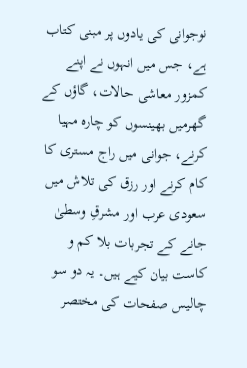نوجوانی کی یادوں پر مبنی کتاب ہے، جس میں انہوں نے اپنے کمزور معاشی حالات، گاؤں کے گھرمیں بھینسوں کو چارہ مہیا کرنے، جوانی میں راج مستری کا کام کرنے اور رزق کی تلاش میں سعودی عرب اور مشرقِ وسطیٰ جانے کے تجربات بلا کم و کاست بیان کیے ہیں۔ یہ دو سو چالیس صفحات کی مختصر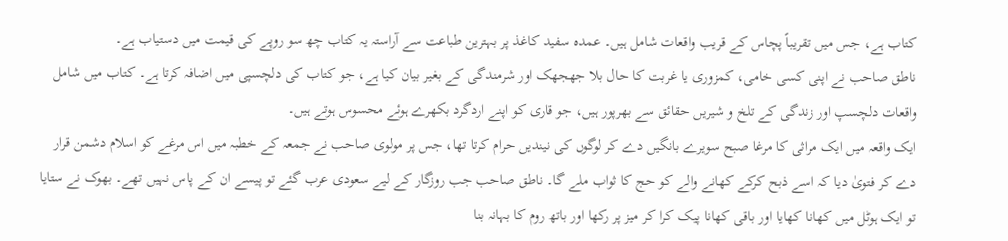کتاب ہے، جس میں تقریباً پچاس کے قریب واقعات شامل ہیں۔ عمدہ سفید کاغذ پر بہترین طباعت سے آراستہ یہ کتاب چھ سو روپے کی قیمت میں دستیاب ہے۔
ناطق صاحب نے اپنی کسی خامی، کمزوری یا غربت کا حال بلا جھجھک اور شرمندگی کے بغیر بیان کیا ہے، جو کتاب کی دلچسپی میں اضافہ کرتا ہے۔ کتاب میں شامل واقعات دلچسپ اور زندگی کے تلخ و شیریں حقائق سے بھرپور ہیں، جو قاری کو اپنے اردگرد بکھرے ہوئے محسوس ہوتے ہیں۔
ایک واقعہ میں ایک مراثی کا مرغا صبح سویرے بانگیں دے کر لوگوں کی نیندیں حرام کرتا تھا، جس پر مولوی صاحب نے جمعہ کے خطبہ میں اس مرغے کو اسلام دشمن قرار دے کر فتویٰ دیا کہ اسے ذبح کرکے کھانے والے کو حج کا ثواب ملے گا۔ ناطق صاحب جب روزگار کے لیے سعودی عرب گئے تو پیسے ان کے پاس نہیں تھے۔ بھوک نے ستایا تو ایک ہوٹل میں کھانا کھایا اور باقی کھانا پیک کرا کر میز پر رکھا اور باتھ روم کا بہانہ بنا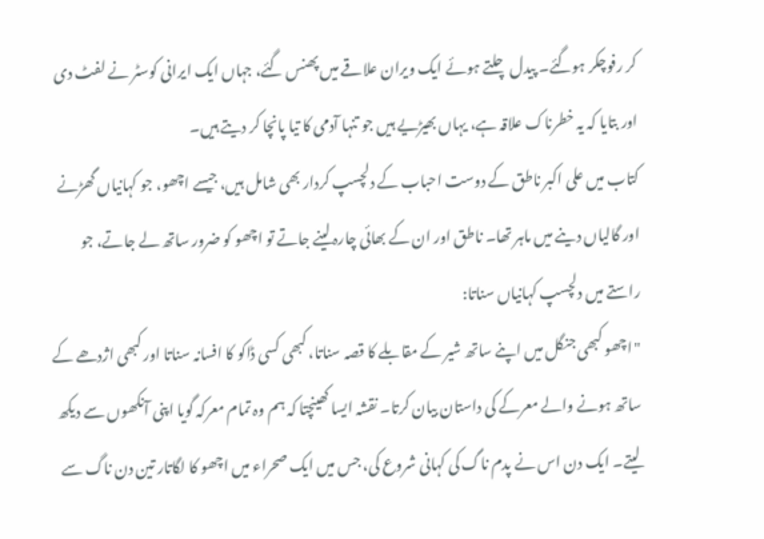کر رفوچکر ہوگئے۔ پیدل چلتے ہوئے ایک ویران علاقے میں پھنس گئے، جہاں ایک ایرانی کوسٹر نے لفٹ دی اور بتایا کہ یہ خطرناک علاقہ ہے، یہاں بھیڑیے ہیں جو تنہا آدمی کا تیا پانچا کر دیتے ہیں۔
کتاب میں علی اکبر ناطق کے دوست احباب کے دلچسپ کردار بھی شامل ہیں، جیسے اچھو، جو کہانیاں گھڑنے اور گالیاں دینے میں ماہر تھا۔ ناطق اور ان کے بھائی چارہ لینے جاتے تو اچھو کو ضرور ساتھ لے جاتے، جو راستے میں دلچسپ کہانیاں سناتا:
"اچھو کبھی جنگل میں اپنے ساتھ شیر کے مقابلے کا قصہ سناتا، کبھی کسی ڈاکو کا افسانہ سناتا اور کبھی اژدھے کے ساتھ ہونے والے معرکے کی داستان بیان کرتا۔ نقشہ ایسا کھینچتا کہ ہم وہ تمام معرکہ گویا اپنی آنکھوں سے دیکھ لیتے۔ ایک دن اس نے پدم ناگ کی کہانی شروع کی، جس میں ایک صحراء میں اچھو کا لگاتار تین دن ناگ سے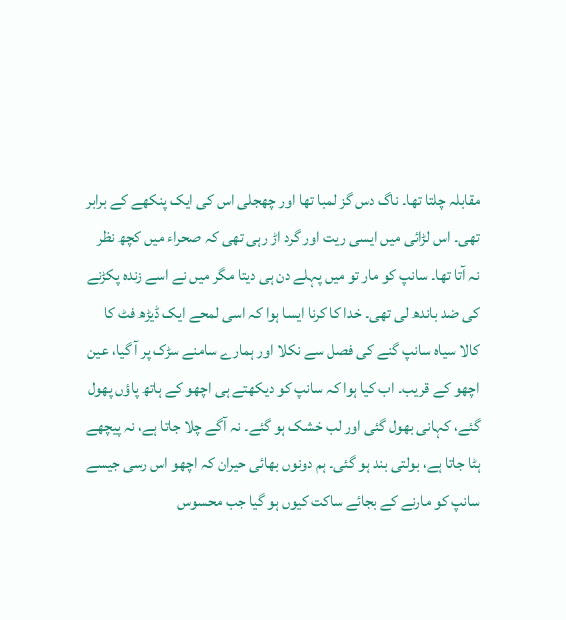مقابلہ چلتا تھا۔ ناگ دس گز لمبا تھا اور چھجلی اس کی ایک پنکھے کے برابر تھی۔ اس لڑائی میں ایسی ریت اور گرد اڑ رہی تھی کہ صحراء میں کچھ نظر نہ آتا تھا۔ سانپ کو مار تو میں پہلے دن ہی دیتا مگر میں نے اسے زندہ پکڑنے کی ضد باندھ لی تھی۔ خدا کا کرنا ایسا ہوا کہ اسی لمحے ایک ڈیڑھ فٹ کا کالا سیاہ سانپ گنے کی فصل سے نکلا اور ہمارے سامنے سڑک پر آ گیا، عین اچھو کے قریب۔ اب کیا ہوا کہ سانپ کو دیکھتے ہی اچھو کے ہاتھ پاؤں پھول گئے، کہانی بھول گئی اور لب خشک ہو گئے۔ نہ آگے چلا جاتا ہے، نہ پیچھے ہٹا جاتا ہے، بولتی بند ہو گئی۔ ہم دونوں بھائی حیران کہ اچھو اس رسی جیسے سانپ کو مارنے کے بجائے ساکت کیوں ہو گیا جب محسوس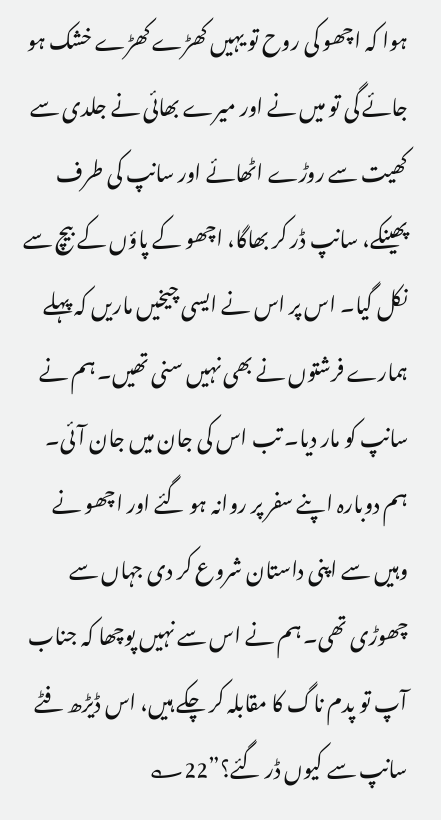ہوا کہ اچھو کی روح تو یہیں کھڑے کھڑے خشک ہو جائے گی تو میں نے اور میرے بھائی نے جلدی سے کھیت سے روڑے اٹھائے اور سانپ کی طرف پھینکے، سانپ ڈر کر بھاگا، اچھو کے پاؤں کے بیچ سے نکل گیا۔ اس پر اس نے ایسی چیخیں ماریں کہ پہلے ہمارے فرشتوں نے بھی نہیں سنی تھیں۔ ہم نے سانپ کو مار دیا۔ تب اس کی جان میں جان آئی۔ ہم دوبارہ اپنے سفر پر روانہ ہو گئے اور اچھو نے وہیں سے اپنی داستان شروع کر دی جہاں سے چھوڑی تھی۔ ہم نے اس سے نہیں پوچھا کہ جناب آپ تو پدم ناگ کا مقابلہ کر چکے ہیں، اس ڈیڑھ فٹے سانپ سے کیوں ڈر گئے؟”22؎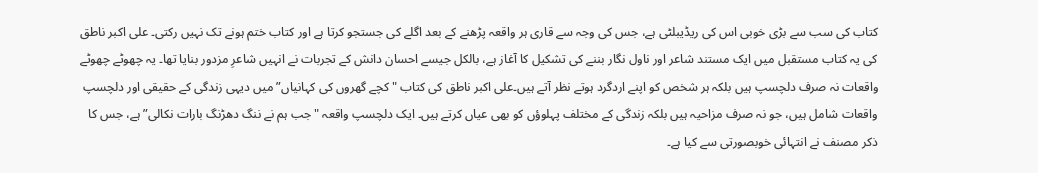کتاب کی سب سے بڑی خوبی اس کی ریڈیبلٹی ہے، جس کی وجہ سے قاری ہر واقعہ پڑھنے کے بعد اگلے کی جستجو کرتا ہے اور کتاب ختم ہونے تک نہیں رکتی۔ علی اکبر ناطق کی یہ کتاب مستقبل میں ایک مستند شاعر اور ناول نگار بننے کی تشکیل کا آغاز ہے، بالکل جیسے احسان دانش کے تجربات نے انہیں شاعرِ مزدور بنایا تھا۔ یہ چھوٹے چھوٹے واقعات نہ صرف دلچسپ ہیں بلکہ ہر شخص کو اپنے اردگرد ہوتے نظر آتے ہیں۔علی اکبر ناطق کی کتاب "کچے گھروں کی کہانیاں” میں دیہی زندگی کے حقیقی اور دلچسپ واقعات شامل ہیں، جو نہ صرف مزاحیہ ہیں بلکہ زندگی کے مختلف پہلوؤں کو بھی عیاں کرتے ہیں۔ ایک دلچسپ واقعہ "جب ہم نے ننگ دھڑنگ بارات نکالی” ہے، جس کا ذکر مصنف نے انتہائی خوبصورتی سے کیا ہے۔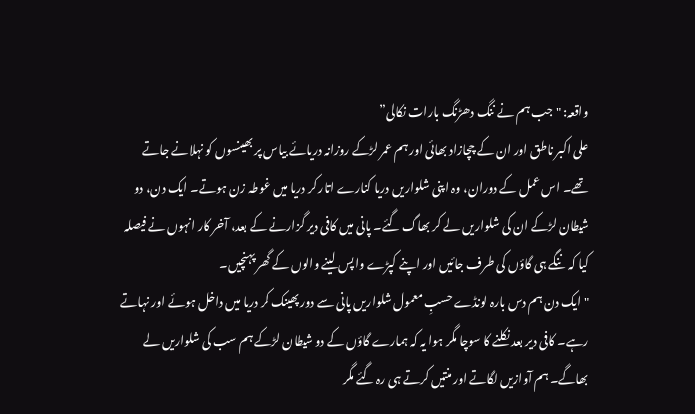واقعہ: "جب ہم نے ننگ دھڑنگ بارات نکالی”
علی اکبر ناطق اور ان کے چچازاد بھائی اور ہم عمر لڑکے روزانہ دریائے بیاس پر بھینسوں کو نہلانے جاتے تھے۔ اس عمل کے دوران، وہ اپنی شلواریں دریا کنارے اتار کر دریا میں غوطہ زن ہوتے۔ ایک دن، دو شیطان لڑکے ان کی شلواریں لے کر بھاگ گئے۔ پانی میں کافی دیر گزارنے کے بعد، آخر کار انہوں نے فیصلہ کیا کہ ننگے ہی گاؤں کی طرف جائیں اور اپنے کپڑے واپس لینے والوں کے گھر پہنچیں۔
"ایک دن ہم دس بارہ لونڈے حسبِ معمول شلواریں پانی سے دور پھینک کر دریا میں داخل ہوئے اور نہاتے رہے۔ کافی دیر بعد نکلنے کا سوچا مگر ہوا یہ کہ ہمارے گاؤں کے دو شیطان لڑکے ہم سب کی شلواریں لے بھاگے۔ ہم آوازیں لگاتے اور منتیں کرتے ہی رہ گئے مگر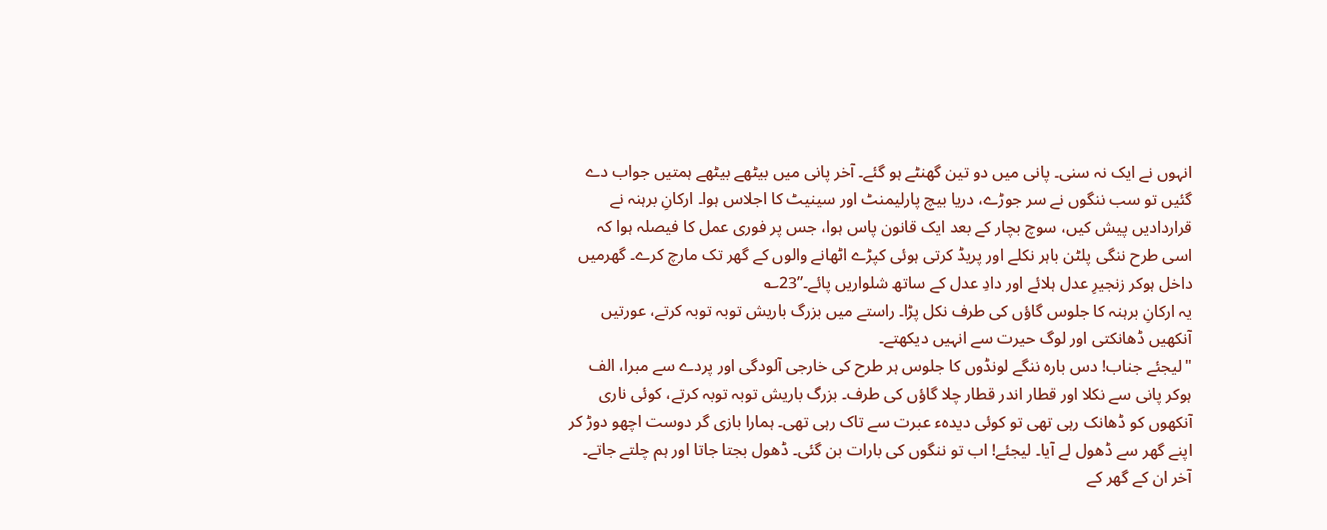انہوں نے ایک نہ سنی۔ پانی میں دو تین گھنٹے ہو گئے۔ آخر پانی میں بیٹھے بیٹھے ہمتیں جواب دے گئیں تو سب ننگوں نے سر جوڑے، دریا بیچ پارلیمنٹ اور سینیٹ کا اجلاس ہوا۔ ارکانِ برہنہ نے قراردادیں پیش کیں، سوچ بچار کے بعد ایک قانون پاس ہوا، جس پر فوری عمل کا فیصلہ ہوا کہ اسی طرح ننگی پلٹن باہر نکلے اور پریڈ کرتی ہوئی کپڑے اٹھانے والوں کے گھر تک مارچ کرے۔ گھرمیں داخل ہوکر زنجیرِ عدل ہلائے اور دادِ عدل کے ساتھ شلواریں پائے۔”23؎
یہ ارکانِ برہنہ کا جلوس گاؤں کی طرف نکل پڑا۔ راستے میں بزرگ باریش توبہ توبہ کرتے، عورتیں آنکھیں ڈھانکتی اور لوگ حیرت سے انہیں دیکھتے۔
"لیجئے جناب! دس بارہ ننگے لونڈوں کا جلوس ہر طرح کی خارجی آلودگی اور پردے سے مبرا، الف ہوکر پانی سے نکلا اور قطار اندر قطار چلا گاؤں کی طرف۔ بزرگ باریش توبہ توبہ کرتے، کوئی ناری آنکھوں کو ڈھانک رہی تھی تو کوئی دیدہء عبرت سے تاک رہی تھی۔ ہمارا بازی گر دوست اچھو دوڑ کر اپنے گھر سے ڈھول لے آیا۔ لیجئے! اب تو ننگوں کی بارات بن گئی۔ ڈھول بجتا جاتا اور ہم چلتے جاتے۔ آخر ان کے گھر کے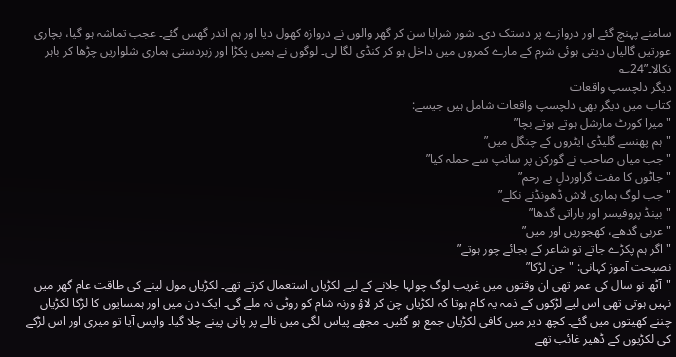سامنے پہنچ گئے اور دروازے پر دستک دی۔ شور شرابا سن کر گھر والوں نے دروازہ کھول دیا اور ہم اندر گھس گئے۔ عجب تماشہ ہو گیا، بچاری عورتیں گالیاں دیتی ہوئی شرم کے مارے کمروں میں داخل ہو کر کنڈی لگا لی۔ لوگوں نے ہمیں پکڑا اور زبردستی ہماری شلواریں چڑھا کر باہر نکالا۔”24؎
دیگر دلچسپ واقعات
کتاب میں دیگر بھی دلچسپ واقعات شامل ہیں جیسے:
"میرا کورٹ مارشل ہوتے ہوتے بچا”
"ہم پھنسے گلیڈی ایٹروں کے چنگل میں”
"جب میاں صاحب نے گورکن پر سانپ سے حملہ کیا”
"جاٹوں کا مفت گراوردلِ بے رحم”
"جب لوگ ہماری لاش ڈھونڈنے نکلے”
"بینڈ پروفیسر اور باراتی گدھا”
"عربی گدھے، کھجوریں اور میں”
"اگر ہم پکڑے جاتے تو شاعر کے بجائے چور ہوتے”
نصیحت آموز کہانی: "جن لڑکا”
"آٹھ نو سال کی عمر تھی ان وقتوں میں غریب لوگ چولہا جلانے کے لیے لکڑیاں استعمال کرتے تھے۔ لکڑیاں مول لینے کی طاقت عام گھر میں نہیں ہوتی تھی اس لیے لڑکوں کے ذمہ یہ کام ہوتا کہ لکڑیاں چن کر لاؤ ورنہ شام کو روٹی نہ ملے گی۔ ایک دن میں اور ہمسایوں کا لڑکا لکڑیاں چننے کھیتوں میں گئے۔ کچھ دیر میں کافی لکڑیاں جمع ہو گئیں۔ مجھے پیاس لگی میں نالے پر پانی پینے چلا گیا۔ واپس آیا تو میری اور اس لڑکے کی لکڑیوں کے ڈھیر غائب تھے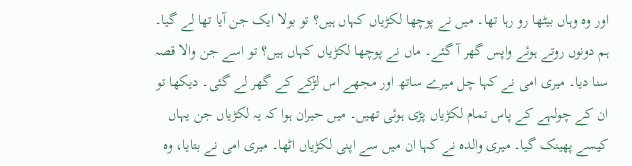اور وہ وہاں بیٹھا رو رہا تھا۔ میں نے پوچھا لکڑیاں کہاں ہیں؟ تو بولا ایک جن آیا تھا لے گیا۔ ہم دونوں روتے ہوئے واپس گھر آ گئے۔ ماں نے پوچھا لکڑیاں کہاں ہیں؟ تو اسے جن والا قصہ سنا دیا۔ میری امی نے کہا چل میرے ساتھ اور مجھے اس لڑکے کے گھر لے گئی۔ دیکھا تو ان کے چولہے کے پاس تمام لکڑیاں پڑی ہوئی تھیں۔ میں حیران ہوا کہ یہ لکڑیاں جن یہاں کیسے پھینک گیا۔ میری والدہ نے کہا ان میں سے اپنی لکڑیاں اٹھا۔ میری امی نے بتایا، وہ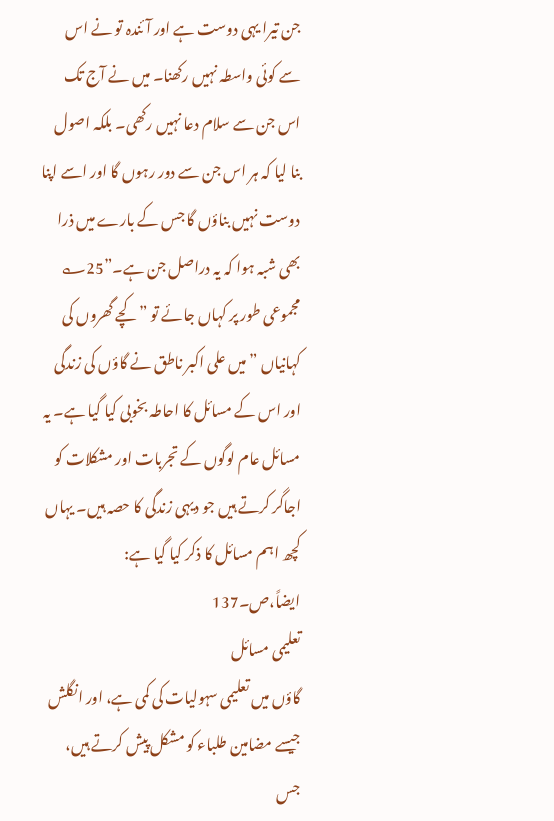جن تیرا یہی دوست ہے اور آئندہ تو نے اس سے کوئی واسطہ نہیں رکھنا۔ میں نے آج تک اس جن سے سلام دعا نہیں رکھی۔ بلکہ اصول بنا لیا کہ ہر اس جن سے دور رہوں گا اور اسے اپنا دوست نہیں بناؤں گا جس کے بارے میں ذرا بھی شبہ ہوا کہ یہ دراصل جن ہے۔”25؎
مجموعی طور پر کہاں جائے تو ” کچے گھروں کی کہانیاں ” میں علی اکبر ناطق نے گاؤں کی زندگی اور اس کے مسائل کا احاطہ بخوبی کیا گیا ہے۔ یہ مسائل عام لوگوں کے تجربات اور مشکلات کو اجاگر کرتے ہیں جو دیہی زندگی کا حصہ ہیں۔ یہاں کچھ اہم مسائل کا ذکر کیا گیا ہے:
ایضاً،ص۔137
تعلیمی مسائل
گاؤں میں تعلیمی سہولیات کی کمی ہے، اور انگلش جیسے مضامین طلباء کو مشکل پیش کرتے ہیں، جس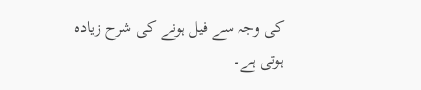کی وجہ سے فیل ہونے کی شرح زیادہ ہوتی ہے۔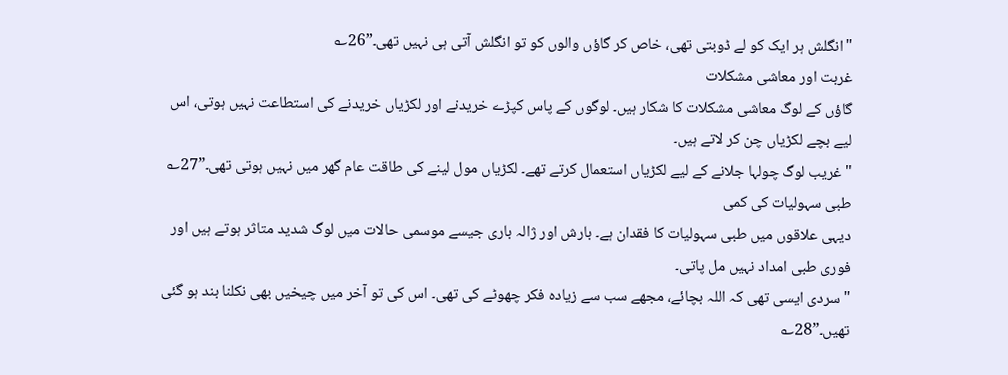"انگلش ہر ایک کو لے ڈوبتی تھی، خاص کر گاؤں والوں کو تو انگلش آتی ہی نہیں تھی۔”26؎
غربت اور معاشی مشکلات
گاؤں کے لوگ معاشی مشکلات کا شکار ہیں۔ لوگوں کے پاس کپڑے خریدنے اور لکڑیاں خریدنے کی استطاعت نہیں ہوتی، اس لیے بچے لکڑیاں چن کر لاتے ہیں۔
"غریب لوگ چولہا جلانے کے لیے لکڑیاں استعمال کرتے تھے۔ لکڑیاں مول لینے کی طاقت عام گھر میں نہیں ہوتی تھی۔”27؎
طبی سہولیات کی کمی
دیہی علاقوں میں طبی سہولیات کا فقدان ہے۔ بارش اور ژالہ باری جیسے موسمی حالات میں لوگ شدید متاثر ہوتے ہیں اور فوری طبی امداد نہیں مل پاتی۔
"سردی ایسی تھی کہ اللہ بچائے، مجھے سب سے زیادہ فکر چھوٹے کی تھی۔ اس کی تو آخر میں چیخیں بھی نکلنا بند ہو گئی تھیں۔”28؎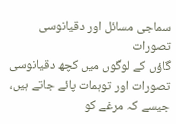سماجی مسائل اور دقیانوسی تصورات
گاؤں کے لوگوں میں کچھ دقیانوسی تصورات اور توہمات پائے جاتے ہیں، جیسے کہ مرغے کو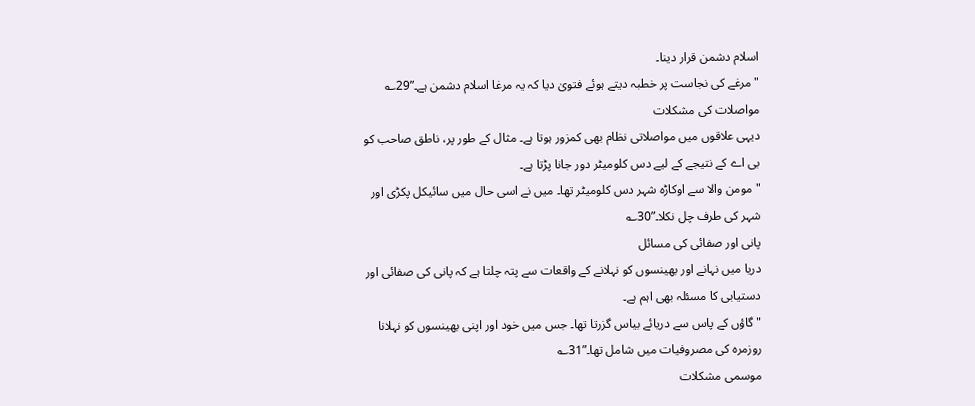اسلام دشمن قرار دینا۔
"مرغے کی نجاست پر خطبہ دیتے ہوئے فتویٰ دیا کہ یہ مرغا اسلام دشمن ہے۔”29؎
مواصلات کی مشکلات
دیہی علاقوں میں مواصلاتی نظام بھی کمزور ہوتا ہے۔ مثال کے طور پر، ناطق صاحب کو بی اے کے نتیجے کے لیے دس کلومیٹر دور جانا پڑتا ہے۔
"مومن والا سے اوکاڑہ شہر دس کلومیٹر تھا۔ میں نے اسی حال میں سائیکل پکڑی اور شہر کی طرف چل نکلا۔”30؎
پانی اور صفائی کی مسائل
دریا میں نہانے اور بھینسوں کو نہلانے کے واقعات سے پتہ چلتا ہے کہ پانی کی صفائی اور دستیابی کا مسئلہ بھی اہم ہے۔
"گاؤں کے پاس سے دریائے بیاس گزرتا تھا۔ جس میں خود اور اپنی بھینسوں کو نہلانا روزمرہ کی مصروفیات میں شامل تھا۔”31؎
موسمی مشکلات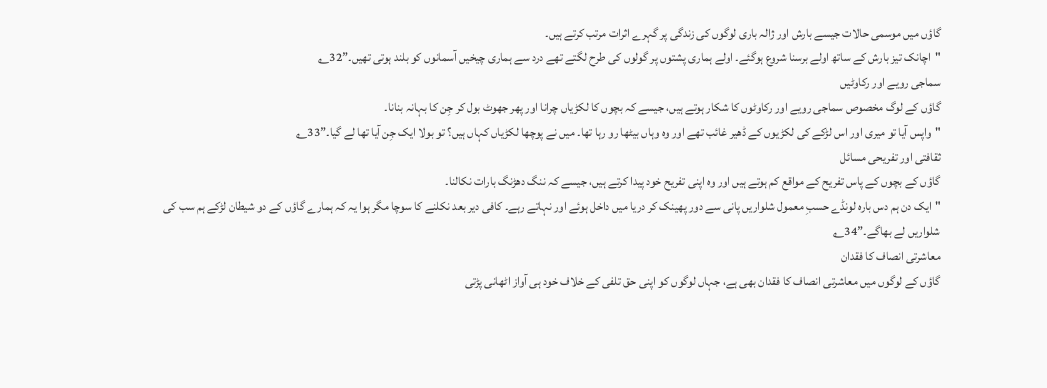گاؤں میں موسمی حالات جیسے بارش اور ژالہ باری لوگوں کی زندگی پر گہرے اثرات مرتب کرتے ہیں۔
"اچانک تیز بارش کے ساتھ اولے برسنا شروع ہوگئے۔ اولے ہماری پشتوں پر گولوں کی طرح لگتے تھے درد سے ہماری چیخیں آسمانوں کو بلند ہوتی تھیں۔”32؎
سماجی رویے اور رکاوٹیں
گاؤں کے لوگ مخصوص سماجی رویے اور رکاوٹوں کا شکار ہوتے ہیں، جیسے کہ بچوں کا لکڑیاں چرانا اور پھر جھوٹ بول کر جِن کا بہانہ بنانا۔
"واپس آیا تو میری اور اس لڑکے کی لکڑیوں کے ڈھیر غائب تھے اور وہ وہاں بیٹھا رو رہا تھا۔ میں نے پوچھا لکڑیاں کہاں ہیں؟ تو بولا ایک جِن آیا تھا لے گیا۔”33؎
ثقافتی اور تفریحی مسائل
گاؤں کے بچوں کے پاس تفریح کے مواقع کم ہوتے ہیں اور وہ اپنی تفریح خود پیدا کرتے ہیں، جیسے کہ ننگ دھڑنگ بارات نکالنا۔
"ایک دن ہم دس بارہ لونڈے حسبِ معمول شلواریں پانی سے دور پھینک کر دریا میں داخل ہوئے اور نہاتے رہے۔ کافی دیر بعد نکلنے کا سوچا مگر ہوا یہ کہ ہمارے گاؤں کے دو شیطان لڑکے ہم سب کی شلواریں لے بھاگے۔”34؎
معاشرتی انصاف کا فقدان
گاؤں کے لوگوں میں معاشرتی انصاف کا فقدان بھی ہے، جہاں لوگوں کو اپنی حق تلفی کے خلاف خود ہی آواز اٹھانی پڑتی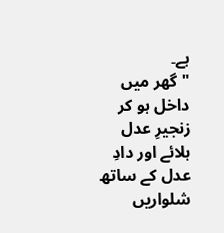ہے۔
"گھر میں داخل ہو کر زنجیرِ عدل ہلائے اور دادِ عدل کے ساتھ شلواریں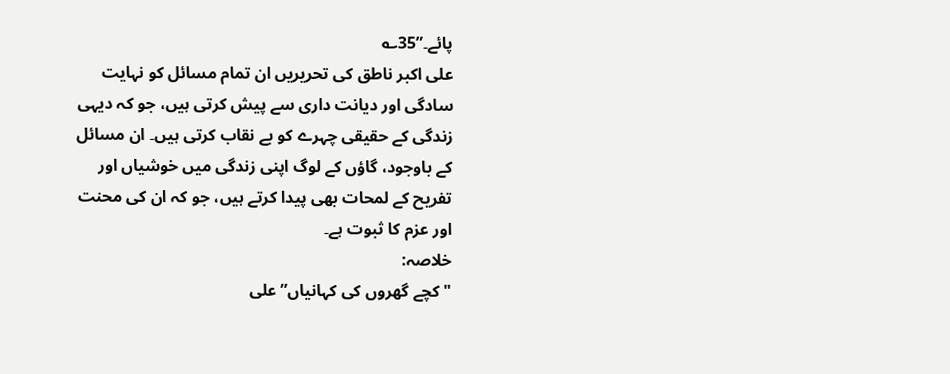پائے۔”35؎
علی اکبر ناطق کی تحریریں ان تمام مسائل کو نہایت سادگی اور دیانت داری سے پیش کرتی ہیں، جو کہ دیہی زندگی کے حقیقی چہرے کو بے نقاب کرتی ہیں۔ ان مسائل کے باوجود، گاؤں کے لوگ اپنی زندگی میں خوشیاں اور تفریح کے لمحات بھی پیدا کرتے ہیں، جو کہ ان کی محنت اور عزم کا ثبوت ہے۔
خلاصہ:
"کچے گھروں کی کہانیاں” علی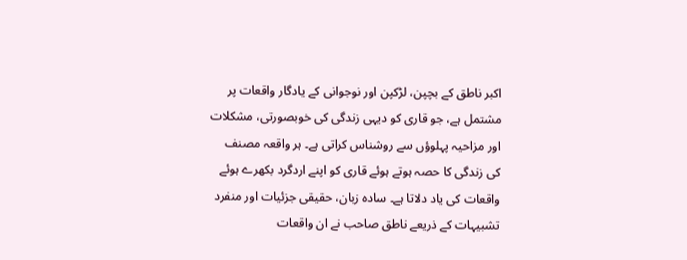اکبر ناطق کے بچپن، لڑکپن اور نوجوانی کے یادگار واقعات پر مشتمل ہے، جو قاری کو دیہی زندگی کی خوبصورتی، مشکلات اور مزاحیہ پہلوؤں سے روشناس کراتی ہے۔ ہر واقعہ مصنف کی زندگی کا حصہ ہوتے ہوئے قاری کو اپنے اردگرد بکھرے ہوئے واقعات کی یاد دلاتا ہے۔ سادہ زبان، حقیقی جزئیات اور منفرد تشبیہات کے ذریعے ناطق صاحب نے ان واقعات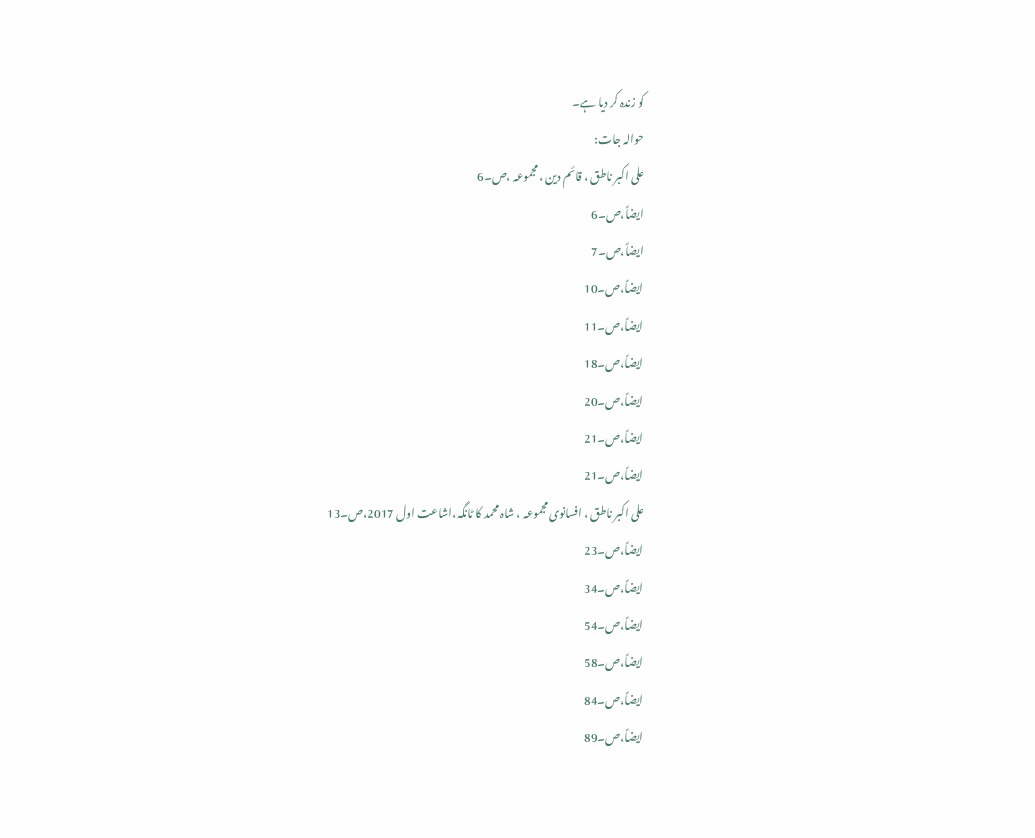کو زندہ کر دیا ہے۔
حوالہ جات:
علی اکبر ناطق ، قائم دین ، مجموعہ ،ص۔6
ایضاً،ص۔6
ایضاً،ص۔7
ایضاً،ص۔10
ایضاً،ص۔11
ایضاً،ص۔18
ایضاً،ص۔20
ایضاً،ص۔21
ایضاً،ص۔21
علی اکبر ناطق ، افسانوی مجموعہ ، شاہ محمد کا ٹانگہ،اشاعت اول 2017،ص۔13
ایضاً،ص۔23
ایضاً،ص۔34
ایضاً،ص۔54
ایضاً،ص۔58
ایضاً،ص۔84
ایضاً،ص۔89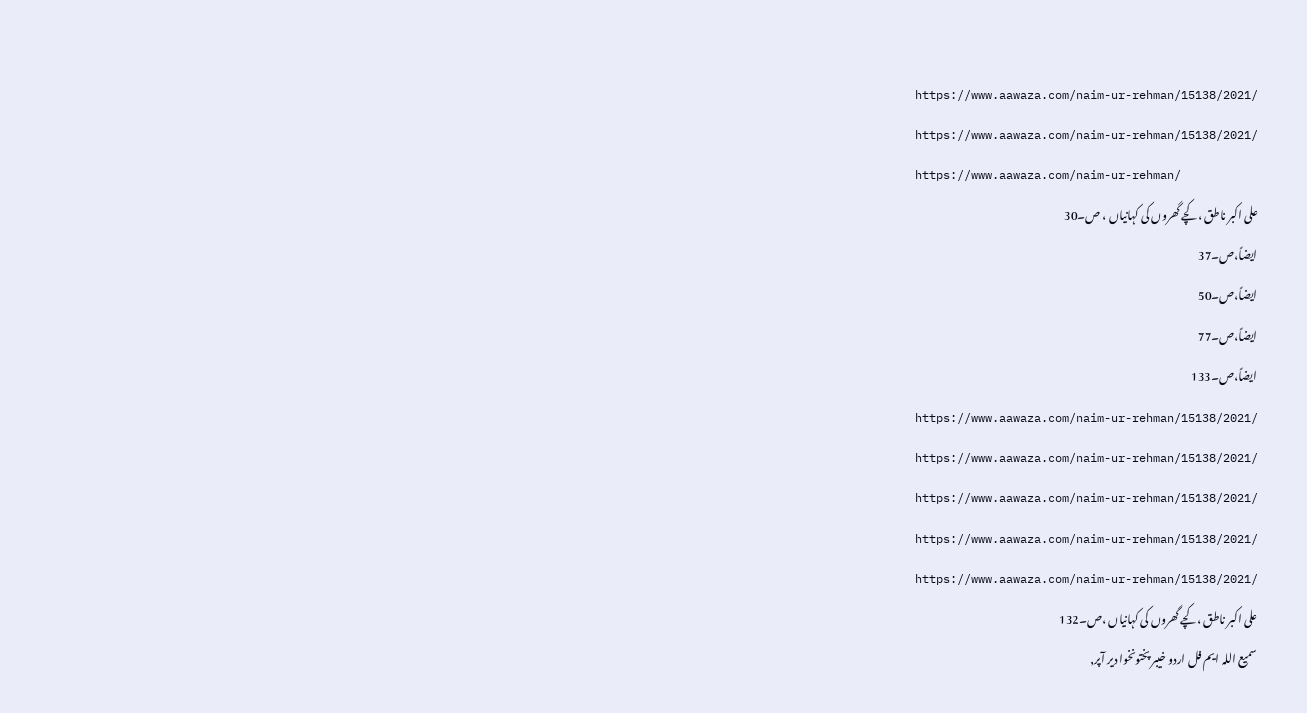https://www.aawaza.com/naim-ur-rehman/15138/2021/
https://www.aawaza.com/naim-ur-rehman/15138/2021/
https://www.aawaza.com/naim-ur-rehman/
علی اکبر ناطق ، کچے گھروں کی کہانیاں ، ص۔30
ایضاً،ص۔37
ایضاً،ص۔50
ایضاً،ص۔77
ایضاً،ص۔133
https://www.aawaza.com/naim-ur-rehman/15138/2021/
https://www.aawaza.com/naim-ur-rehman/15138/2021/
https://www.aawaza.com/naim-ur-rehman/15138/2021/
https://www.aawaza.com/naim-ur-rehman/15138/2021/
https://www.aawaza.com/naim-ur-rehman/15138/2021/
علی اکبر ناطق ، کچے گھروں کی کہانیاں ،ص۔132
سمیع اللہ ایم فل اردو خیبر پختونخوا دیر آپر,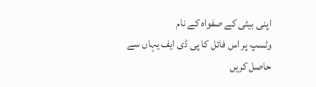اپنی بیٹی کے صفواہ کے نام
وٹسپ پر اس فائل کا پی ڈی ایف یہاں سے حاصل کریں